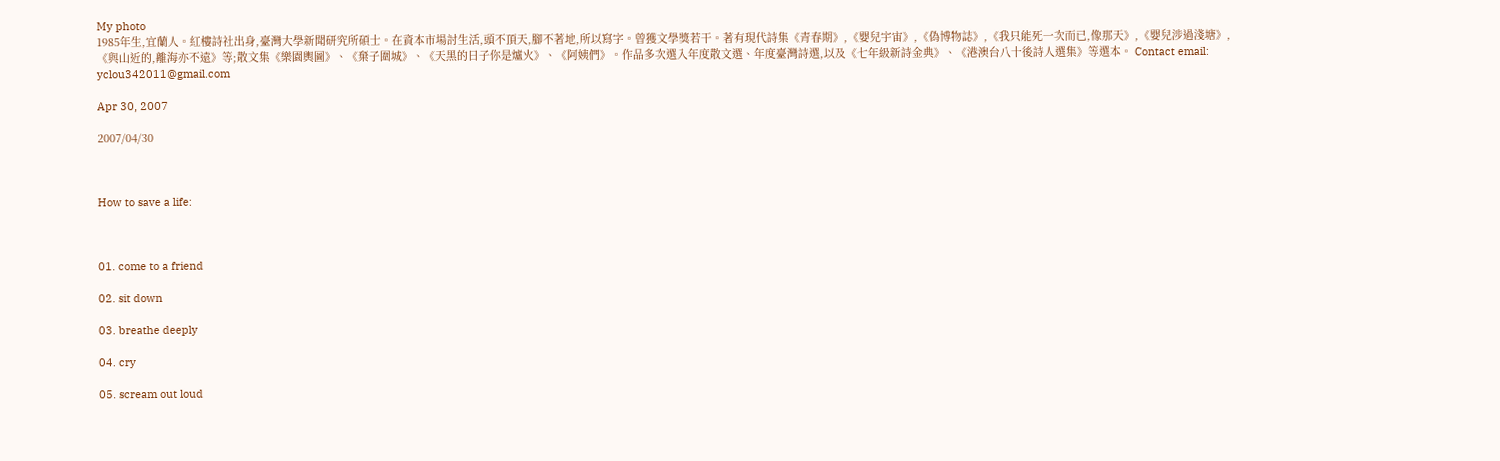My photo
1985年生,宜蘭人。紅樓詩社出身,臺灣大學新聞研究所碩士。在資本市場討生活,頭不頂天,腳不著地,所以寫字。曾獲文學獎若干。著有現代詩集《青春期》,《嬰兒宇宙》,《偽博物誌》,《我只能死一次而已,像那天》,《嬰兒涉過淺塘》,《與山近的,離海亦不遠》等;散文集《樂園輿圖》、《棄子圍城》、《天黑的日子你是爐火》、《阿姨們》。作品多次選入年度散文選、年度臺灣詩選,以及《七年級新詩金典》、《港澳台八十後詩人選集》等選本。 Contact email: yclou342011@gmail.com

Apr 30, 2007

2007/04/30



How to save a life:



01. come to a friend

02. sit down

03. breathe deeply

04. cry

05. scream out loud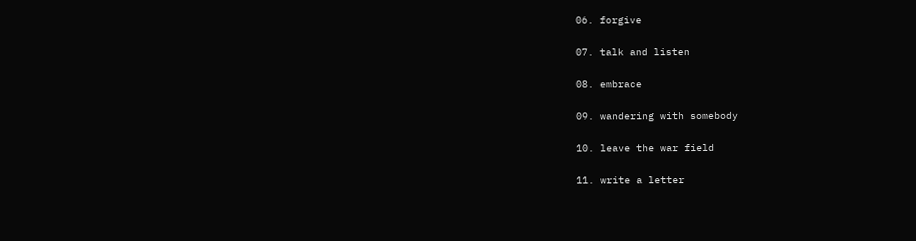06. forgive

07. talk and listen

08. embrace

09. wandering with somebody

10. leave the war field

11. write a letter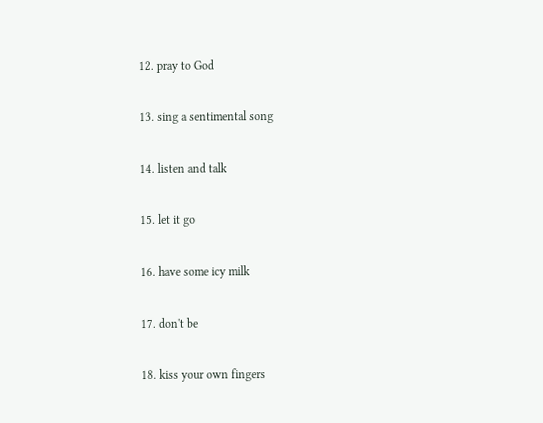12. pray to God

13. sing a sentimental song

14. listen and talk

15. let it go

16. have some icy milk

17. don't be

18. kiss your own fingers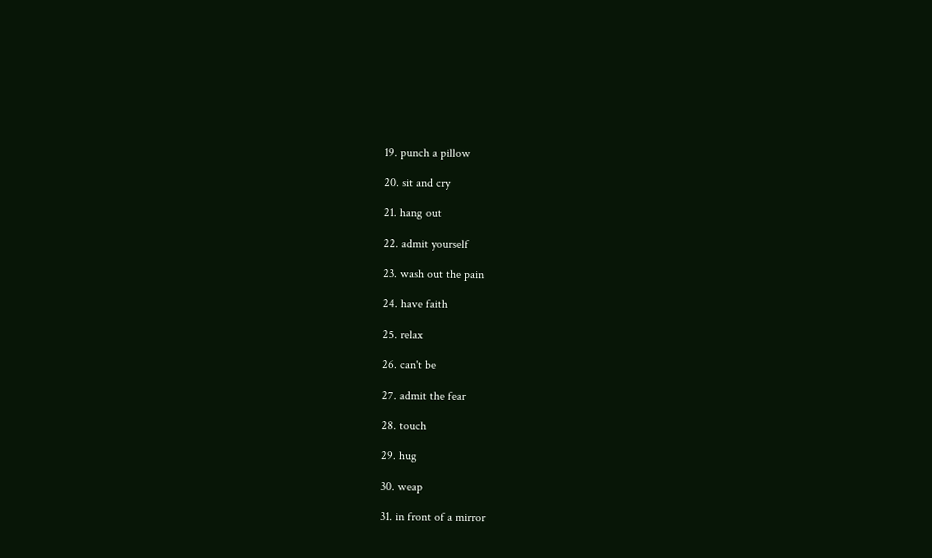19. punch a pillow

20. sit and cry

21. hang out

22. admit yourself

23. wash out the pain

24. have faith

25. relax

26. can't be

27. admit the fear

28. touch

29. hug

30. weap

31. in front of a mirror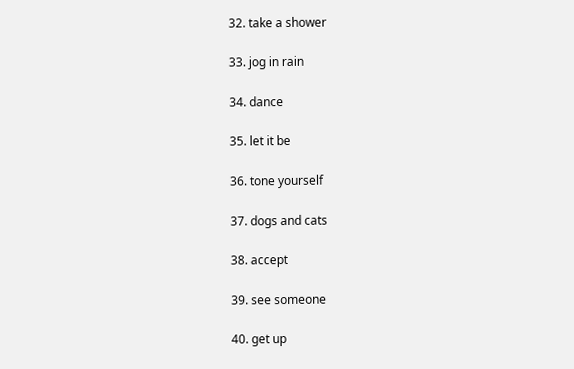32. take a shower

33. jog in rain

34. dance

35. let it be

36. tone yourself

37. dogs and cats

38. accept

39. see someone

40. get up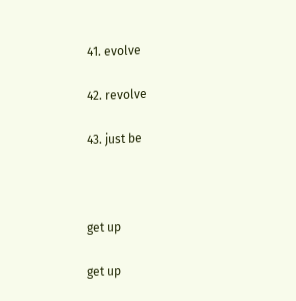41. evolve

42. revolve

43. just be



get up

get up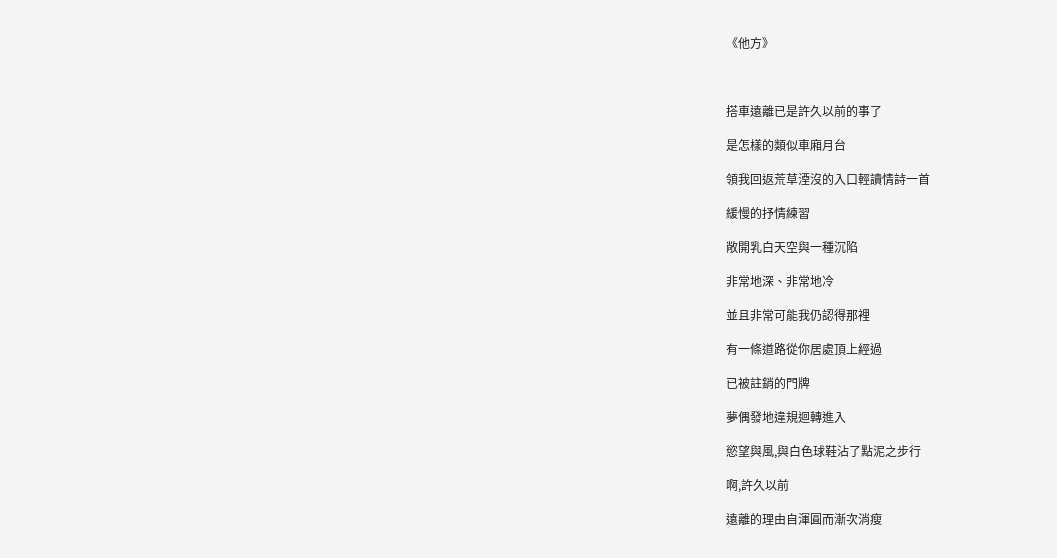《他方》



搭車遠離已是許久以前的事了

是怎樣的類似車廂月台

領我回返荒草湮沒的入口輕讀情詩一首

緩慢的抒情練習

敞開乳白天空與一種沉陷

非常地深、非常地冷

並且非常可能我仍認得那裡

有一條道路從你居處頂上經過

已被註銷的門牌

夢偶發地違規迴轉進入

慾望與風,與白色球鞋沾了點泥之步行

啊,許久以前

遠離的理由自渾圓而漸次消瘦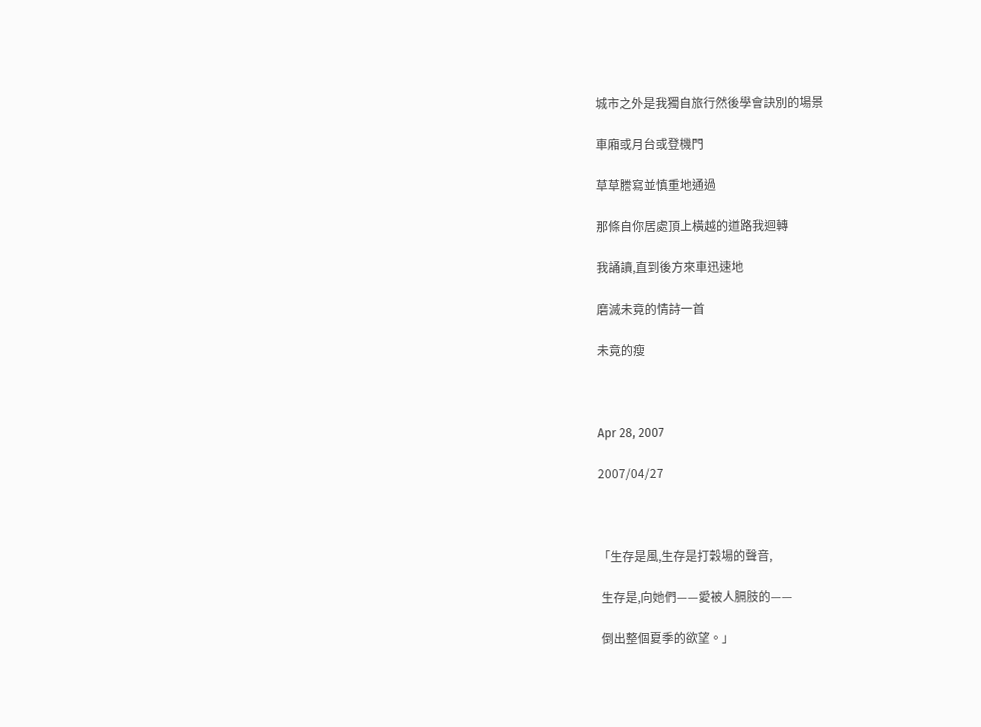城市之外是我獨自旅行然後學會訣別的場景

車廂或月台或登機門

草草謄寫並慎重地通過

那條自你居處頂上橫越的道路我迴轉

我誦讀,直到後方來車迅速地

磨滅未竟的情詩一首

未竟的瘦



Apr 28, 2007

2007/04/27



「生存是風,生存是打穀場的聲音,

 生存是,向她們——愛被人膈肢的——

 倒出整個夏季的欲望。」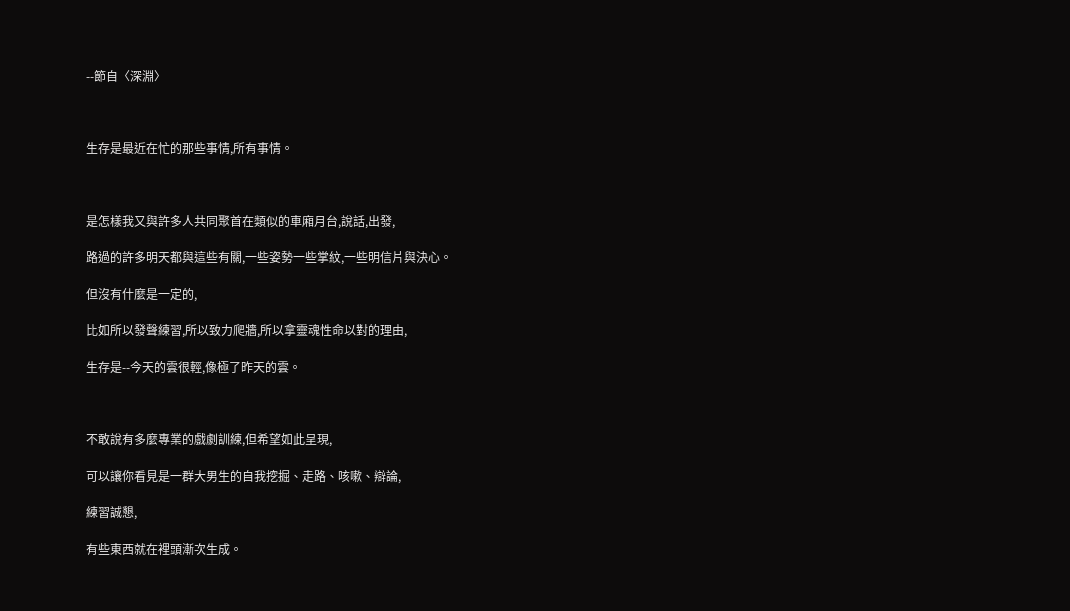--節自〈深淵〉



生存是最近在忙的那些事情,所有事情。



是怎樣我又與許多人共同聚首在類似的車廂月台,說話,出發,

路過的許多明天都與這些有關,一些姿勢一些掌紋,一些明信片與決心。

但沒有什麼是一定的,

比如所以發聲練習,所以致力爬牆,所以拿靈魂性命以對的理由,

生存是--今天的雲很輕,像極了昨天的雲。



不敢說有多麼專業的戲劇訓練,但希望如此呈現,

可以讓你看見是一群大男生的自我挖掘、走路、咳嗽、辯論,

練習誠懇,

有些東西就在裡頭漸次生成。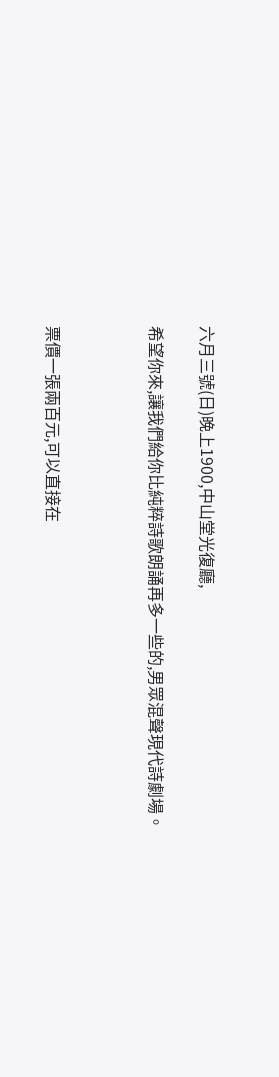六月三號(日)晚上1900,中山堂光復廳,

希望你來,讓我們給你比純粹詩歌朗誦再多一些的,男眾混聲現代詩劇場。



票價一張兩百元,可以直接在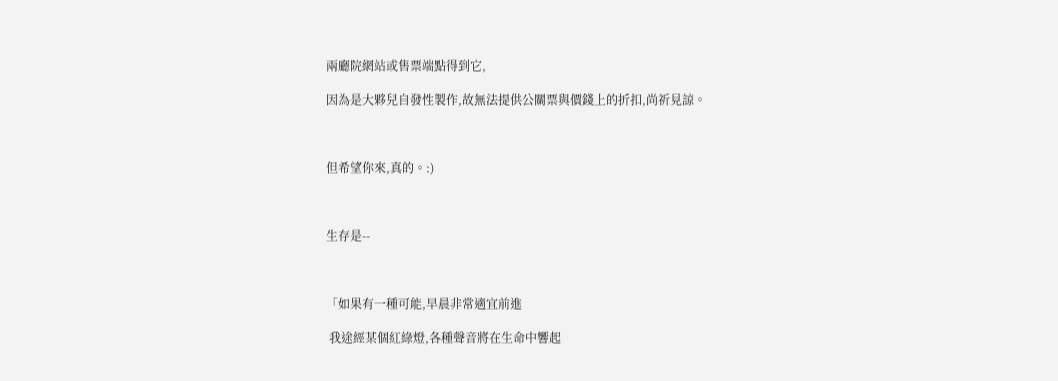兩廳院網站或售票端點得到它,

因為是大夥兒自發性製作,故無法提供公關票與價錢上的折扣,尚祈見諒。



但希望你來,真的。:)



生存是--



「如果有一種可能,早晨非常適宜前進

 我途經某個紅綠燈,各種聲音將在生命中響起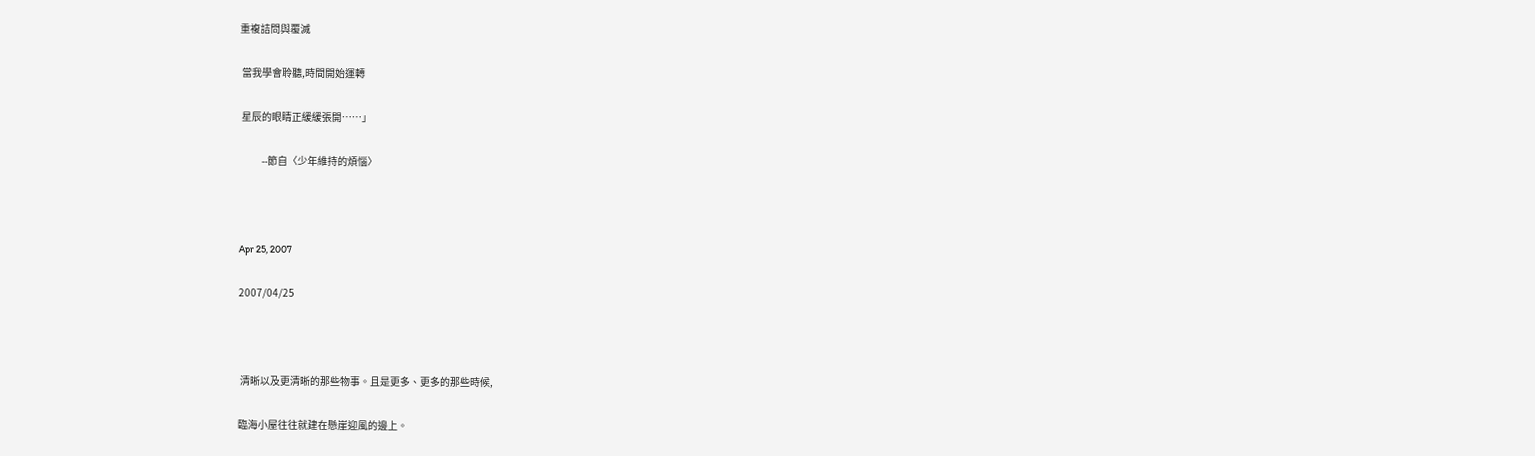重複詰問與覆滅

 當我學會聆聽,時間開始運轉

 星辰的眼睛正緩緩張開……」

           --節自〈少年維持的煩惱〉



Apr 25, 2007

2007/04/25



 清晰以及更清晰的那些物事。且是更多、更多的那些時候,

臨海小屋往往就建在懸崖迎風的邊上。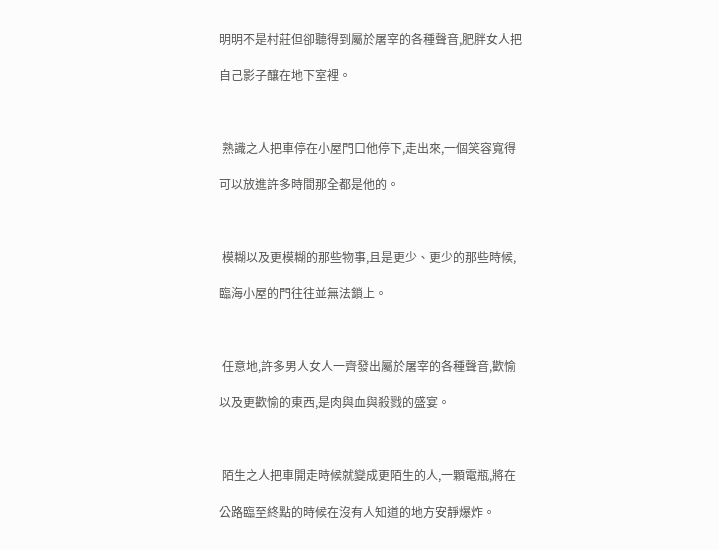明明不是村莊但卻聽得到屬於屠宰的各種聲音,肥胖女人把

自己影子釀在地下室裡。



 熟識之人把車停在小屋門口他停下,走出來,一個笑容寬得

可以放進許多時間那全都是他的。



 模糊以及更模糊的那些物事,且是更少、更少的那些時候,

臨海小屋的門往往並無法鎖上。



 任意地,許多男人女人一齊發出屬於屠宰的各種聲音,歡愉

以及更歡愉的東西,是肉與血與殺戮的盛宴。



 陌生之人把車開走時候就變成更陌生的人,一顆電瓶,將在

公路臨至終點的時候在沒有人知道的地方安靜爆炸。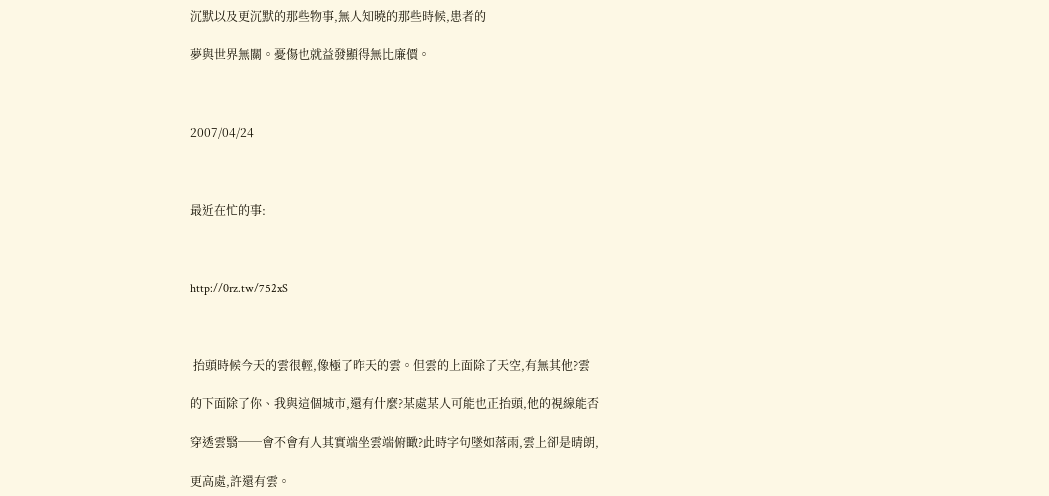沉默以及更沉默的那些物事,無人知曉的那些時候,患者的

夢與世界無關。憂傷也就益發顯得無比廉價。



2007/04/24



最近在忙的事:



http://0rz.tw/752xS



 抬頭時候今天的雲很輕,像極了昨天的雲。但雲的上面除了天空,有無其他?雲

的下面除了你、我與這個城市,還有什麼?某處某人可能也正抬頭,他的視線能否

穿透雲翳──會不會有人其實端坐雲端俯瞰?此時字句墜如落雨,雲上卻是晴朗,

更高處,許還有雲。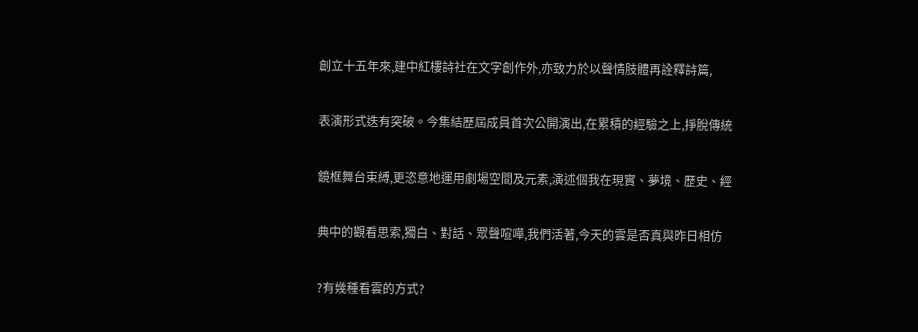創立十五年來,建中紅樓詩社在文字創作外,亦致力於以聲情肢體再詮釋詩篇,

表演形式迭有突破。今集結歷屆成員首次公開演出,在累積的經驗之上,掙脫傳統

鏡框舞台束縛,更恣意地運用劇場空間及元素,演述個我在現實、夢境、歷史、經

典中的觀看思索,獨白、對話、眾聲喧嘩,我們活著,今天的雲是否真與昨日相仿

?有幾種看雲的方式?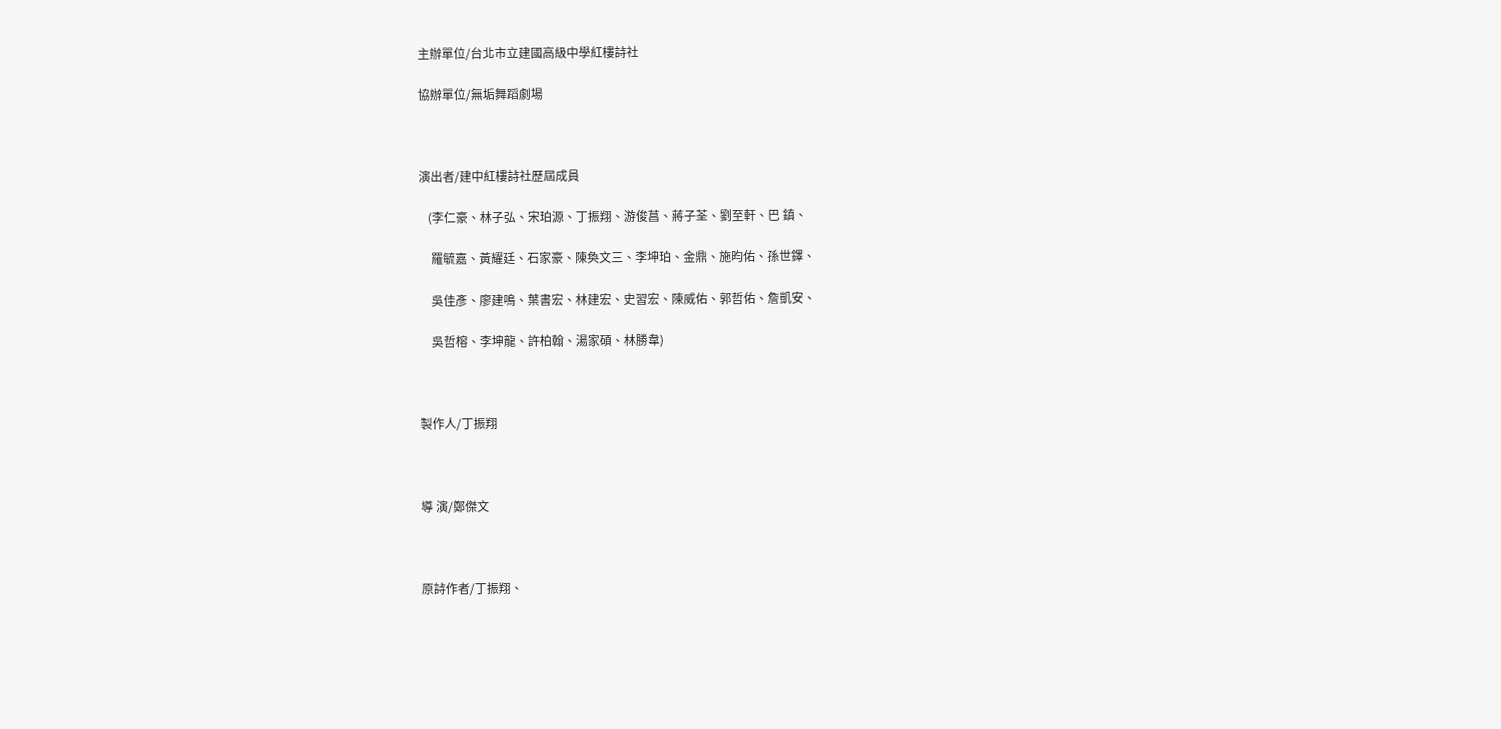主辦單位/台北市立建國高級中學紅樓詩社

協辦單位/無垢舞蹈劇場



演出者/建中紅樓詩社歷屆成員

   (李仁豪、林子弘、宋珀源、丁振翔、游俊菖、蔣子荃、劉至軒、巴 鎮、

    羅毓嘉、黃耀廷、石家豪、陳奐文三、李坤珀、金鼎、施昀佑、孫世鐸、

    吳佳彥、廖建鳴、葉書宏、林建宏、史習宏、陳威佑、郭哲佑、詹凱安、

    吳哲榕、李坤龍、許柏翰、湯家碩、林勝韋)



製作人/丁振翔



導 演/鄭傑文



原詩作者/丁振翔、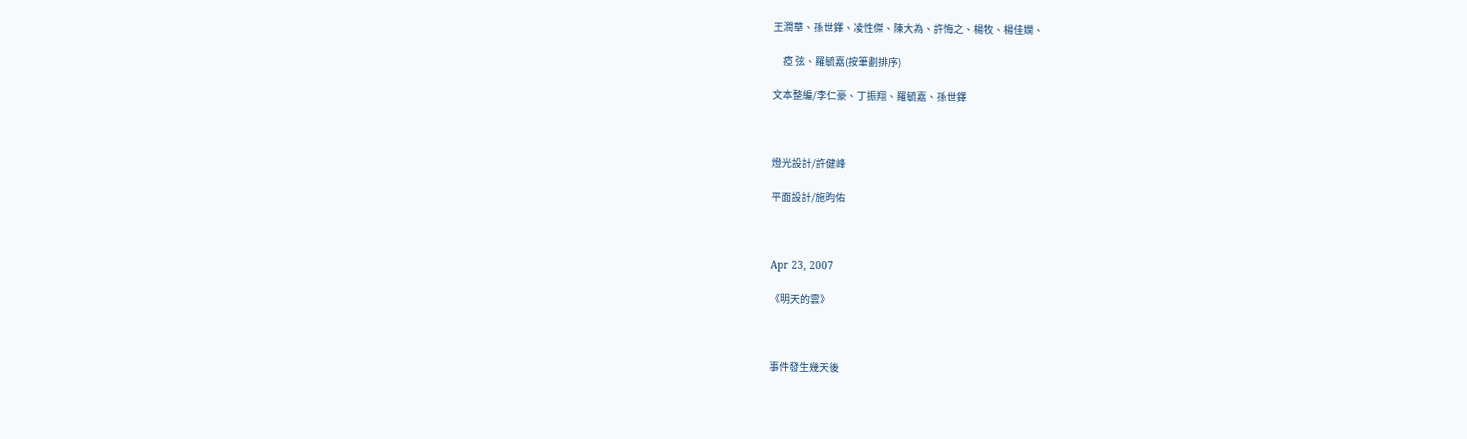王潤華、孫世鐸、凌性傑、陳大為、許悔之、楊牧、楊佳嫻、

     瘂 弦、羅毓嘉(按筆劃排序)

文本整編/李仁豪、丁振翔、羅毓嘉、孫世鐸



燈光設計/許健峰

平面設計/施昀佑



Apr 23, 2007

《明天的雲》



事件發生幾天後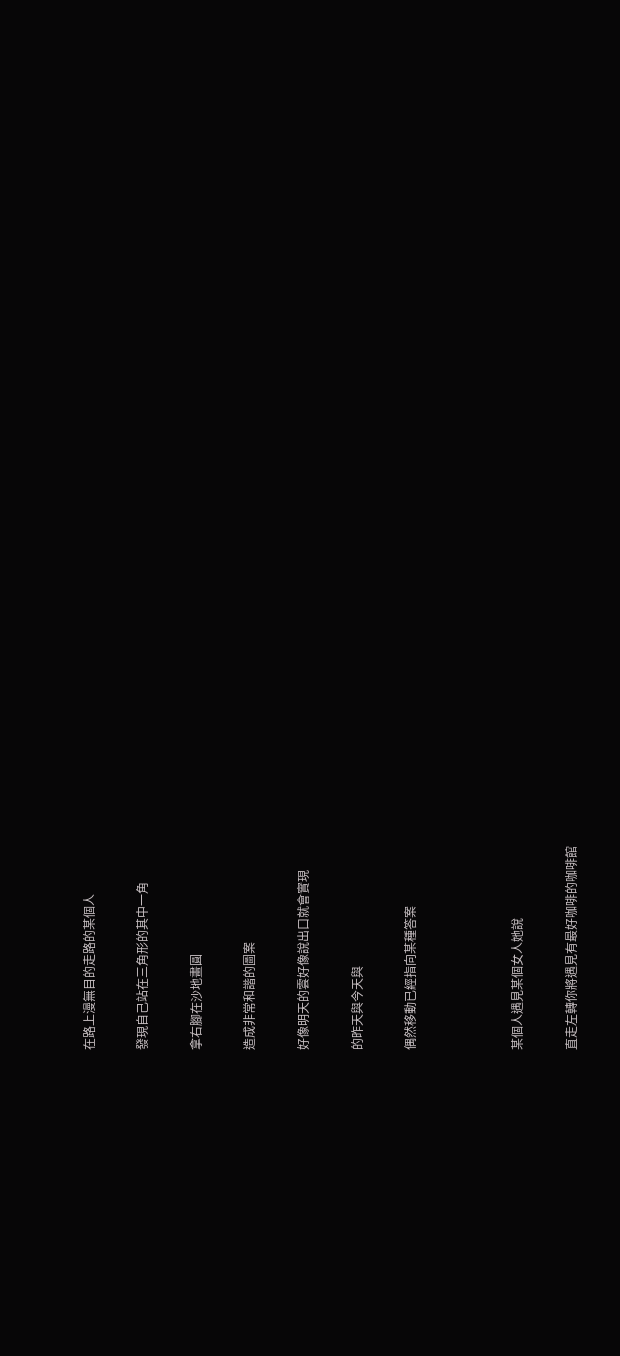在路上漫無目的走路的某個人

發現自己站在三角形的其中一角

拿右腳在沙地畫圓

造成非常和諧的圖案

好像明天的雲好像說出口就會實現

的昨天與今天與

偶然移動已經指向某種答案



某個人遇見某個女人她說

直走左轉你將遇見有最好咖啡的咖啡館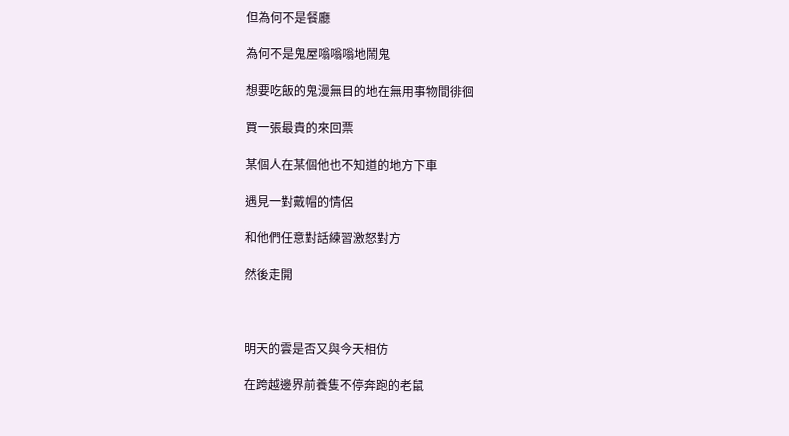但為何不是餐廳

為何不是鬼屋嗡嗡嗡地鬧鬼

想要吃飯的鬼漫無目的地在無用事物間徘徊

買一張最貴的來回票

某個人在某個他也不知道的地方下車

遇見一對戴帽的情侶

和他們任意對話練習激怒對方

然後走開



明天的雲是否又與今天相仿

在跨越邊界前養隻不停奔跑的老鼠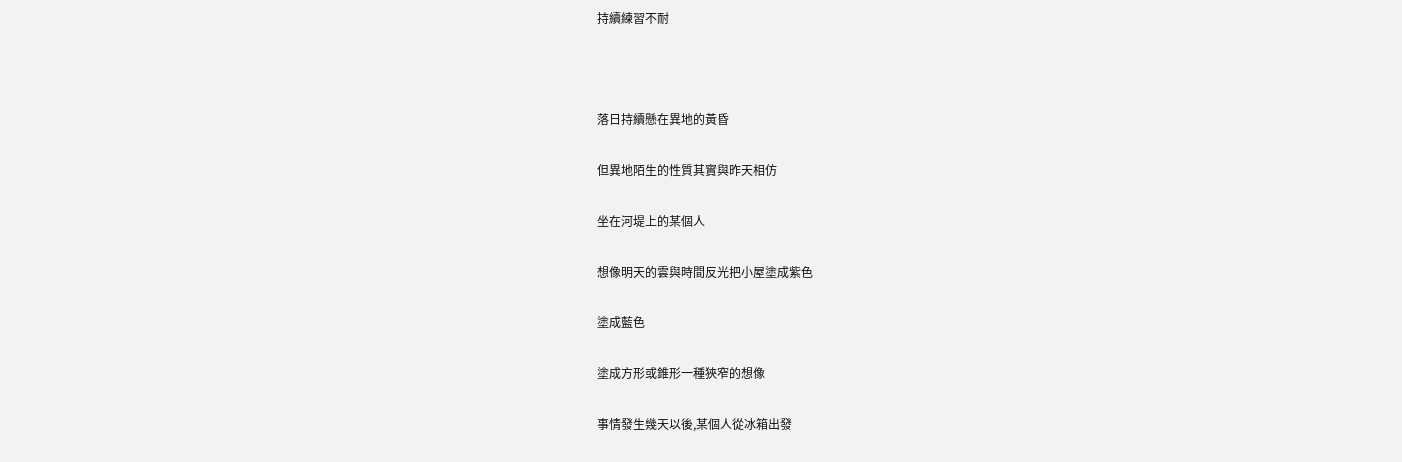持續練習不耐



落日持續懸在異地的黃昏

但異地陌生的性質其實與昨天相仿

坐在河堤上的某個人

想像明天的雲與時間反光把小屋塗成紫色

塗成藍色

塗成方形或錐形一種狹窄的想像

事情發生幾天以後,某個人從冰箱出發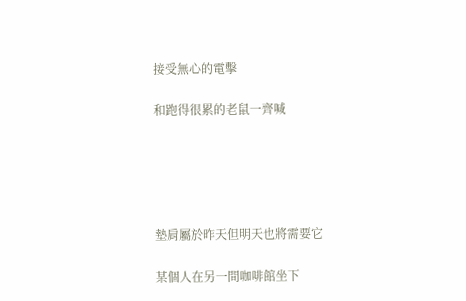接受無心的電擊

和跑得很累的老鼠一齊喊





墊肩屬於昨天但明天也將需要它

某個人在另一間咖啡館坐下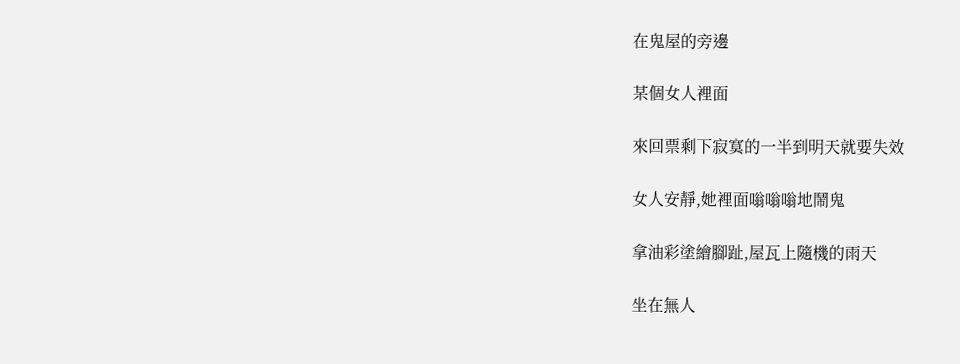在鬼屋的旁邊

某個女人裡面

來回票剩下寂寞的一半到明天就要失效

女人安靜,她裡面嗡嗡嗡地鬧鬼

拿油彩塗繪腳趾,屋瓦上隨機的雨天

坐在無人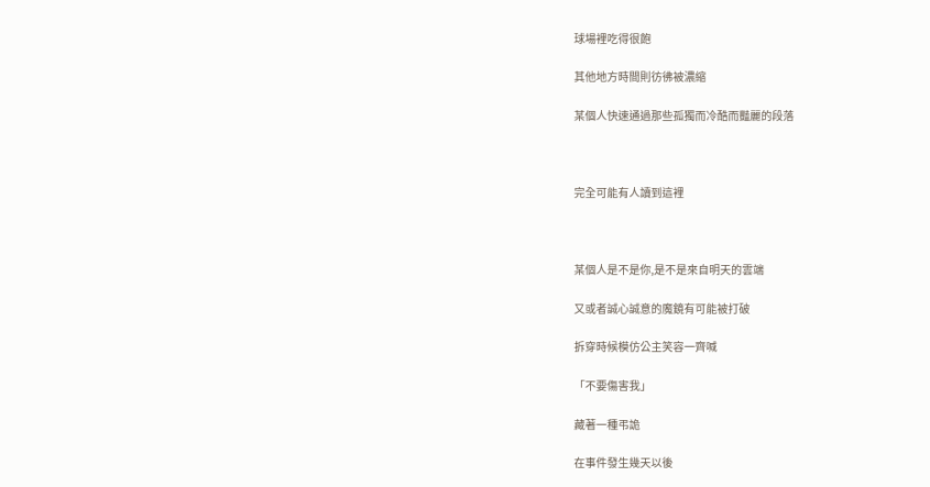球場裡吃得很飽

其他地方時間則彷彿被濃縮

某個人快速通過那些孤獨而冷酷而豔麗的段落



完全可能有人讀到這裡



某個人是不是你,是不是來自明天的雲端

又或者誠心誠意的魔鏡有可能被打破

拆穿時候模仿公主笑容一齊喊

「不要傷害我」

藏著一種弔詭

在事件發生幾天以後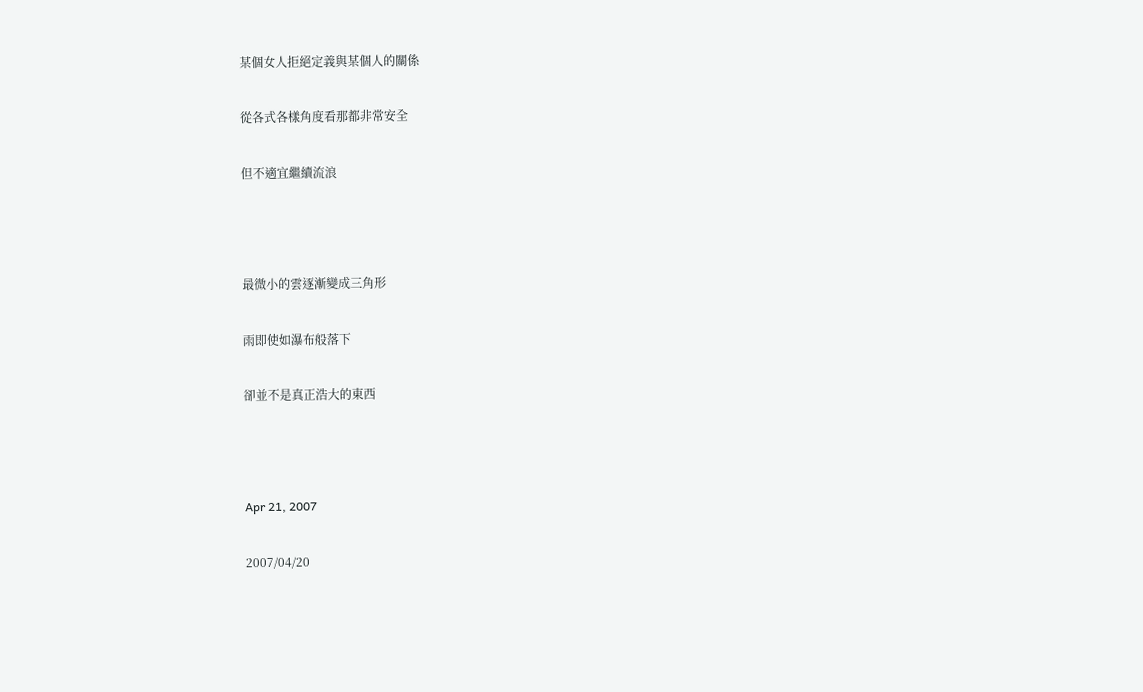某個女人拒絕定義與某個人的關係

從各式各樣角度看那都非常安全

但不適宜繼續流浪



最微小的雲逐漸變成三角形

雨即使如瀑布般落下

卻並不是真正浩大的東西



Apr 21, 2007

2007/04/20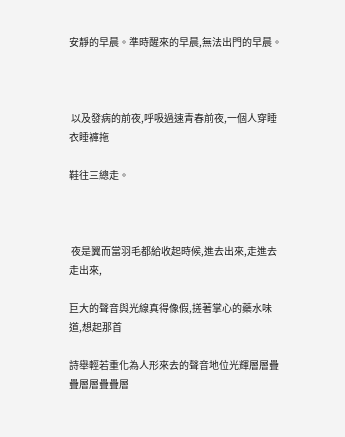安靜的早晨。準時醒來的早晨,無法出門的早晨。



 以及發病的前夜,呼吸過速青春前夜,一個人穿睡衣睡褲拖

鞋往三總走。



 夜是翼而當羽毛都給收起時候,進去出來,走進去走出來,

巨大的聲音與光線真得像假,搓著掌心的藥水味道,想起那首

詩舉輕若重化為人形來去的聲音地位光輝層層疊疊層層疊疊層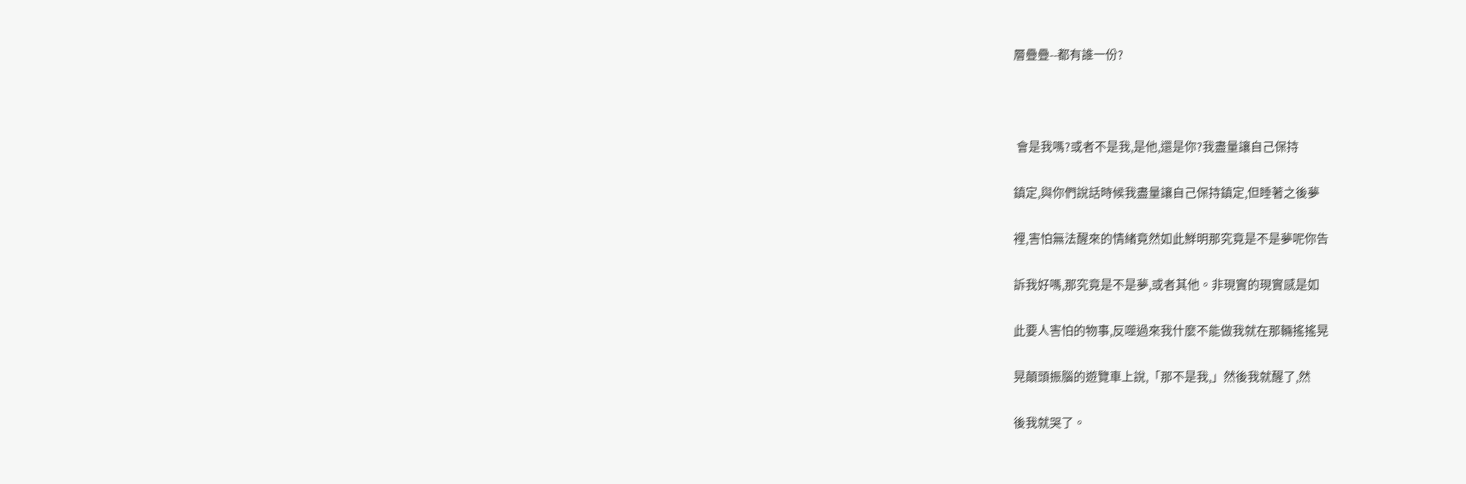層疊疊--都有誰一份?



 會是我嗎?或者不是我,是他,還是你?我盡量讓自己保持

鎮定,與你們說話時候我盡量讓自己保持鎮定,但睡著之後夢

裡,害怕無法醒來的情緒竟然如此鮮明那究竟是不是夢呢你告

訴我好嗎,那究竟是不是夢,或者其他。非現實的現實感是如

此要人害怕的物事,反噬過來我什麼不能做我就在那輛搖搖晃

晃顛頭振腦的遊覽車上說,「那不是我,」然後我就醒了,然

後我就哭了。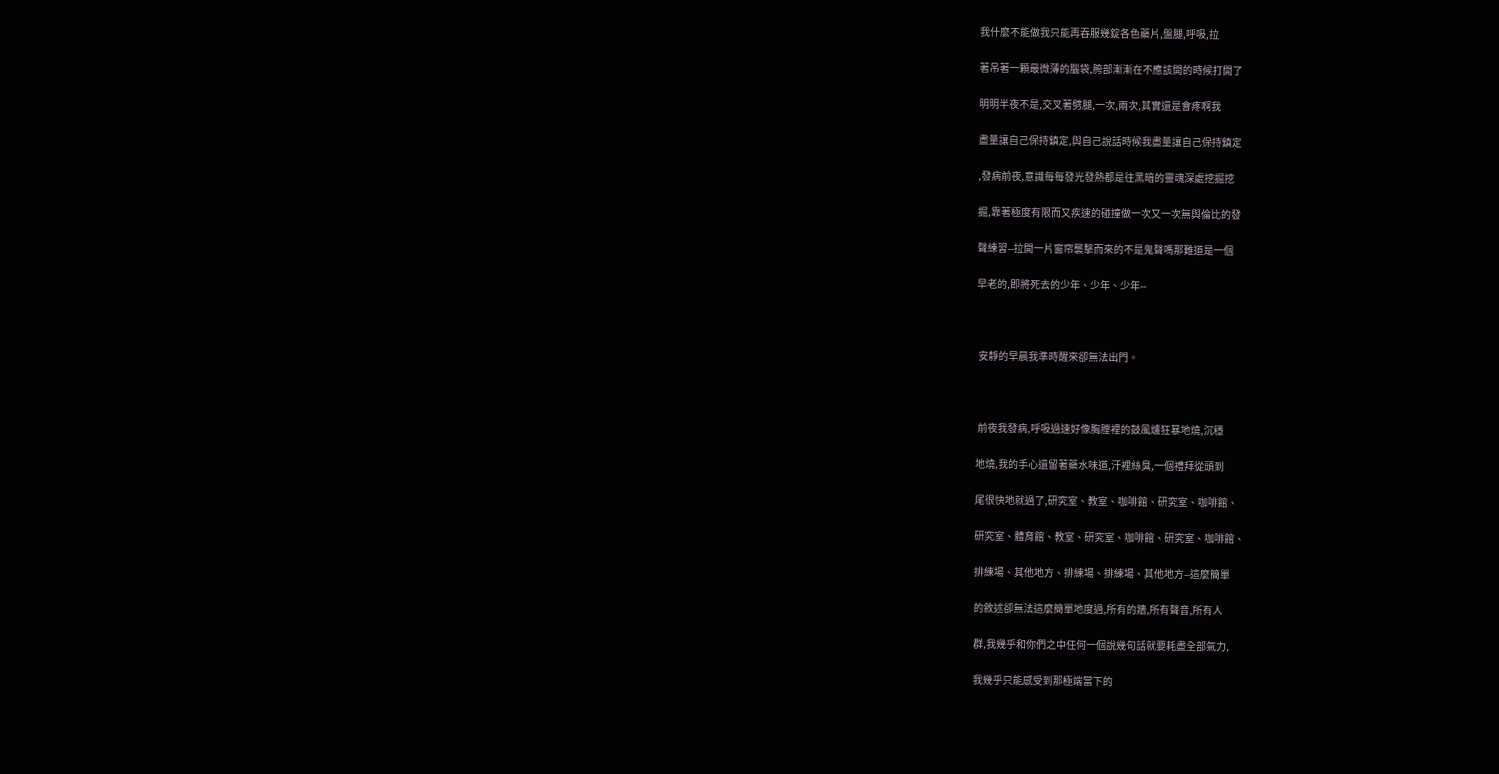我什麼不能做我只能再吞服幾錠各色藥片,盤腿,呼吸,拉

著吊著一顆最微薄的腦袋,胯部漸漸在不應該開的時候打開了

明明半夜不是,交叉著劈腿,一次,兩次,其實還是會疼啊我

盡量讓自己保持鎮定,與自己說話時候我盡量讓自己保持鎮定

,發病前夜,意識每每發光發熱都是往黑暗的靈魂深處挖掘挖

掘,靠著極度有限而又疾速的碰撞做一次又一次無與倫比的發

聲練習--拉開一片窗帘襲擊而來的不是鬼聲嗎那難道是一個

早老的,即將死去的少年、少年、少年--



 安靜的早晨我準時醒來卻無法出門。



 前夜我發病,呼吸過速好像胸膛裡的鼓風爐狂暴地燒,沉穩

地燒,我的手心還留著藥水味道,汗裡絲臭,一個禮拜從頭到

尾很快地就過了,研究室、教室、咖啡館、研究室、咖啡館、

研究室、體育館、教室、研究室、咖啡館、研究室、咖啡館、

排練場、其他地方、排練場、排練場、其他地方--這麼簡單

的敘述卻無法這麼簡單地度過,所有的牆,所有聲音,所有人

群,我幾乎和你們之中任何一個說幾句話就要耗盡全部氣力,

我幾乎只能感受到那極端當下的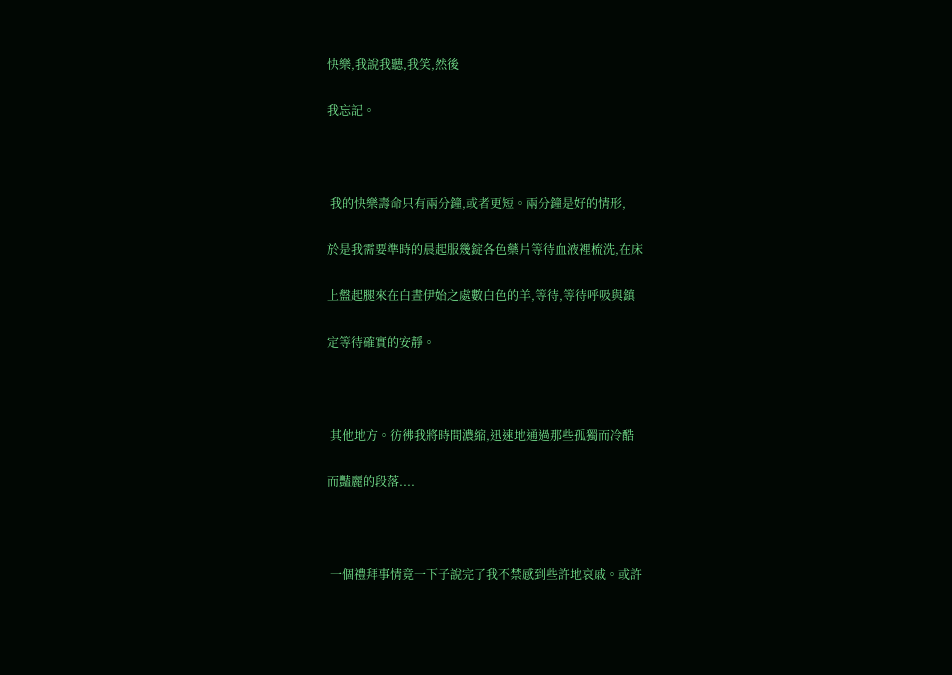快樂,我說我聽,我笑,然後

我忘記。



 我的快樂壽命只有兩分鐘,或者更短。兩分鐘是好的情形,

於是我需要準時的晨起服幾錠各色藥片等待血液裡梳洗,在床

上盤起腿來在白晝伊始之處數白色的羊,等待,等待呼吸與鎮

定等待確實的安靜。



 其他地方。彷彿我將時間濃縮,迅速地通過那些孤獨而冷酷

而豔麗的段落....



 一個禮拜事情竟一下子說完了我不禁感到些許地哀戚。或許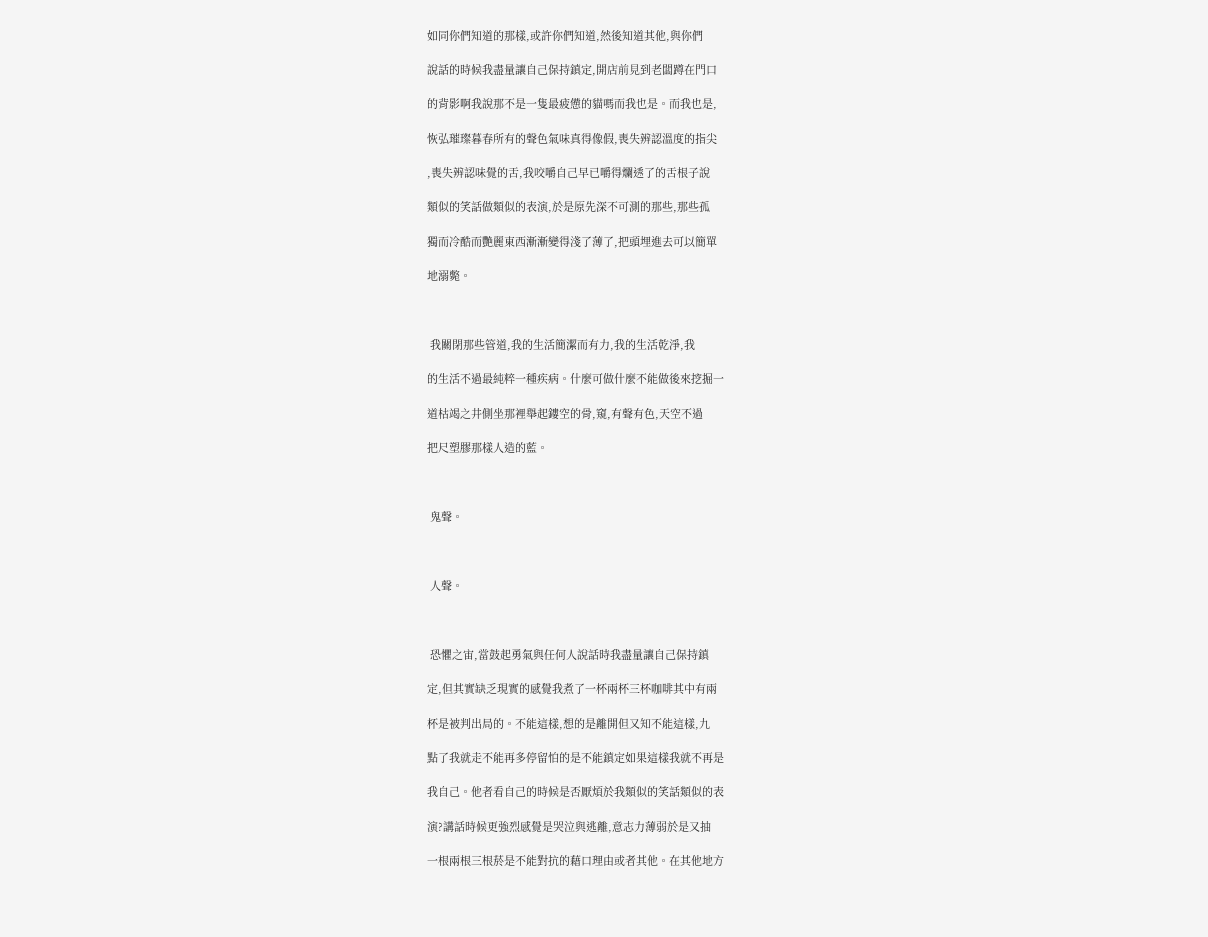如同你們知道的那樣,或許你們知道,然後知道其他,與你們

說話的時候我盡量讓自己保持鎮定,開店前見到老闆蹲在門口

的背影啊我說那不是一隻最疲憊的貓嗎而我也是。而我也是,

恢弘璀璨暮春所有的聲色氣味真得像假,喪失辨認溫度的指尖

,喪失辨認味覺的舌,我咬嚼自己早已嚼得爛透了的舌根子說

類似的笑話做類似的表演,於是原先深不可測的那些,那些孤

獨而冷酷而艷麗東西漸漸變得淺了薄了,把頭埋進去可以簡單

地溺斃。



 我關閉那些管道,我的生活簡潔而有力,我的生活乾淨,我

的生活不過最純粹一種疾病。什麼可做什麼不能做後來挖掘一

道枯竭之井側坐那裡舉起鏤空的骨,窺,有聲有色,天空不過

把尺塑膠那樣人造的藍。



 鬼聲。



 人聲。



 恐懼之宙,當鼓起勇氣與任何人說話時我盡量讓自己保持鎮

定,但其實缺乏現實的感覺我煮了一杯兩杯三杯咖啡其中有兩

杯是被判出局的。不能這樣,想的是離開但又知不能這樣,九

點了我就走不能再多停留怕的是不能鎮定如果這樣我就不再是

我自己。他者看自己的時候是否厭煩於我類似的笑話類似的表

演?講話時候更強烈感覺是哭泣與逃離,意志力薄弱於是又抽

一根兩根三根菸是不能對抗的藉口理由或者其他。在其他地方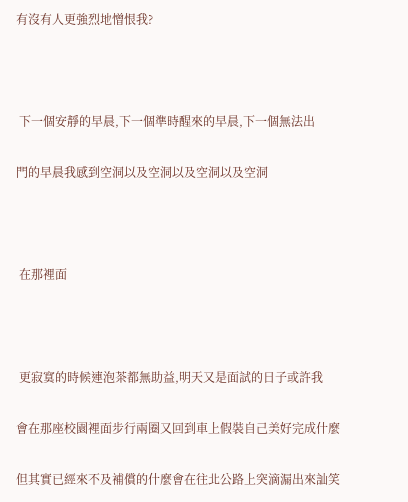有沒有人更強烈地憎恨我?



 下一個安靜的早晨,下一個準時醒來的早晨,下一個無法出

門的早晨我感到空洞以及空洞以及空洞以及空洞



 在那裡面



 更寂寞的時候連泡茶都無助益,明天又是面試的日子或許我

會在那座校園裡面步行兩圈又回到車上假裝自己美好完成什麼

但其實已經來不及補償的什麼會在往北公路上突滴漏出來訕笑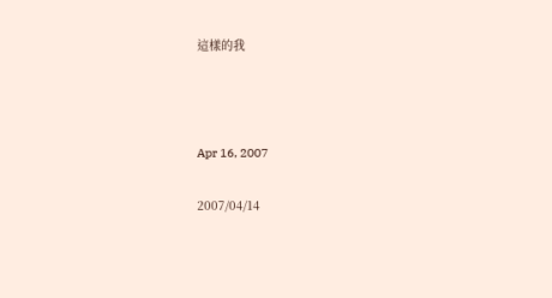這樣的我



Apr 16, 2007

2007/04/14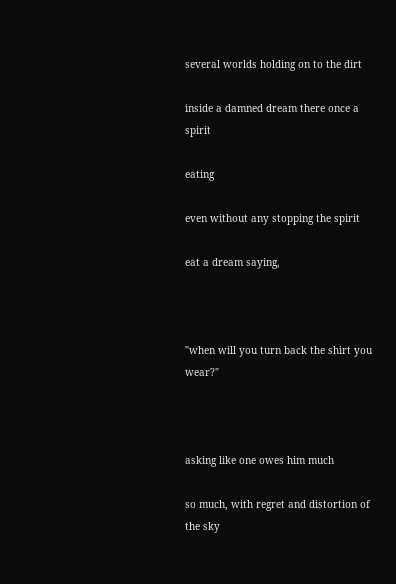several worlds holding on to the dirt

inside a damned dream there once a spirit

eating

even without any stopping the spirit

eat a dream saying,



"when will you turn back the shirt you wear?"



asking like one owes him much

so much, with regret and distortion of the sky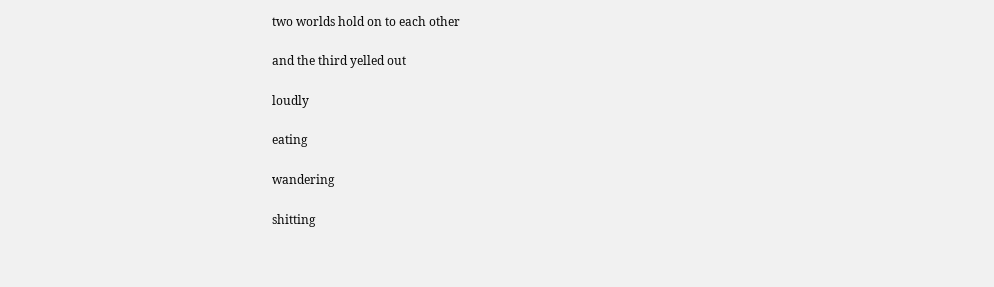two worlds hold on to each other

and the third yelled out

loudly

eating

wandering

shitting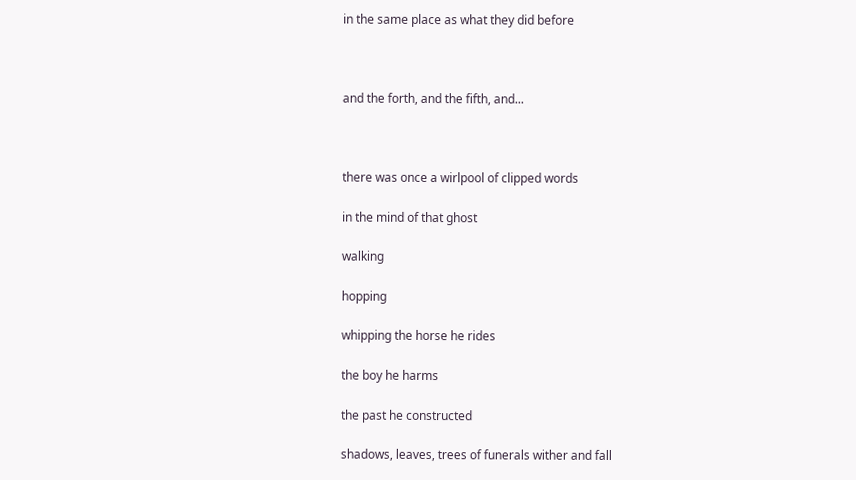in the same place as what they did before



and the forth, and the fifth, and...



there was once a wirlpool of clipped words

in the mind of that ghost

walking

hopping

whipping the horse he rides

the boy he harms

the past he constructed

shadows, leaves, trees of funerals wither and fall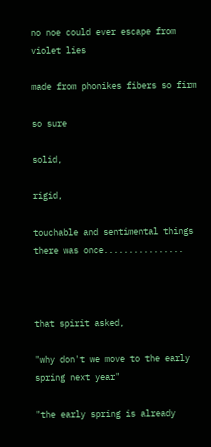no noe could ever escape from violet lies

made from phonikes fibers so firm

so sure

solid,

rigid,

touchable and sentimental things there was once................



that spirit asked,

"why don't we move to the early spring next year"

"the early spring is already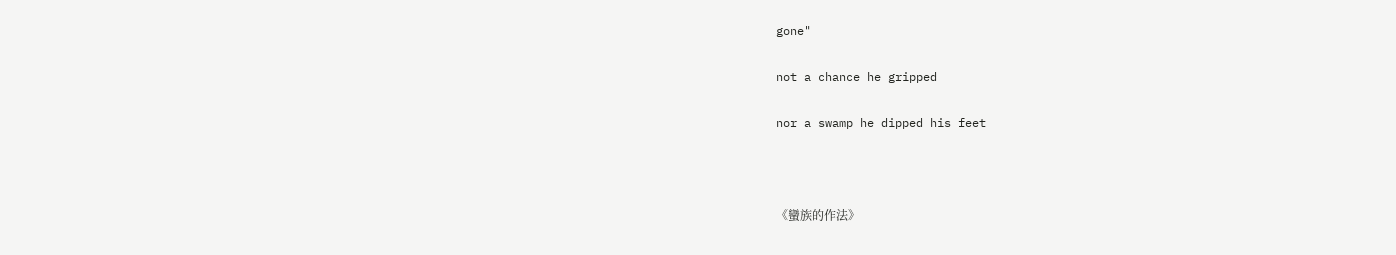gone"

not a chance he gripped

nor a swamp he dipped his feet



《蠻族的作法》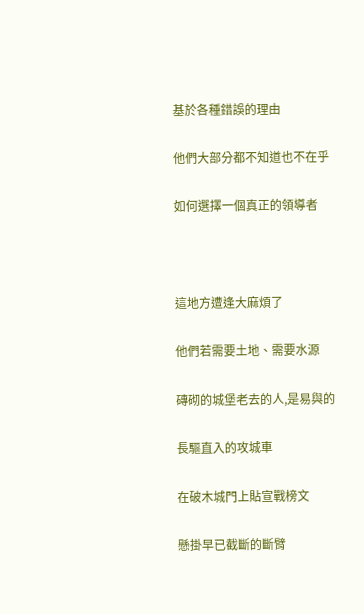基於各種錯誤的理由

他們大部分都不知道也不在乎

如何選擇一個真正的領導者



這地方遭逢大麻煩了

他們若需要土地、需要水源

磚砌的城堡老去的人,是易與的

長驅直入的攻城車

在破木城門上貼宣戰榜文

懸掛早已截斷的斷臂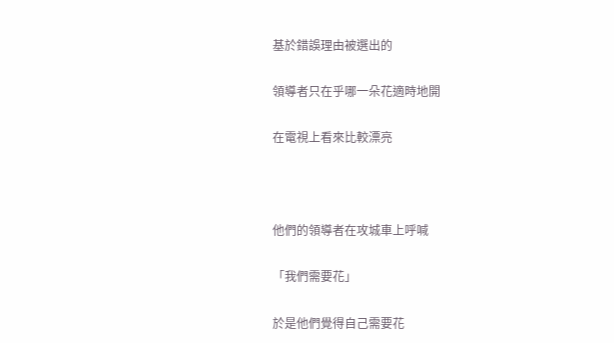基於錯誤理由被選出的

領導者只在乎哪一朵花適時地開

在電視上看來比較漂亮



他們的領導者在攻城車上呼喊

「我們需要花」

於是他們覺得自己需要花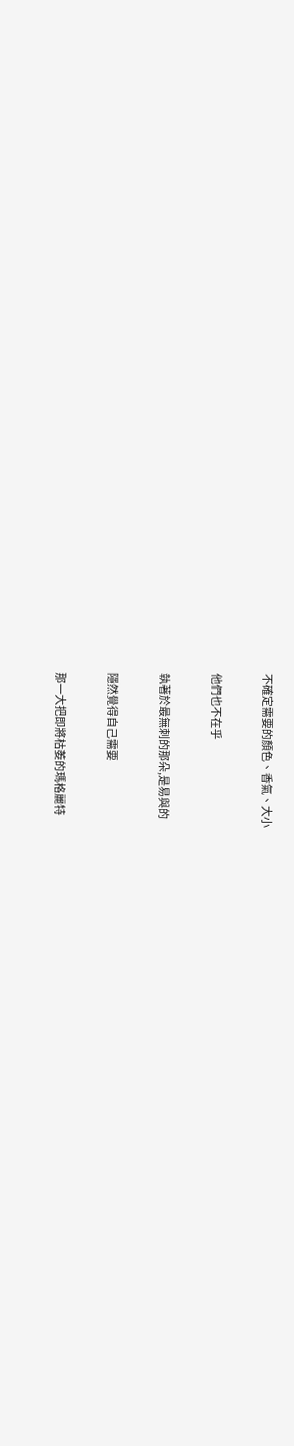不確定需要的顏色、香氣、大小

他們也不在乎

執著於最無刺的那朵,是易與的

隱然覺得自己需要

那一大把即將枯萎的瑪格麗特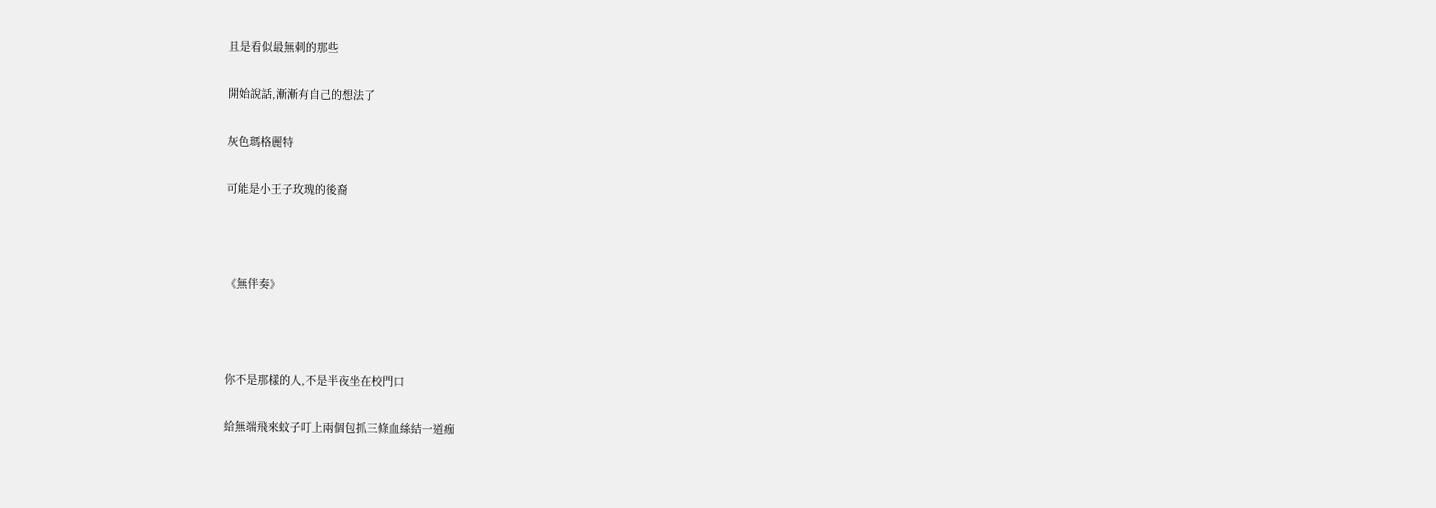且是看似最無刺的那些

開始說話,漸漸有自己的想法了

灰色瑪格麗特

可能是小王子玫瑰的後裔



《無伴奏》



你不是那樣的人,不是半夜坐在校門口

給無端飛來蚊子叮上兩個包抓三條血絲結一道痂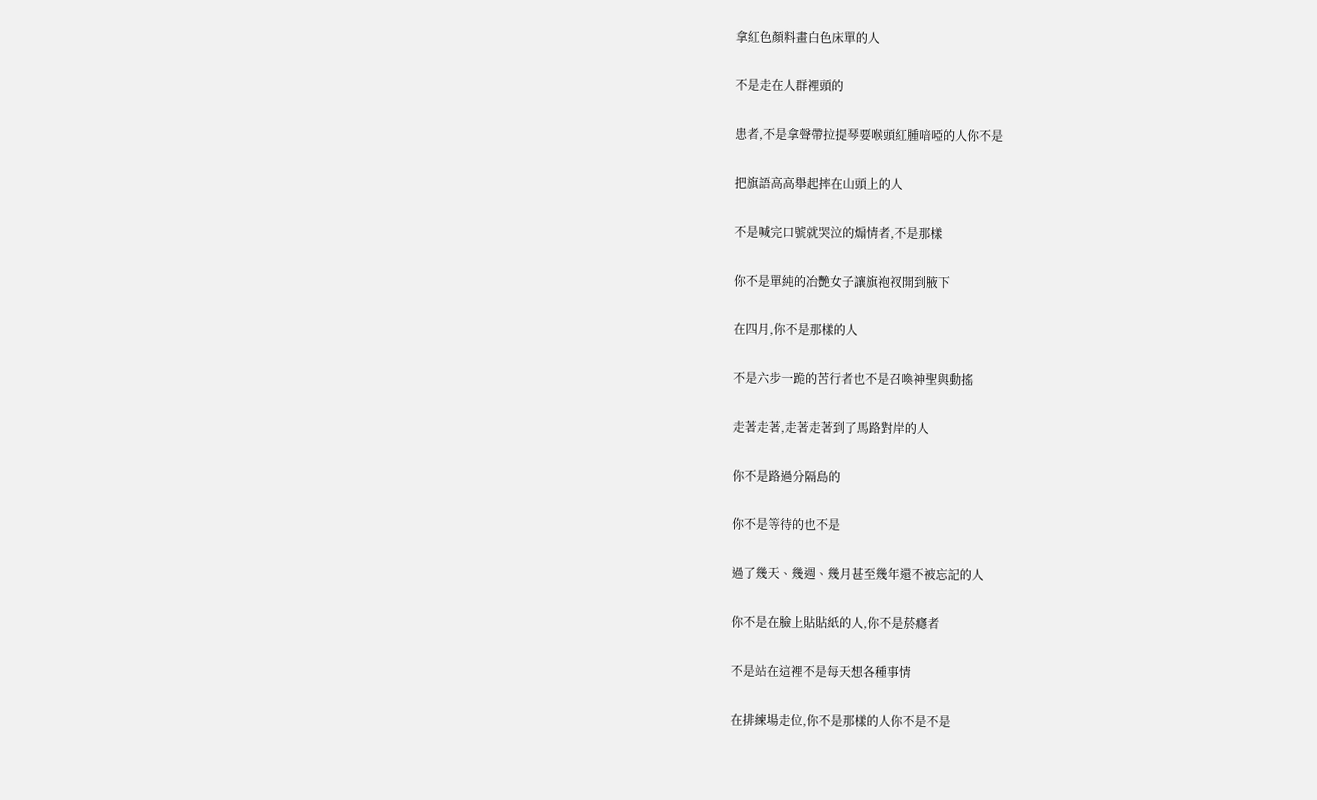拿紅色顏料畫白色床單的人

不是走在人群裡頭的

患者,不是拿聲帶拉提琴要喉頭紅腫喑啞的人你不是

把旗語高高舉起摔在山頭上的人

不是喊完口號就哭泣的煽情者,不是那樣

你不是單純的冶艷女子讓旗袍衩開到腋下

在四月,你不是那樣的人

不是六步一跪的苦行者也不是召喚神聖與動搖

走著走著,走著走著到了馬路對岸的人

你不是路過分隔島的

你不是等待的也不是

過了幾天、幾週、幾月甚至幾年還不被忘記的人

你不是在臉上貼貼紙的人,你不是菸癮者

不是站在這裡不是每天想各種事情

在排練場走位,你不是那樣的人你不是不是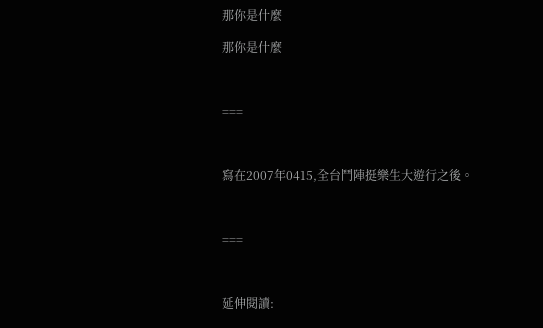那你是什麼

那你是什麼



===



寫在2007年0415,全台鬥陣挺樂生大遊行之後。



===



延伸閱讀: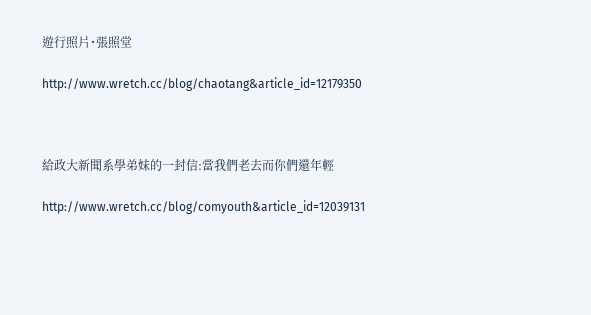遊行照片˙張照堂

http://www.wretch.cc/blog/chaotang&article_id=12179350



給政大新聞系學弟妹的一封信:當我們老去而你們還年輕

http://www.wretch.cc/blog/comyouth&article_id=12039131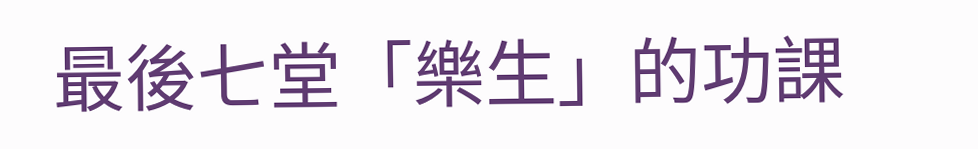最後七堂「樂生」的功課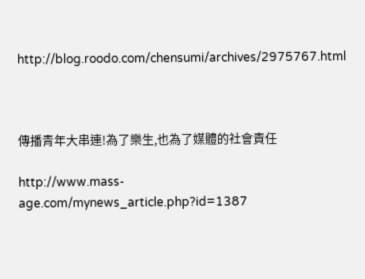http://blog.roodo.com/chensumi/archives/2975767.html



傳播青年大串連!為了樂生,也為了媒體的社會責任

http://www.mass-age.com/mynews_article.php?id=1387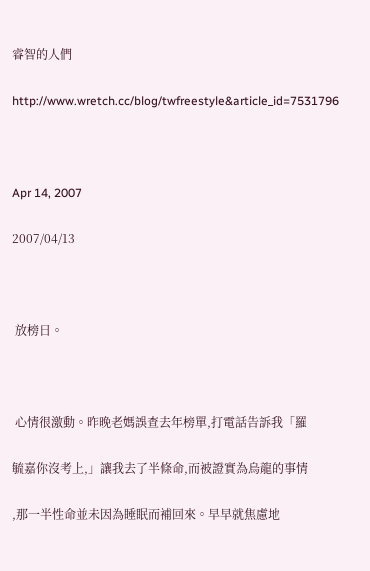睿智的人們

http://www.wretch.cc/blog/twfreestyle&article_id=7531796



Apr 14, 2007

2007/04/13



 放榜日。



 心情很激動。昨晚老媽誤查去年榜單,打電話告訴我「羅

毓嘉你沒考上,」讓我去了半條命,而被證實為烏龍的事情

,那一半性命並未因為睡眠而補回來。早早就焦慮地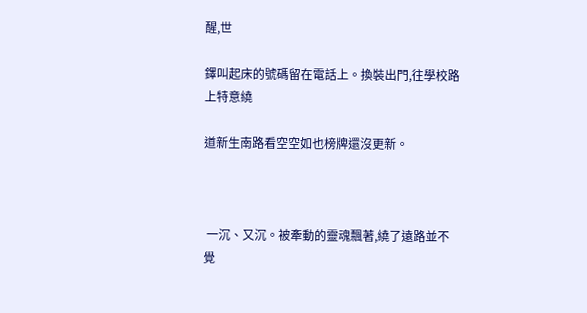醒,世

鐸叫起床的號碼留在電話上。換裝出門,往學校路上特意繞

道新生南路看空空如也榜牌還沒更新。



 一沉、又沉。被牽動的靈魂飄著,繞了遠路並不覺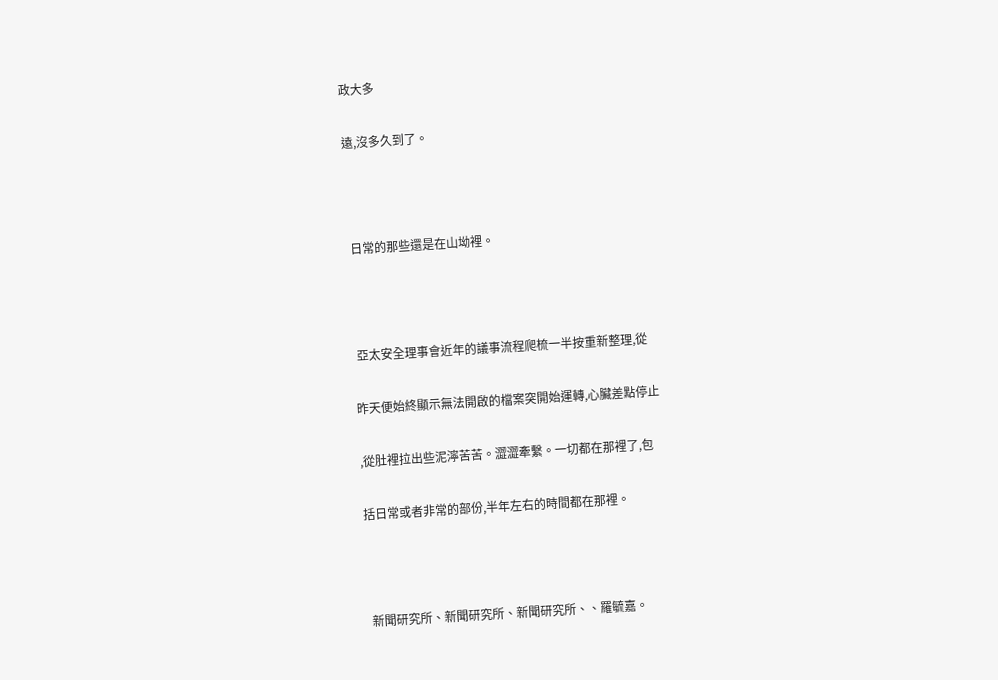政大多

遠,沒多久到了。



 日常的那些還是在山坳裡。



 亞太安全理事會近年的議事流程爬梳一半按重新整理,從

昨天便始終顯示無法開啟的檔案突開始運轉,心臟差點停止

,從肚裡拉出些泥濘苦苦。澀澀牽繫。一切都在那裡了,包

括日常或者非常的部份,半年左右的時間都在那裡。



 新聞研究所、新聞研究所、新聞研究所、、羅毓嘉。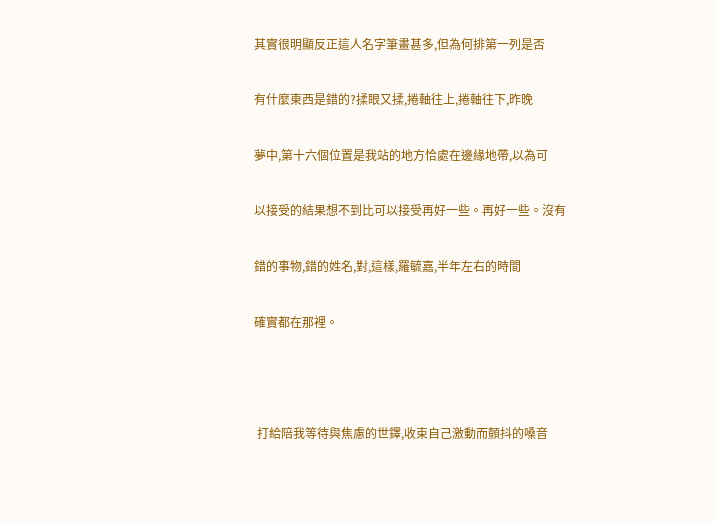其實很明顯反正這人名字筆畫甚多,但為何排第一列是否

有什麼東西是錯的?揉眼又揉,捲軸往上,捲軸往下,昨晚

夢中,第十六個位置是我站的地方恰處在邊緣地帶,以為可

以接受的結果想不到比可以接受再好一些。再好一些。沒有

錯的事物,錯的姓名,對,這樣,羅毓嘉,半年左右的時間

確實都在那裡。



 打給陪我等待與焦慮的世鐸,收束自己激動而顫抖的嗓音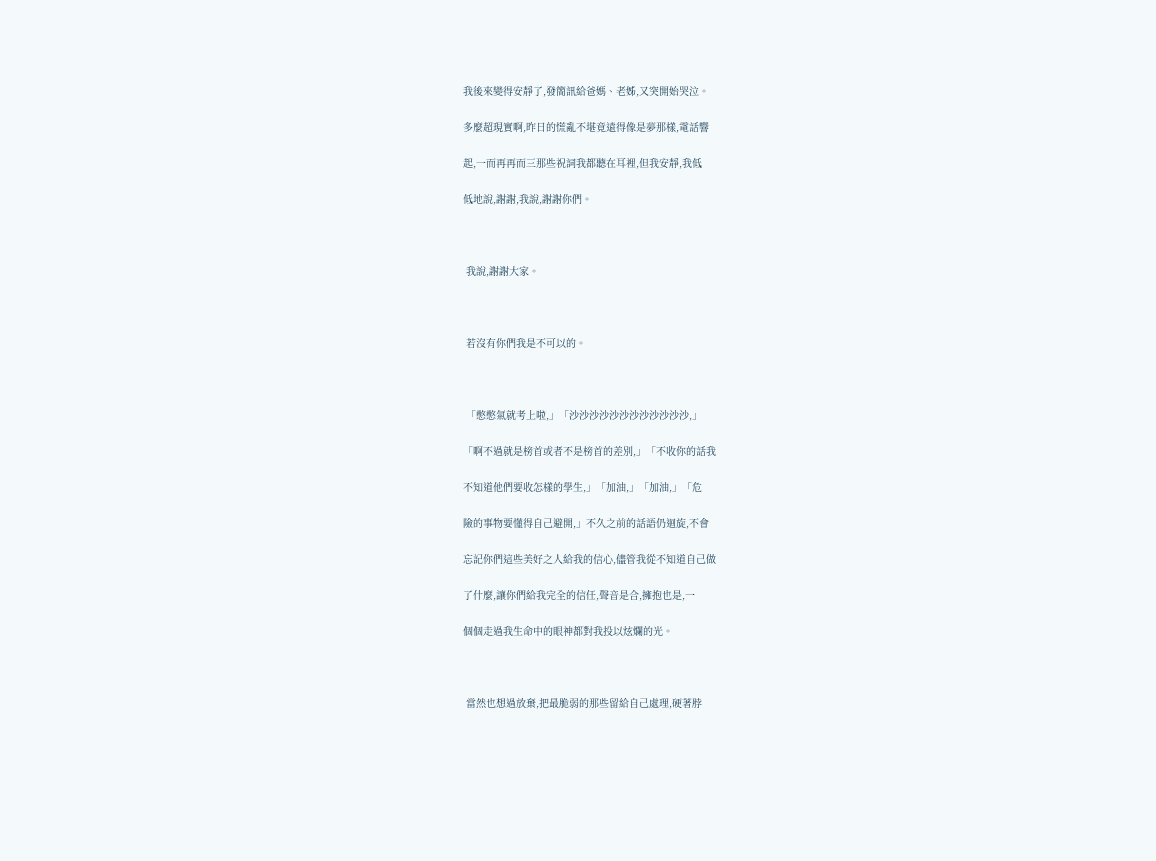我後來變得安靜了,發簡訊給爸媽、老姊,又突開始哭泣。

多麼超現實啊,昨日的慌亂不堪竟遠得像是夢那樣,電話響

起,一而再再而三那些祝詞我都聽在耳裡,但我安靜,我低

低地說,謝謝,我說,謝謝你們。



 我說,謝謝大家。



 若沒有你們我是不可以的。



 「憋憋氣就考上啦,」「沙沙沙沙沙沙沙沙沙沙沙沙,」

「啊不過就是榜首或者不是榜首的差別,」「不收你的話我

不知道他們要收怎樣的學生,」「加油,」「加油,」「危

險的事物要懂得自己避開,」不久之前的話語仍迴旋,不會

忘記你們這些美好之人給我的信心,儘管我從不知道自己做

了什麼,讓你們給我完全的信任,聲音是合,擁抱也是,一

個個走過我生命中的眼神都對我投以炫爛的光。



 當然也想過放棄,把最脆弱的那些留給自己處理,硬著脖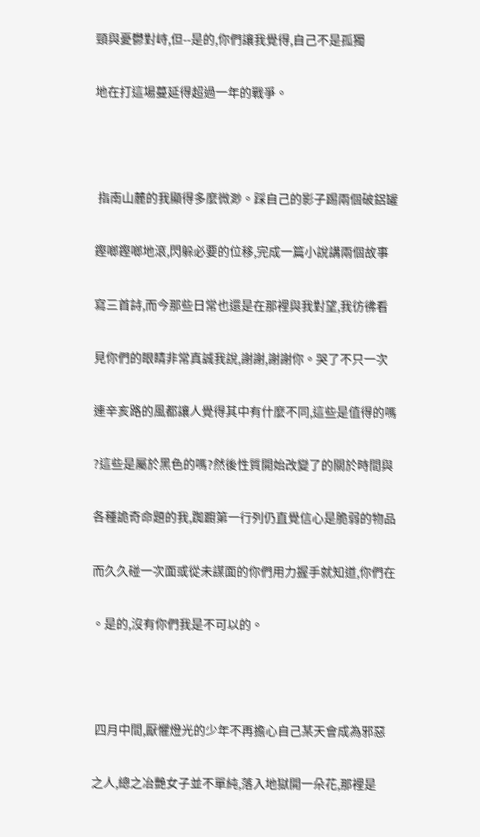頸與憂鬱對峙,但--是的,你們讓我覺得,自己不是孤獨

地在打這場蔓延得超過一年的戰爭。



 指南山麓的我顯得多麼微渺。踩自己的影子踢兩個破鋁罐

鏗啷鏗啷地滾,閃躲必要的位移,完成一篇小說講兩個故事

寫三首詩,而今那些日常也還是在那裡與我對望,我彷彿看

見你們的眼睛非常真誠我說,謝謝,謝謝你。哭了不只一次

連辛亥路的風都讓人覺得其中有什麼不同,這些是值得的嗎

?這些是屬於黑色的嗎?然後性質開始改變了的關於時間與

各種詭奇命題的我,踟躕第一行列仍直覺信心是脆弱的物品

而久久碰一次面或從未謀面的你們用力握手就知道,你們在

。是的,沒有你們我是不可以的。



 四月中間,厭懼燈光的少年不再擔心自己某天會成為邪惡

之人,總之冶艷女子並不單純,落入地獄開一朵花,那裡是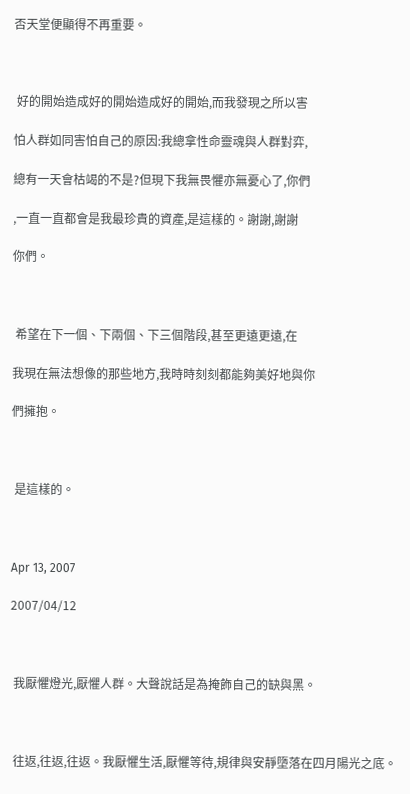否天堂便顯得不再重要。



 好的開始造成好的開始造成好的開始,而我發現之所以害

怕人群如同害怕自己的原因:我總拿性命靈魂與人群對弈,

總有一天會枯竭的不是?但現下我無畏懼亦無憂心了,你們

,一直一直都會是我最珍貴的資產,是這樣的。謝謝,謝謝

你們。



 希望在下一個、下兩個、下三個階段,甚至更遠更遠,在

我現在無法想像的那些地方,我時時刻刻都能夠美好地與你

們擁抱。



 是這樣的。



Apr 13, 2007

2007/04/12



 我厭懼燈光,厭懼人群。大聲說話是為掩飾自己的缺與黑。



 往返,往返,往返。我厭懼生活,厭懼等待,規律與安靜墮落在四月陽光之底。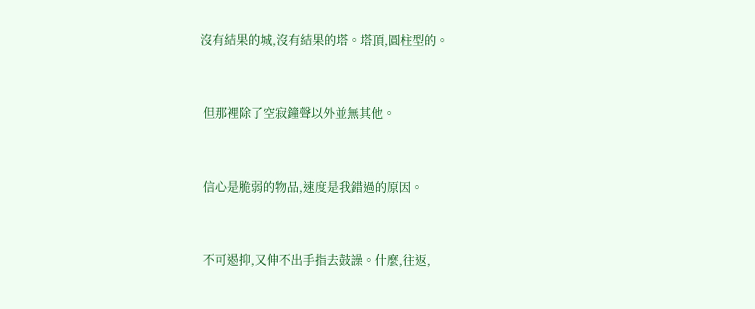沒有結果的城,沒有結果的塔。塔頂,圓柱型的。



 但那裡除了空寂鐘聲以外並無其他。



 信心是脆弱的物品,速度是我錯過的原因。



 不可遏抑,又伸不出手指去鼓譟。什麼,往返,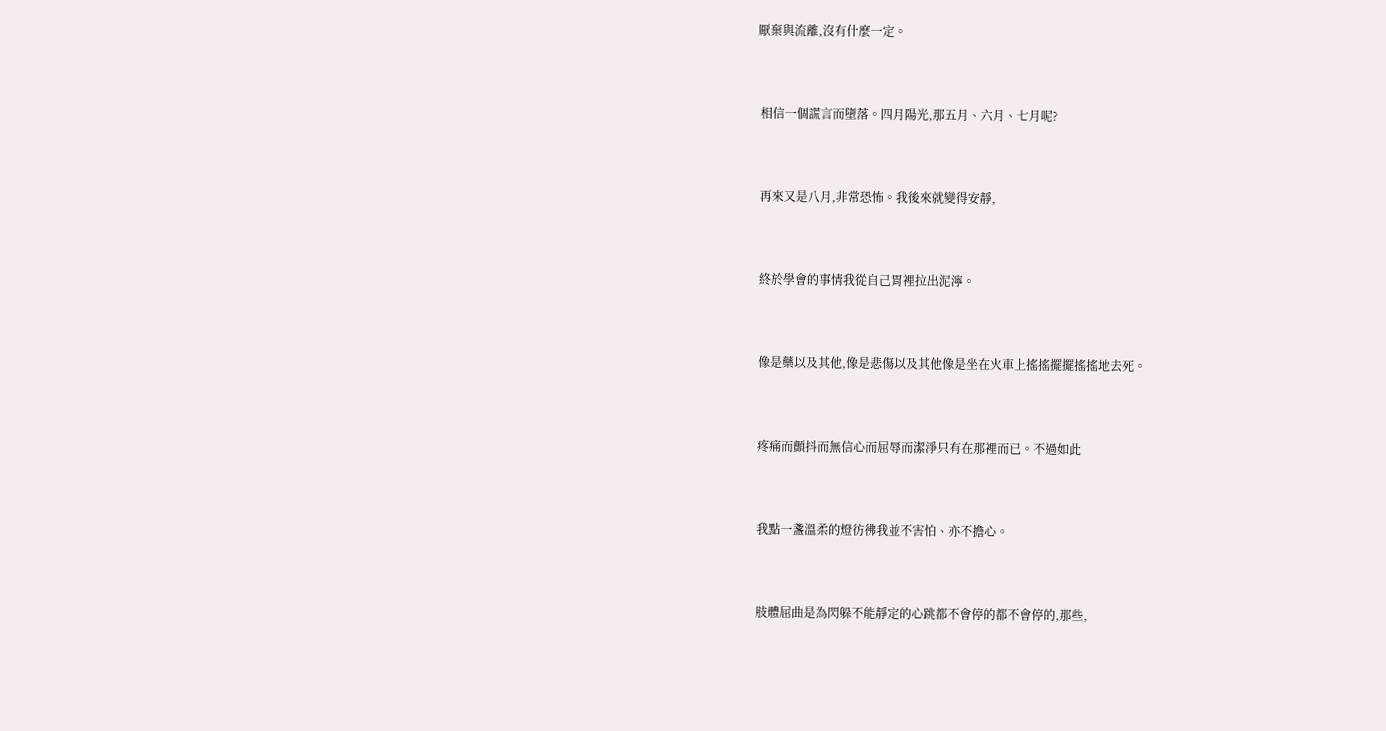厭棄與流離,沒有什麼一定。



 相信一個謊言而墮落。四月陽光,那五月、六月、七月呢?



 再來又是八月,非常恐怖。我後來就變得安靜,



 終於學會的事情我從自己胃裡拉出泥濘。



 像是藥以及其他,像是悲傷以及其他像是坐在火車上搖搖擺擺搖搖地去死。



 疼痛而顫抖而無信心而屈辱而潔淨只有在那裡而已。不過如此



 我點一盞溫柔的燈彷彿我並不害怕、亦不擔心。



 肢體屈曲是為閃躲不能靜定的心跳都不會停的都不會停的,那些,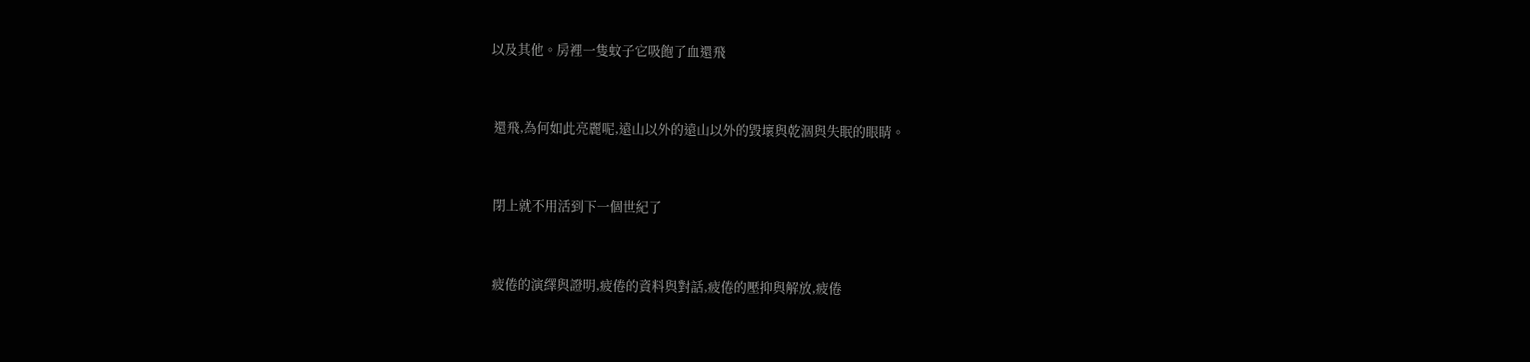以及其他。房裡一隻蚊子它吸飽了血還飛



 還飛,為何如此亮麗呢,遠山以外的遠山以外的毀壞與乾涸與失眠的眼睛。



 閉上就不用活到下一個世紀了



 疲倦的演繹與證明,疲倦的資料與對話,疲倦的壓抑與解放,疲倦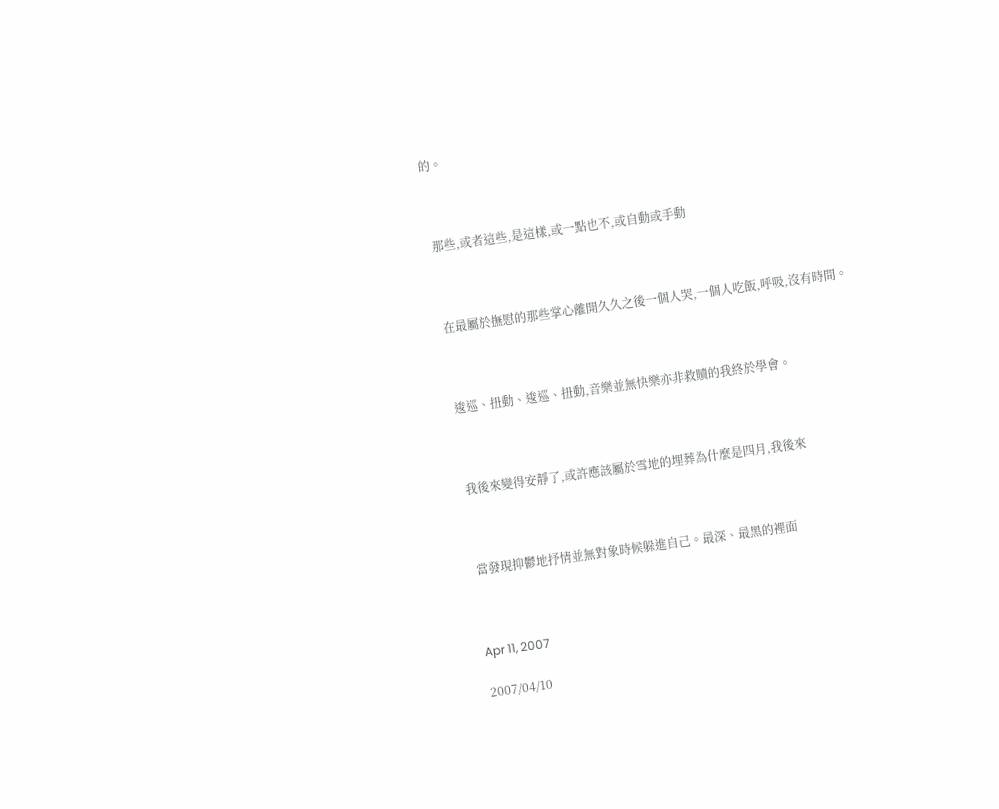的。



 那些,或者這些,是這樣,或一點也不,或自動或手動



 在最屬於撫慰的那些掌心離開久久之後一個人哭,一個人吃飯,呼吸,沒有時間。



 逡巡、扭動、逡巡、扭動,音樂並無快樂亦非救贖的我終於學會。



 我後來變得安靜了,或許應該屬於雪地的埋葬為什麼是四月,我後來



 當發現抑鬱地抒情並無對象時候躲進自己。最深、最黑的裡面



Apr 11, 2007

2007/04/10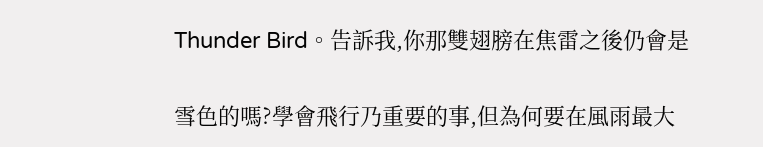Thunder Bird。告訴我,你那雙翅膀在焦雷之後仍會是

雪色的嗎?學會飛行乃重要的事,但為何要在風雨最大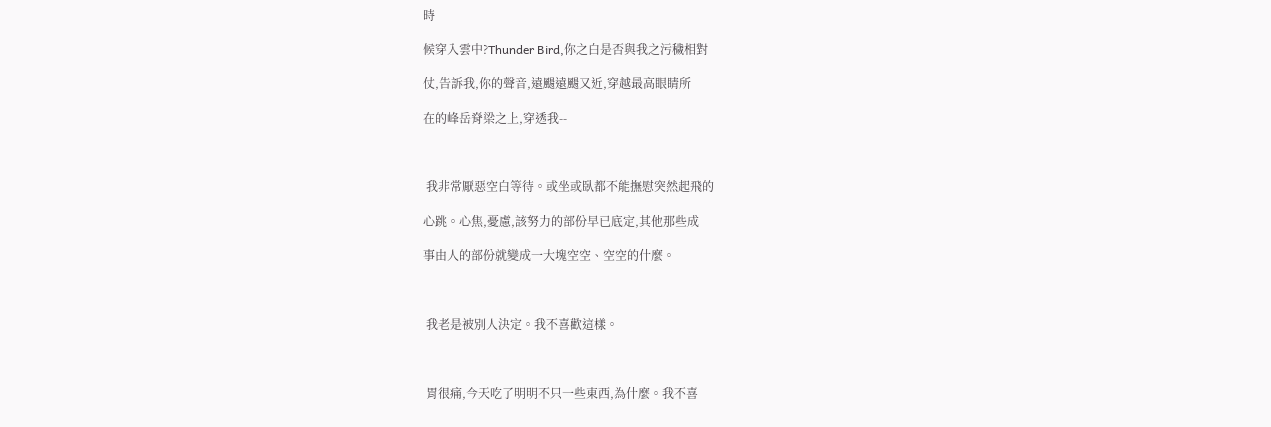時

候穿入雲中?Thunder Bird,你之白是否與我之污穢相對

仗,告訴我,你的聲音,遠颺遠颺又近,穿越最高眼睛所

在的峰岳脊梁之上,穿透我--



 我非常厭惡空白等待。或坐或臥都不能撫慰突然起飛的

心跳。心焦,憂慮,該努力的部份早已底定,其他那些成

事由人的部份就變成一大塊空空、空空的什麼。



 我老是被別人決定。我不喜歡這樣。



 胃很痛,今天吃了明明不只一些東西,為什麼。我不喜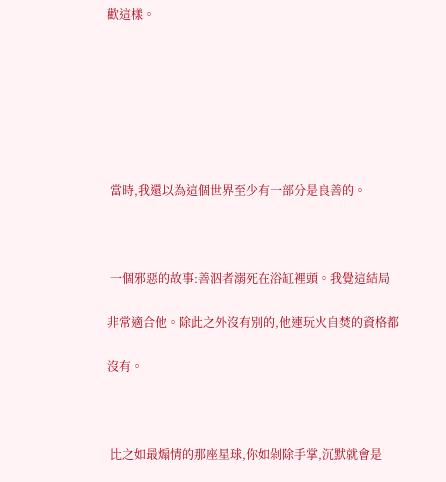歡這樣。







 當時,我還以為這個世界至少有一部分是良善的。



 一個邪惡的故事:善泅者溺死在浴缸裡頭。我覺這結局

非常適合他。除此之外沒有別的,他連玩火自焚的資格都

沒有。



 比之如最煽情的那座星球,你如剁除手掌,沉默就會是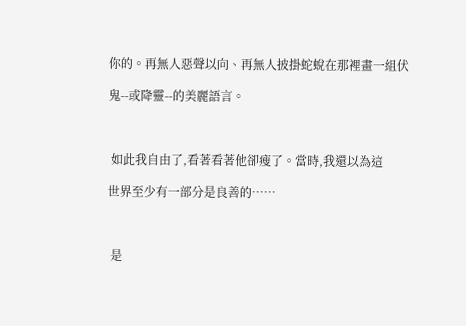你的。再無人惡聲以向、再無人披掛蛇蛻在那裡畫一組伏

鬼--或降靈--的美麗語言。



 如此我自由了,看著看著他卻瘦了。當時,我還以為這

世界至少有一部分是良善的……



 是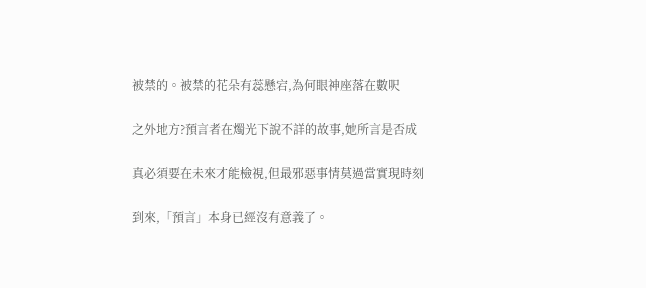被禁的。被禁的花朵有蕊懸宕,為何眼神座落在數呎

之外地方?預言者在燭光下說不詳的故事,她所言是否成

真必須要在未來才能檢視,但最邪惡事情莫過當實現時刻

到來,「預言」本身已經沒有意義了。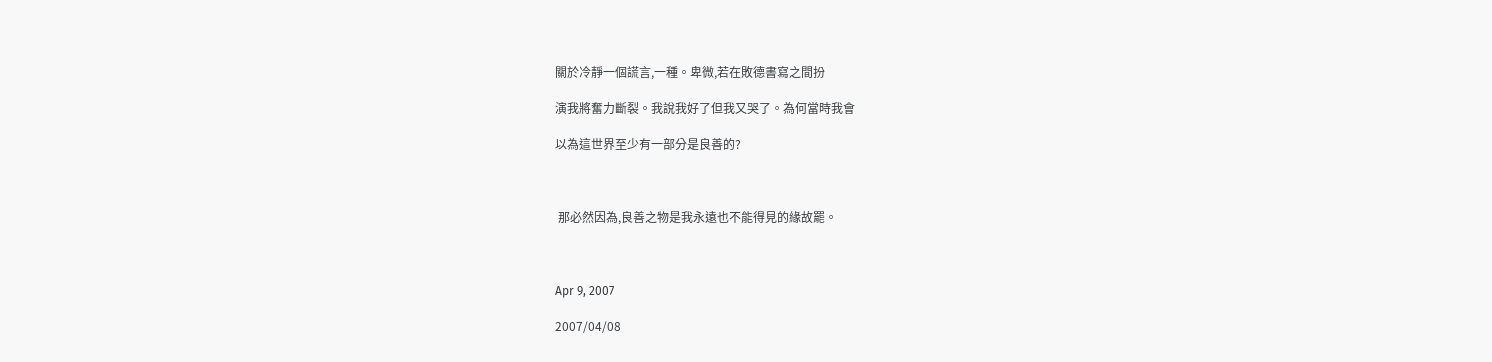關於冷靜一個謊言,一種。卑微,若在敗德書寫之間扮

演我將奮力斷裂。我說我好了但我又哭了。為何當時我會

以為這世界至少有一部分是良善的?



 那必然因為,良善之物是我永遠也不能得見的緣故罷。



Apr 9, 2007

2007/04/08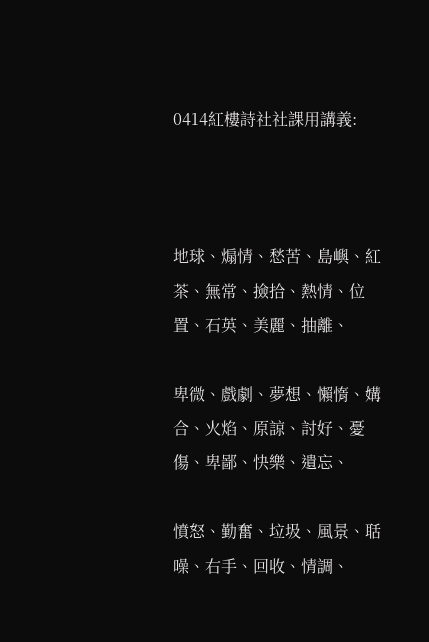0414紅樓詩社社課用講義:



地球、煽情、愁苦、島嶼、紅茶、無常、撿拾、熱情、位置、石英、美麗、抽離、

卑微、戲劇、夢想、懶惰、媾合、火焰、原諒、討好、憂傷、卑鄙、快樂、遺忘、

憤怒、勤奮、垃圾、風景、聒噪、右手、回收、情調、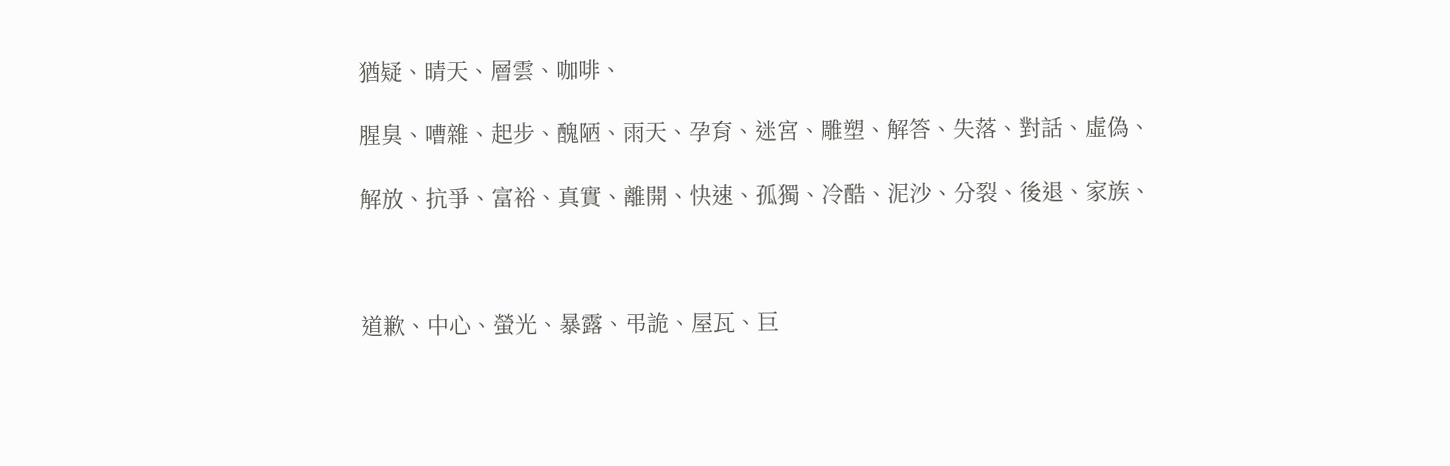猶疑、晴天、層雲、咖啡、

腥臭、嘈雜、起步、醜陋、雨天、孕育、迷宮、雕塑、解答、失落、對話、虛偽、

解放、抗爭、富裕、真實、離開、快速、孤獨、冷酷、泥沙、分裂、後退、家族、



道歉、中心、螢光、暴露、弔詭、屋瓦、巨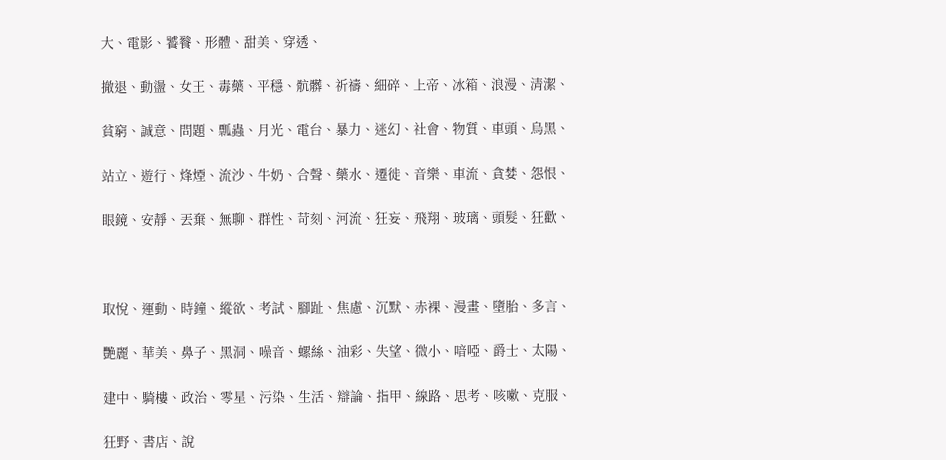大、電影、饕餮、形體、甜美、穿透、

撤退、動盪、女王、毒藥、平穩、骯髒、祈禱、細碎、上帝、冰箱、浪漫、清潔、

貧窮、誠意、問題、瓢蟲、月光、電台、暴力、迷幻、社會、物質、車頭、烏黑、

站立、遊行、烽煙、流沙、牛奶、合聲、藥水、遷徙、音樂、車流、貪婪、怨恨、

眼鏡、安靜、丟棄、無聊、群性、苛刻、河流、狂妄、飛翔、玻璃、頭髮、狂歡、



取悅、運動、時鐘、縱欲、考試、腳趾、焦慮、沉默、赤裸、漫畫、墮胎、多言、

艷麗、華美、鼻子、黑洞、噪音、螺絲、油彩、失望、微小、喑啞、爵士、太陽、

建中、騎樓、政治、零星、污染、生活、辯論、指甲、線路、思考、咳嗽、克服、

狂野、書店、說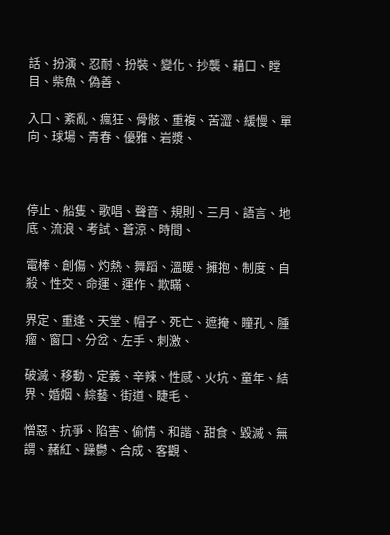話、扮演、忍耐、扮裝、變化、抄襲、藉口、瞠目、柴魚、偽善、

入口、紊亂、瘋狂、骨骸、重複、苦澀、緩慢、單向、球場、青春、優雅、岩漿、



停止、船隻、歌唱、聲音、規則、三月、語言、地底、流浪、考試、蒼涼、時間、

電棒、創傷、灼熱、舞蹈、溫暖、擁抱、制度、自殺、性交、命運、運作、欺瞞、

界定、重逢、天堂、帽子、死亡、遮掩、瞳孔、腫瘤、窗口、分岔、左手、刺激、

破滅、移動、定義、辛辣、性感、火坑、童年、結界、婚姻、綜藝、街道、睫毛、

憎惡、抗爭、陷害、偷情、和諧、甜食、毀滅、無謂、赭紅、躁鬱、合成、客觀、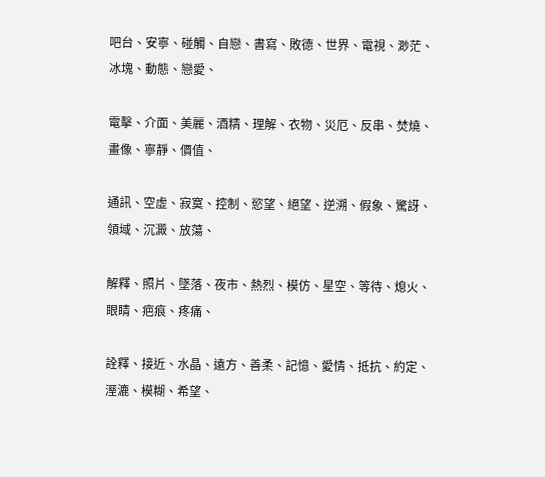吧台、安寧、碰觸、自戀、書寫、敗德、世界、電視、渺茫、冰塊、動態、戀愛、

電擊、介面、美麗、酒精、理解、衣物、災厄、反串、焚燒、畫像、寧靜、價值、

通訊、空虛、寂寞、控制、慾望、絕望、逆溯、假象、驚訝、領域、沉澱、放蕩、

解釋、照片、墜落、夜市、熱烈、模仿、星空、等待、熄火、眼睛、疤痕、疼痛、

詮釋、接近、水晶、遠方、善柔、記憶、愛情、抵抗、約定、溼漉、模糊、希望、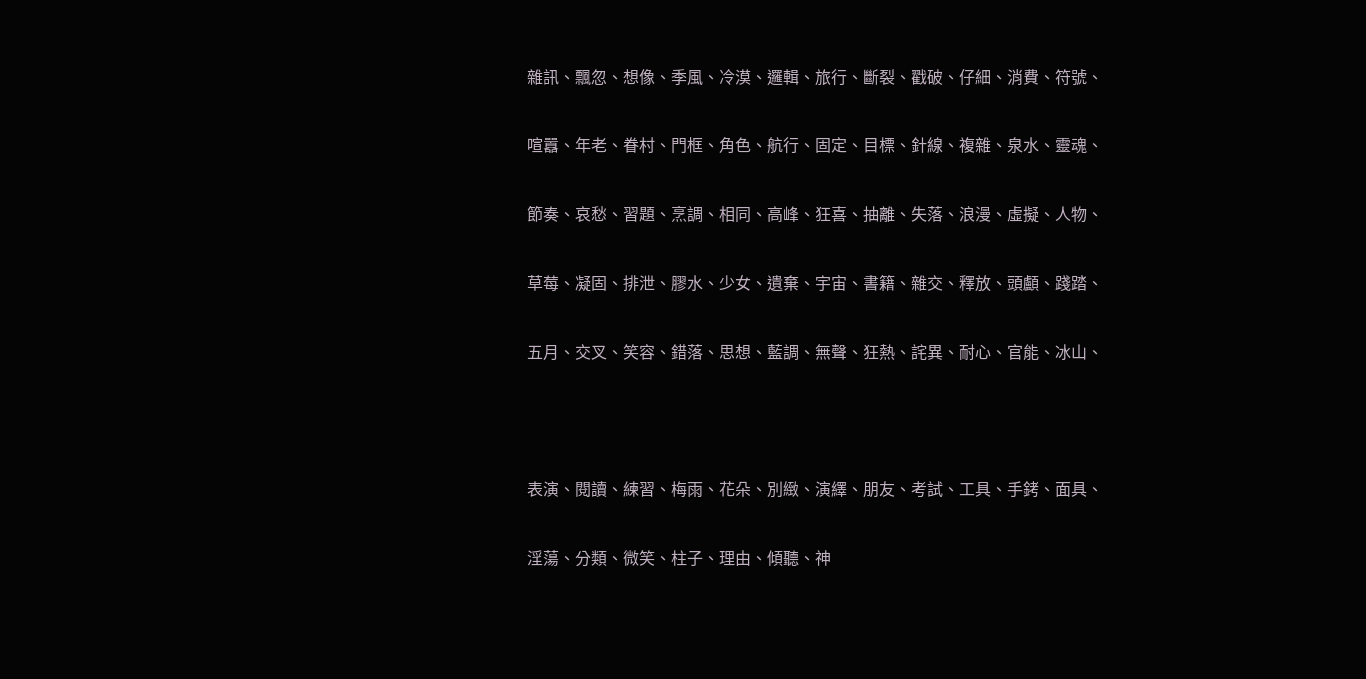雜訊、飄忽、想像、季風、冷漠、邏輯、旅行、斷裂、戳破、仔細、消費、符號、

喧囂、年老、眷村、門框、角色、航行、固定、目標、針線、複雜、泉水、靈魂、

節奏、哀愁、習題、烹調、相同、高峰、狂喜、抽離、失落、浪漫、虛擬、人物、

草莓、凝固、排泄、膠水、少女、遺棄、宇宙、書籍、雜交、釋放、頭顱、踐踏、

五月、交叉、笑容、錯落、思想、藍調、無聲、狂熱、詫異、耐心、官能、冰山、



表演、閱讀、練習、梅雨、花朵、別緻、演繹、朋友、考試、工具、手銬、面具、

淫蕩、分類、微笑、柱子、理由、傾聽、神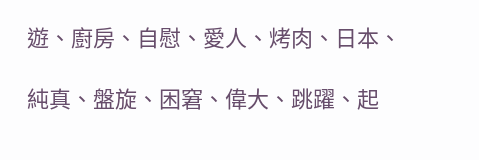遊、廚房、自慰、愛人、烤肉、日本、

純真、盤旋、困窘、偉大、跳躍、起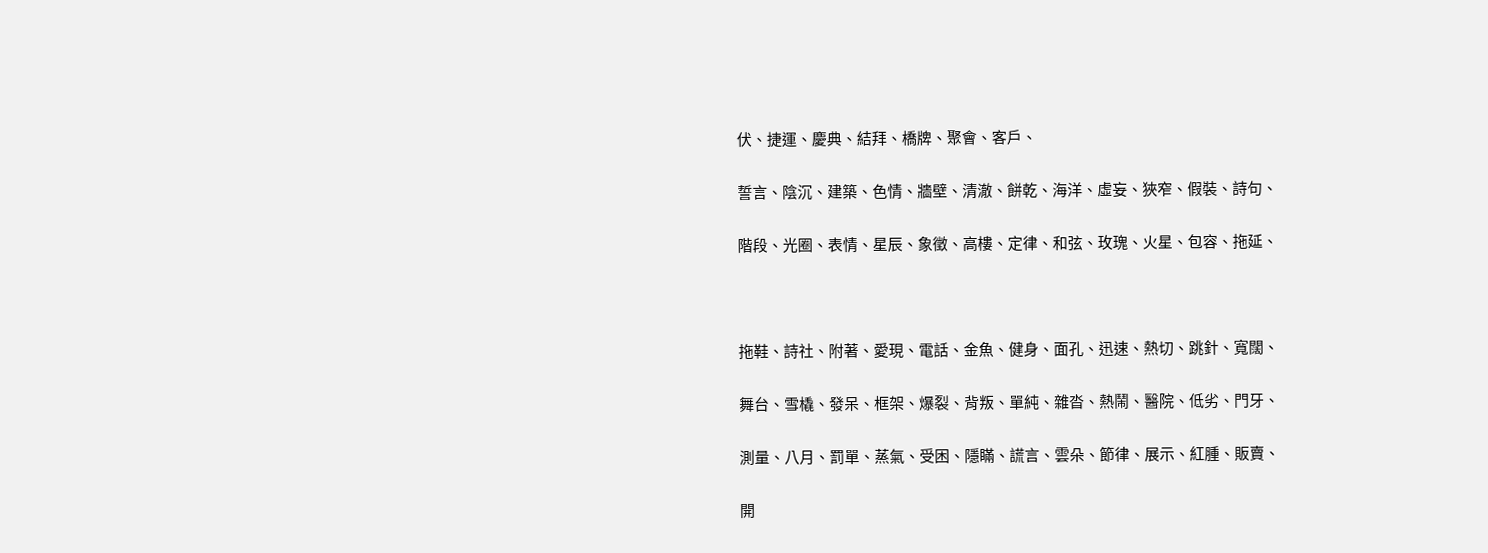伏、捷運、慶典、結拜、橋牌、聚會、客戶、

誓言、陰沉、建築、色情、牆壁、清澈、餅乾、海洋、虛妄、狹窄、假裝、詩句、

階段、光圈、表情、星辰、象徵、高樓、定律、和弦、玫瑰、火星、包容、拖延、



拖鞋、詩社、附著、愛現、電話、金魚、健身、面孔、迅速、熱切、跳針、寬闊、

舞台、雪橇、發呆、框架、爆裂、背叛、單純、雜沓、熱鬧、醫院、低劣、門牙、

測量、八月、罰單、蒸氣、受困、隱瞞、謊言、雲朵、節律、展示、紅腫、販賣、

開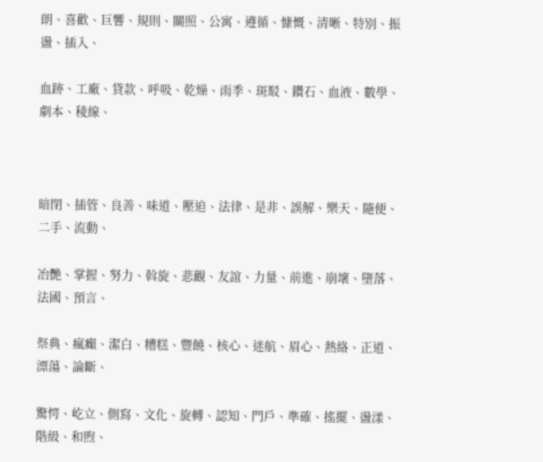朗、喜歡、巨響、規則、關照、公寓、遵循、慷慨、清晰、特別、振盪、插入、

血跡、工廠、貸款、呼吸、乾燥、雨季、斑駁、鑽石、血液、數學、劇本、稜線、



暗閉、插管、良善、味道、壓迫、法律、是非、誤解、樂天、隨便、二手、流動、

冶艷、掌握、努力、斡旋、悲觀、友誼、力量、前進、崩壞、墮落、法國、預言、

祭典、瘋癲、潔白、糟糕、豐饒、核心、迷航、眉心、熱絡、正道、漂蕩、論斷、

驚愕、屹立、側寫、文化、旋轉、認知、門戶、準確、搖擺、盪漾、階級、和煦、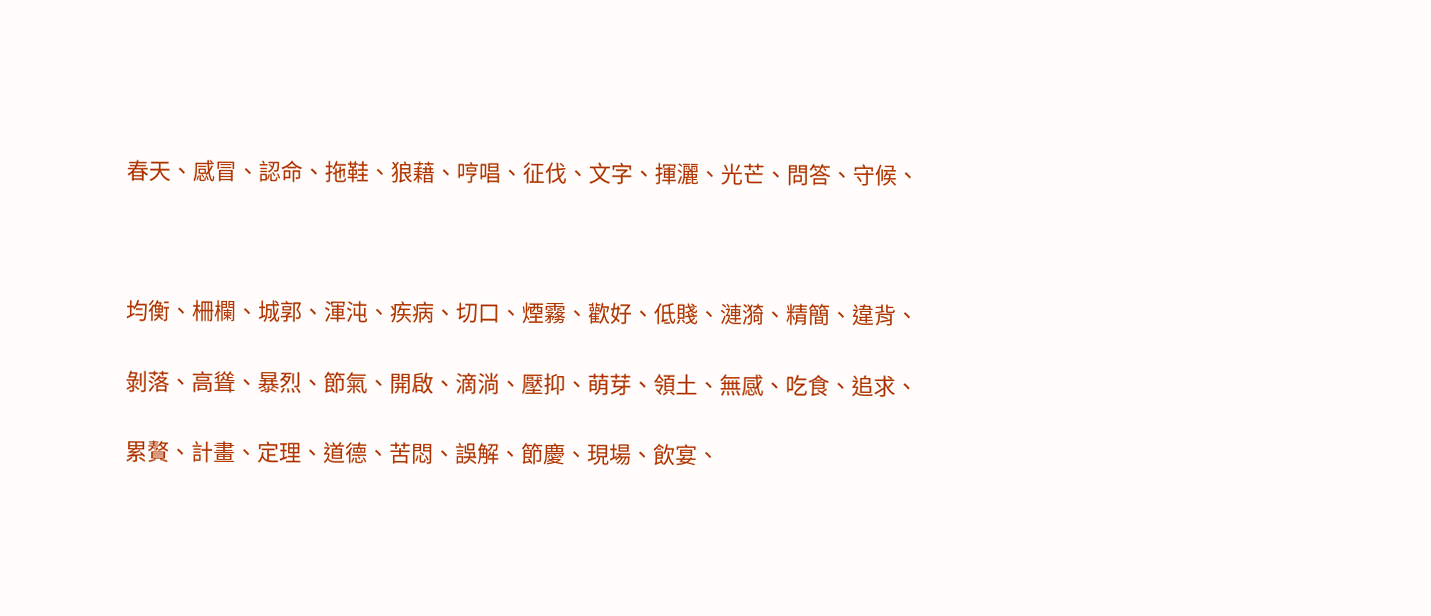春天、感冒、認命、拖鞋、狼藉、哼唱、征伐、文字、揮灑、光芒、問答、守候、



均衡、柵欄、城郭、渾沌、疾病、切口、煙霧、歡好、低賤、漣漪、精簡、違背、

剝落、高聳、暴烈、節氣、開啟、滴淌、壓抑、萌芽、領土、無感、吃食、追求、

累贅、計畫、定理、道德、苦悶、誤解、節慶、現場、飲宴、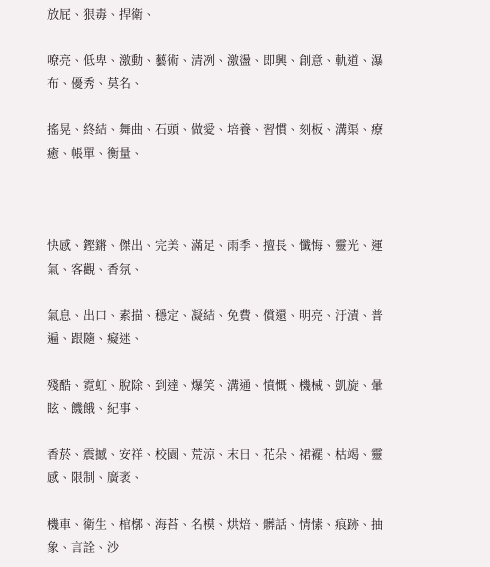放屁、狠毒、捍衛、

嘹亮、低卑、激動、藝術、清冽、激盪、即興、創意、軌道、瀑布、優秀、莫名、

搖晃、終結、舞曲、石頭、做愛、培養、習慣、刻板、溝渠、療癒、帳單、衡量、



快感、鏗鏘、傑出、完美、滿足、雨季、擅長、懺悔、靈光、運氣、客觀、香氛、

氣息、出口、素描、穩定、凝結、免費、償還、明亮、汙漬、普遍、跟隨、癡迷、

殘酷、霓虹、脫除、到達、爆笑、溝通、憤慨、機械、凱旋、暈眩、饑餓、紀事、

香菸、震撼、安祥、校園、荒涼、末日、花朵、裙襬、枯竭、靈感、限制、廣袤、

機車、衛生、棺槨、海苔、名模、烘焙、髒話、情愫、痕跡、抽象、言詮、沙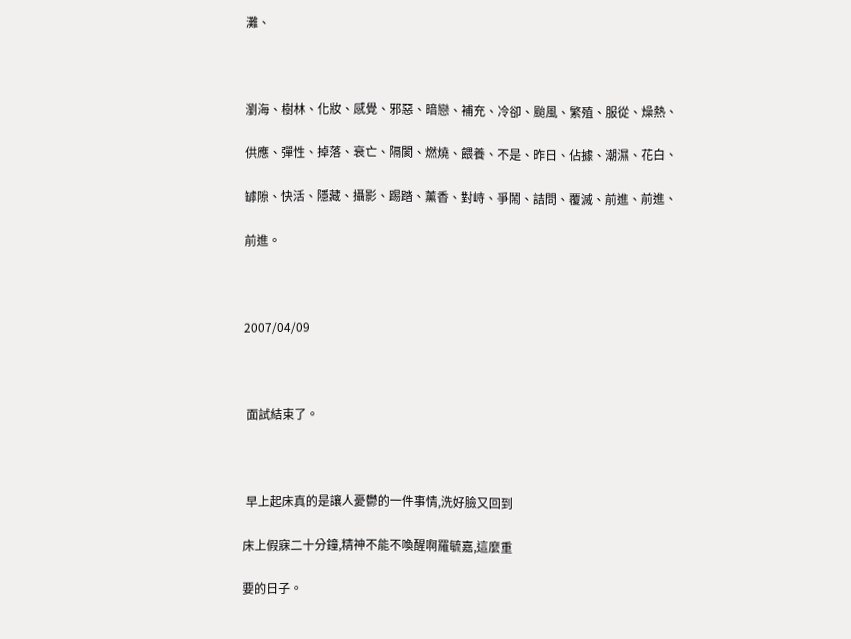灘、



瀏海、樹林、化妝、感覺、邪惡、暗戀、補充、冷卻、颱風、繁殖、服從、燥熱、

供應、彈性、掉落、衰亡、隔閡、燃燒、餵養、不是、昨日、佔據、潮濕、花白、

罅隙、快活、隱藏、攝影、踢踏、薰香、對峙、爭鬧、詰問、覆滅、前進、前進、

前進。



2007/04/09



 面試結束了。



 早上起床真的是讓人憂鬱的一件事情,洗好臉又回到

床上假寐二十分鐘,精神不能不喚醒啊羅毓嘉,這麼重

要的日子。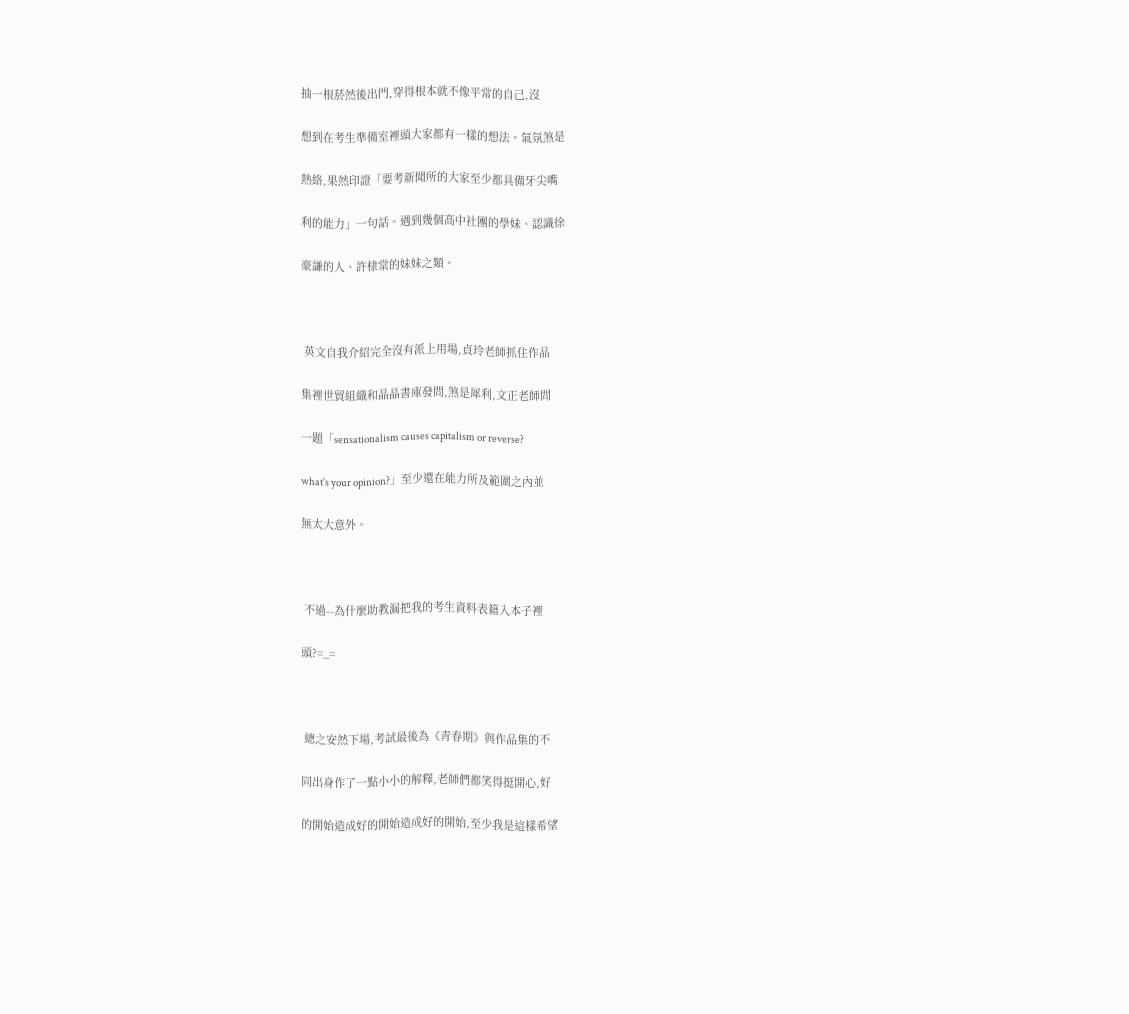抽一根菸然後出門,穿得根本就不像平常的自己,沒

想到在考生準備室裡頭大家都有一樣的想法。氣氛煞是

熱絡,果然印證「要考新聞所的大家至少都具備牙尖嘴

利的能力」一句話。遇到幾個高中社團的學妹、認識徐

豪謙的人、許棣棠的妹妹之類。



 英文自我介紹完全沒有派上用場,貞玲老師抓住作品

集裡世貿組織和晶晶書庫發問,煞是犀利,文正老師問

一題「sensationalism causes capitalism or reverse?

what's your opinion?」至少還在能力所及範圍之內並

無太大意外。



 不過--為什麼助教漏把我的考生資料表籍入本子裡

頭?=_=



 總之安然下場,考試最後為《青春期》與作品集的不

同出身作了一點小小的解釋,老師們都笑得挺開心,好

的開始造成好的開始造成好的開始,至少我是這樣希望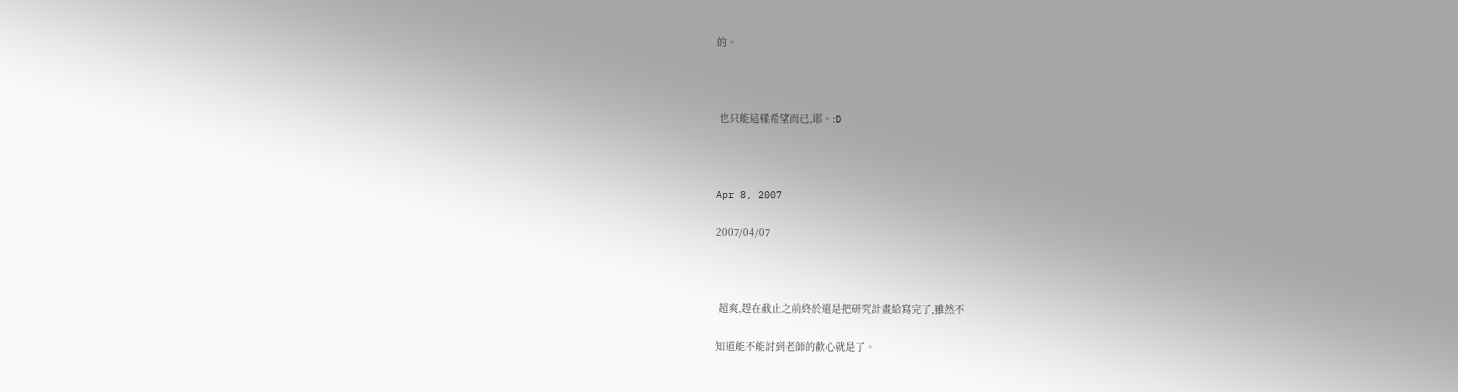的。



 也只能這樣希望而已,耶。:D



Apr 8, 2007

2007/04/07



 超爽,趕在截止之前終於還是把研究計畫給寫完了,雖然不

知道能不能討到老師的歡心就是了。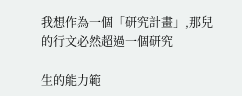我想作為一個「研究計畫」,那兒的行文必然超過一個研究

生的能力範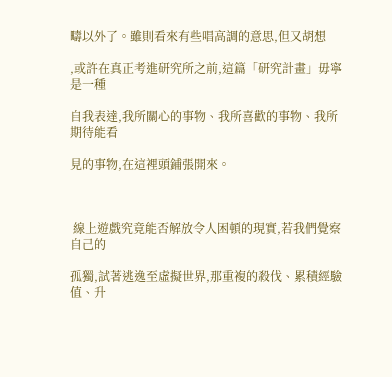疇以外了。雖則看來有些唱高調的意思,但又胡想

,或許在真正考進研究所之前,這篇「研究計畫」毋寧是一種

自我表達,我所關心的事物、我所喜歡的事物、我所期待能看

見的事物,在這裡頭鋪張開來。



 線上遊戲究竟能否解放令人困頓的現實,若我們覺察自己的

孤獨,試著逃逸至虛擬世界,那重複的殺伐、累積經驗值、升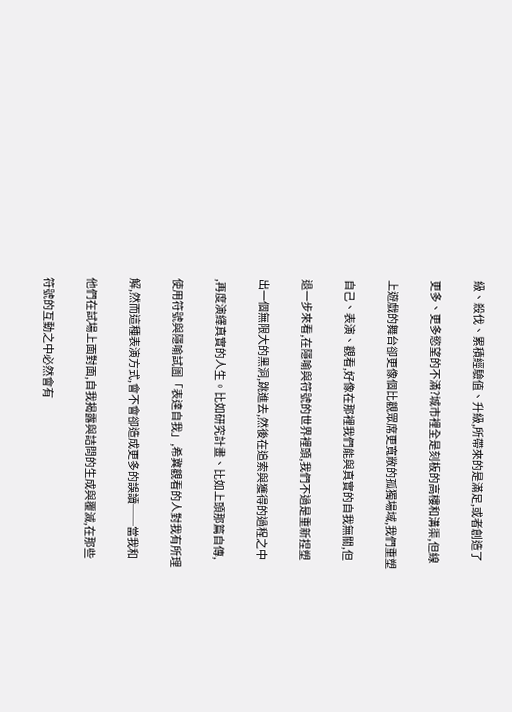級、殺伐、累積經驗值、升級,所帶來的是滿足,或者創造了

更多、更多慾望的不滿?城市裡全是刻板的高樓和溝渠,但線

上遊戲的舞台卻更像個比觀眾席更寬敞的孤獨場域,我們重塑

自己、表演、觀看,好像在那裡我們能與真實的自我無關,但

退一步來看,在隱喻與符號的世界裡頭,我們不過是重新捏塑

出一個無限大的黑洞,跳進去,然後在追索與獲得的過程之中

,再度演繹真實的人生。比如研究計畫、比如上頭那篇自傳,

使用符號與隱喻試圖「表達自我」,希冀觀看的人對我有所理

解,然而這種表演方式,會不會卻造成更多的誤讀──當我和

他們在試場上面對面,自我揭露與詰問的生成與覆滅,在那些

符號的互動之中必然會有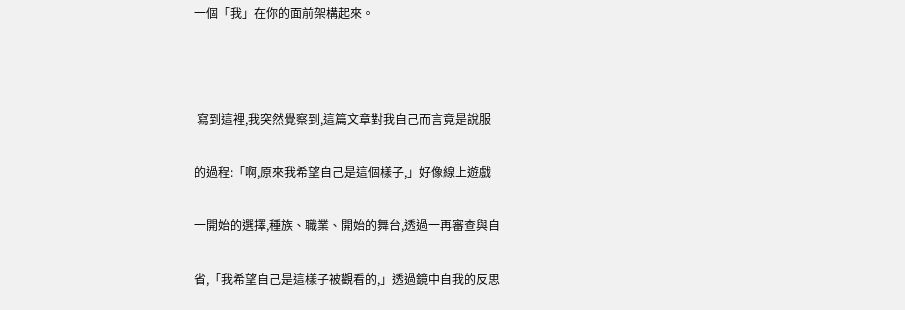一個「我」在你的面前架構起來。



 寫到這裡,我突然覺察到,這篇文章對我自己而言竟是說服

的過程:「啊,原來我希望自己是這個樣子,」好像線上遊戲

一開始的選擇,種族、職業、開始的舞台,透過一再審查與自

省,「我希望自己是這樣子被觀看的,」透過鏡中自我的反思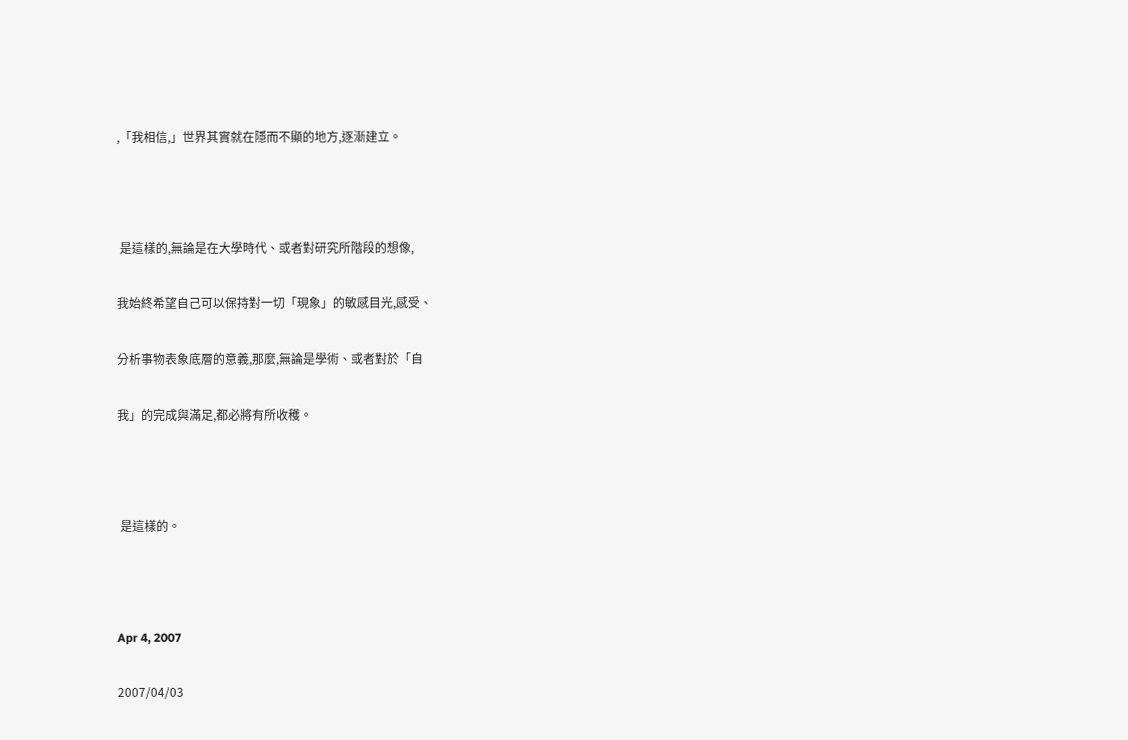,「我相信,」世界其實就在隱而不顯的地方,逐漸建立。



 是這樣的,無論是在大學時代、或者對研究所階段的想像,

我始終希望自己可以保持對一切「現象」的敏感目光,感受、

分析事物表象底層的意義,那麼,無論是學術、或者對於「自

我」的完成與滿足,都必將有所收穫。



 是這樣的。



Apr 4, 2007

2007/04/03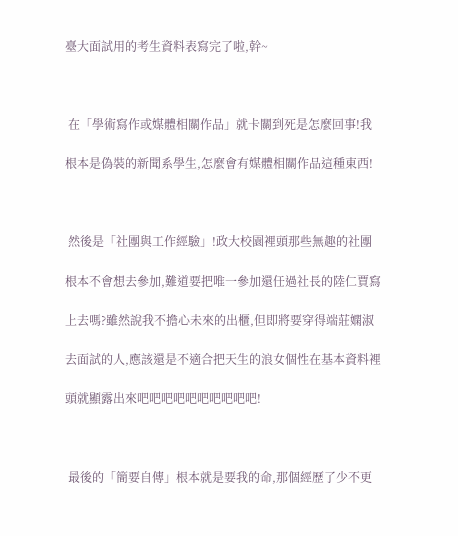臺大面試用的考生資料表寫完了啦,幹~



 在「學術寫作或媒體相關作品」就卡關到死是怎麼回事!我

根本是偽裝的新聞系學生,怎麼會有媒體相關作品這種東西!



 然後是「社團與工作經驗」!政大校園裡頭那些無趣的社團

根本不會想去參加,難道要把唯一參加還任過社長的陸仁賈寫

上去嗎?雖然說我不擔心未來的出櫃,但即將要穿得端莊嫻淑

去面試的人,應該還是不適合把天生的浪女個性在基本資料裡

頭就顯露出來吧吧吧吧吧吧吧吧吧吧!



 最後的「簡要自傳」根本就是要我的命,那個經歷了少不更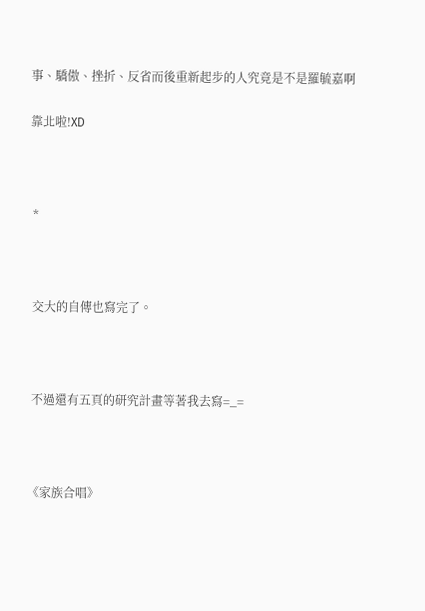事、驕傲、挫折、反省而後重新起步的人究竟是不是羅毓嘉啊

靠北啦!XD



 *



 交大的自傳也寫完了。



 不過還有五頁的研究計畫等著我去寫=_=



《家族合唱》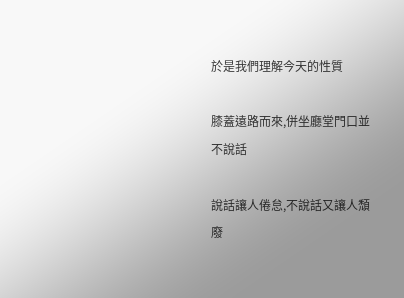於是我們理解今天的性質

膝蓋遠路而來,併坐廳堂門口並不說話

說話讓人倦怠,不說話又讓人頹廢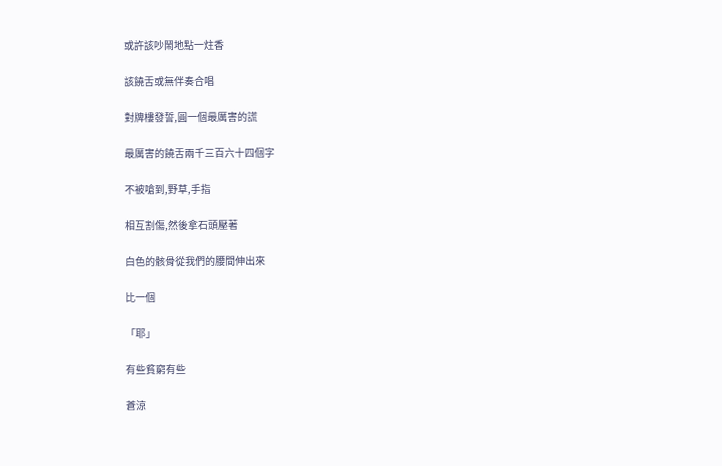或許該吵鬧地點一炷香

該饒舌或無伴奏合唱

對牌樓發誓,圓一個最厲害的謊

最厲害的饒舌兩千三百六十四個字

不被嗆到,野草,手指

相互割傷,然後拿石頭壓著

白色的骸骨從我們的腰間伸出來

比一個

「耶」

有些貧窮有些

蒼涼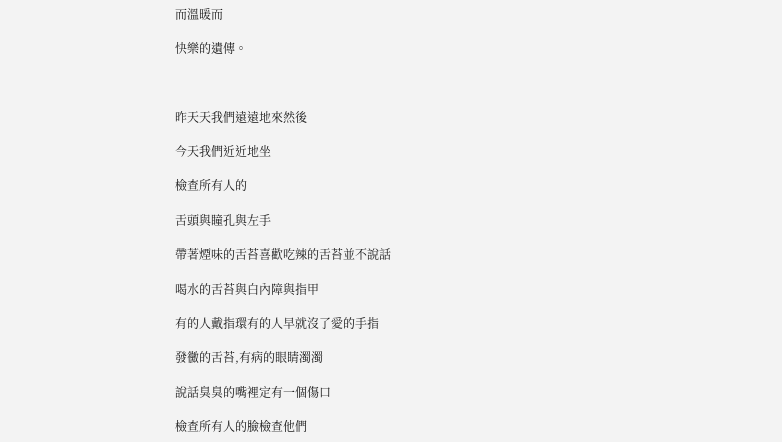而溫暖而

快樂的遺傳。



昨天天我們遠遠地來然後

今天我們近近地坐

檢查所有人的

舌頭與瞳孔與左手

帶著煙味的舌苔喜歡吃辣的舌苔並不說話

喝水的舌苔與白內障與指甲

有的人戴指環有的人早就沒了愛的手指

發黴的舌苔,有病的眼睛濁濁

說話臭臭的嘴裡定有一個傷口

檢查所有人的臉檢查他們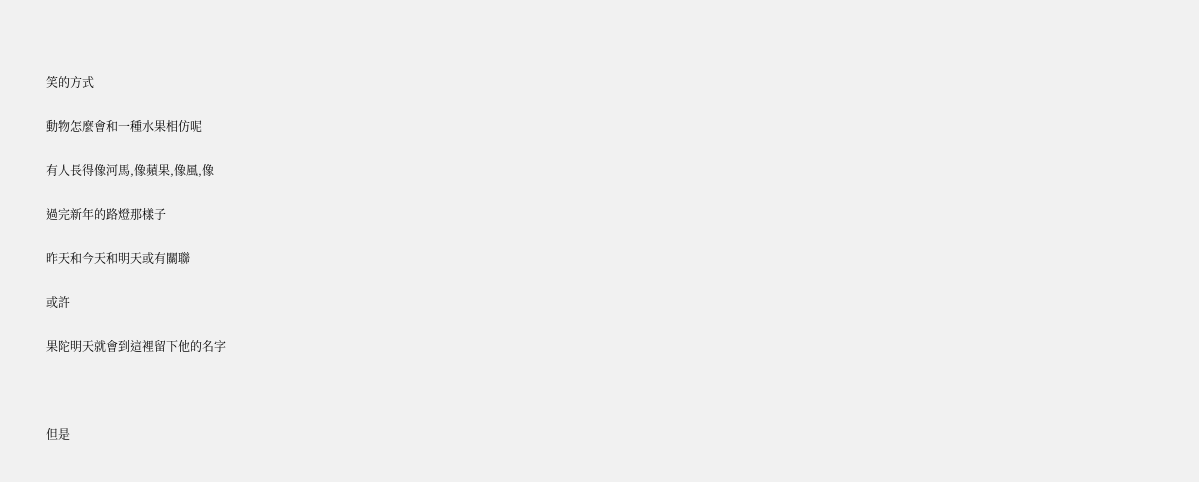笑的方式

動物怎麼會和一種水果相仿呢

有人長得像河馬,像蘋果,像風,像

過完新年的路燈那樣子

昨天和今天和明天或有關聯

或許

果陀明天就會到這裡留下他的名字



但是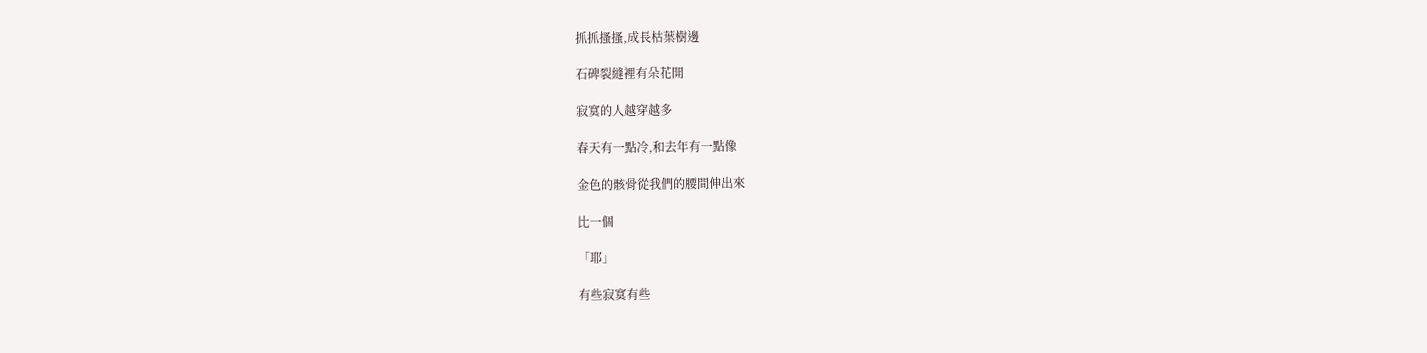抓抓搔搔,成長枯葉樹邊

石碑裂縫裡有朵花開

寂寞的人越穿越多

春天有一點冷,和去年有一點像

金色的骸骨從我們的腰間伸出來

比一個

「耶」

有些寂寞有些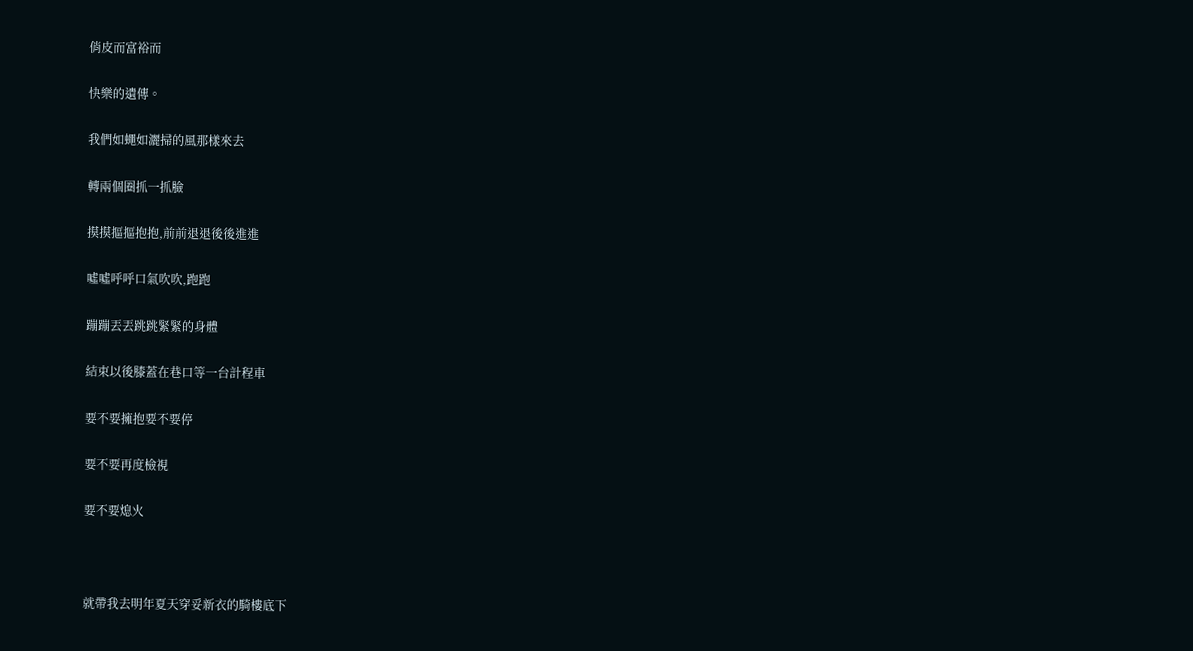俏皮而富裕而

快樂的遺傳。

我們如蠅如灑掃的風那樣來去

轉兩個圈抓一抓臉

摸摸摳摳抱抱,前前退退後後進進

噓噓呼呼口氣吹吹,跑跑

蹦蹦丟丟跳跳緊緊的身體

結束以後膝蓋在巷口等一台計程車

要不要擁抱要不要停

要不要再度檢視

要不要熄火



就帶我去明年夏天穿妥新衣的騎樓底下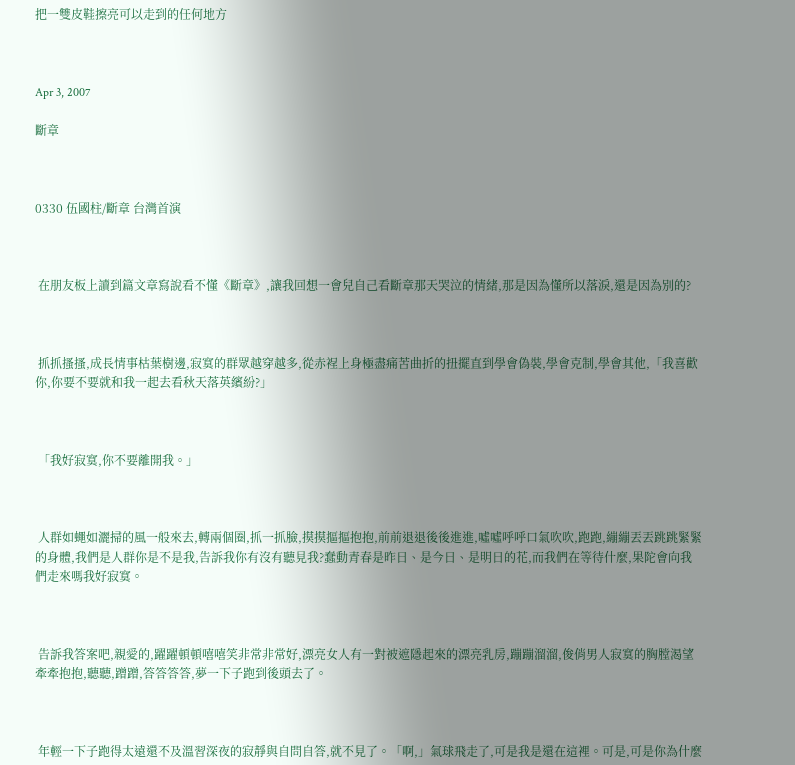把一雙皮鞋擦亮可以走到的任何地方



Apr 3, 2007

斷章



0330 伍國柱/斷章 台灣首演



 在朋友板上讀到篇文章寫說看不懂《斷章》,讓我回想一會兒自己看斷章那天哭泣的情緒,那是因為懂所以落淚,還是因為別的?



 抓抓搔搔,成長情事枯葉樹邊,寂寞的群眾越穿越多,從赤裎上身極盡痛苦曲折的扭擺直到學會偽裝,學會克制,學會其他,「我喜歡你,你要不要就和我一起去看秋天落英繽紛?」



 「我好寂寞,你不要離開我。」



 人群如蠅如灑掃的風一般來去,轉兩個圈,抓一抓臉,摸摸摳摳抱抱,前前退退後後進進,噓噓呼呼口氣吹吹,跑跑,繃繃丟丟跳跳緊緊的身體,我們是人群你是不是我,告訴我你有沒有聽見我?蠢動青春是昨日、是今日、是明日的花,而我們在等待什麼,果陀會向我們走來嗎我好寂寞。



 告訴我答案吧,親愛的,躍躍頓頓嘻嘻笑非常非常好,漂亮女人有一對被遮隱起來的漂亮乳房,蹦蹦溜溜,俊俏男人寂寞的胸膛渴望牽牽抱抱,聽聽,蹭蹭,答答答答,夢一下子跑到後頭去了。



 年輕一下子跑得太遠還不及溫習深夜的寂靜與自問自答,就不見了。「啊,」氣球飛走了,可是我是還在這裡。可是,可是你為什麼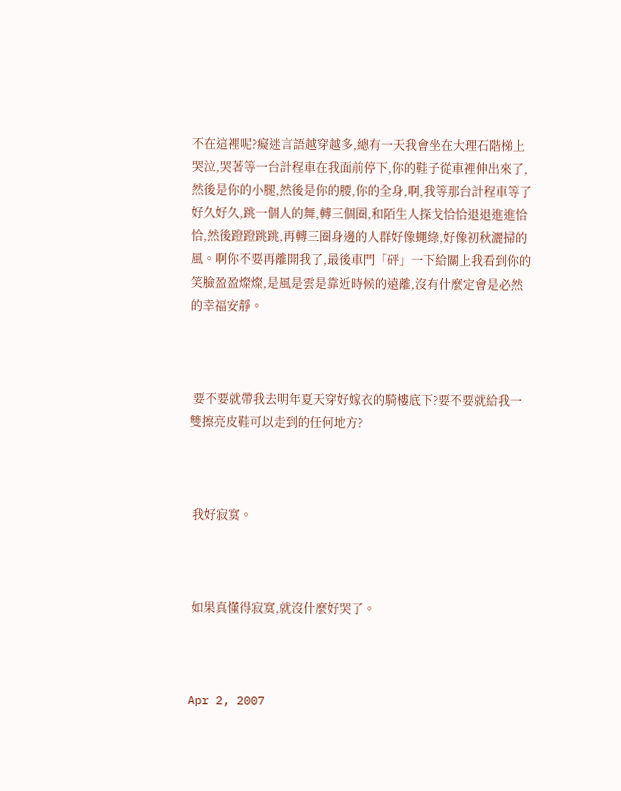不在這裡呢?癡迷言語越穿越多,總有一天我會坐在大理石階梯上哭泣,哭著等一台計程車在我面前停下,你的鞋子從車裡伸出來了,然後是你的小腿,然後是你的腰,你的全身,啊,我等那台計程車等了好久好久,跳一個人的舞,轉三個圈,和陌生人探戈恰恰退退進進恰恰,然後蹬蹬跳跳,再轉三圈身邊的人群好像蠅綠,好像初秋灑掃的風。啊你不要再離開我了,最後車門「砰」一下給關上我看到你的笑臉盈盈燦燦,是風是雲是靠近時候的遠離,沒有什麼定會是必然的幸福安靜。



 要不要就帶我去明年夏天穿好嫁衣的騎樓底下?要不要就給我一雙擦亮皮鞋可以走到的任何地方?



 我好寂寞。



 如果真懂得寂寞,就沒什麼好哭了。



Apr 2, 2007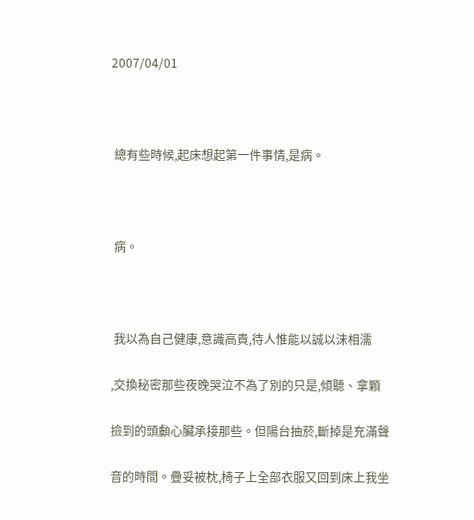2007/04/01



 總有些時候,起床想起第一件事情,是病。



 病。



 我以為自己健康,意識高貴,待人惟能以誠以沫相濡

,交換秘密那些夜晚哭泣不為了別的只是,傾聽、拿顆

撿到的頭顱心臟承接那些。但陽台抽菸,斷掉是充滿聲

音的時間。疊妥被枕,椅子上全部衣服又回到床上我坐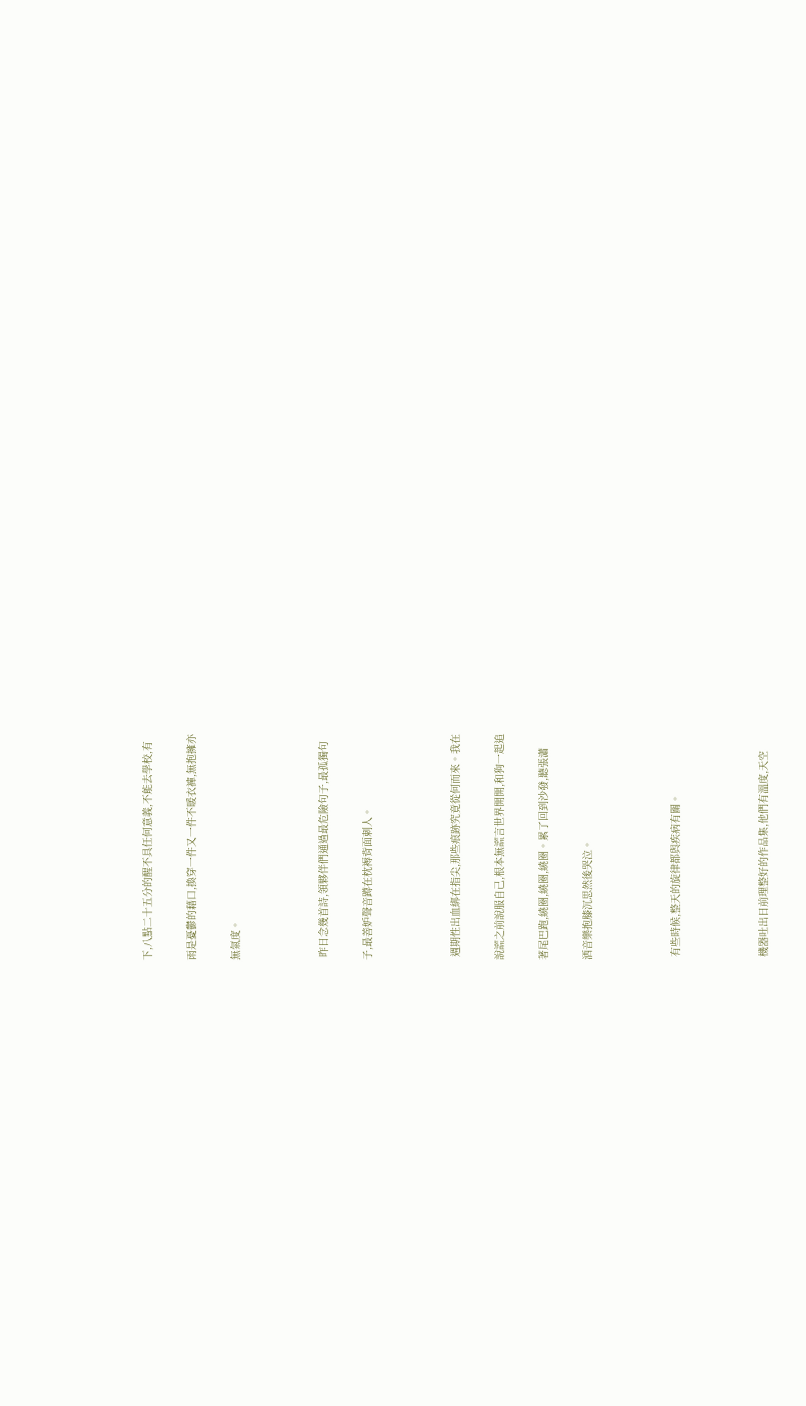下,八點二十五分的醒不具任何意義,不能去學校,有

雨是憂鬱的藉口,換穿一件又一件不暖衣褲,無抱擁亦

無氣度。



 昨日念幾首詩,領夥伴們通過最危險句子,最孤獨句

子,最善妒聲音蹲在枕褥背面刺人。



 週期性出血綁在指尖,那些痕跡究竟從何而來。我在

說謊之前說服自己,根本無謊言世界開開,和狗一起追

著尾巴跑,繞圈,繞圈,繞圈。累了回到沙發,聽張瀟

洒音樂抱膝沉思然後哭泣。



 有些時候,整天的旋律都與疾病有關。



 機器吐出日前理整好的作品集,他們有溫度,天空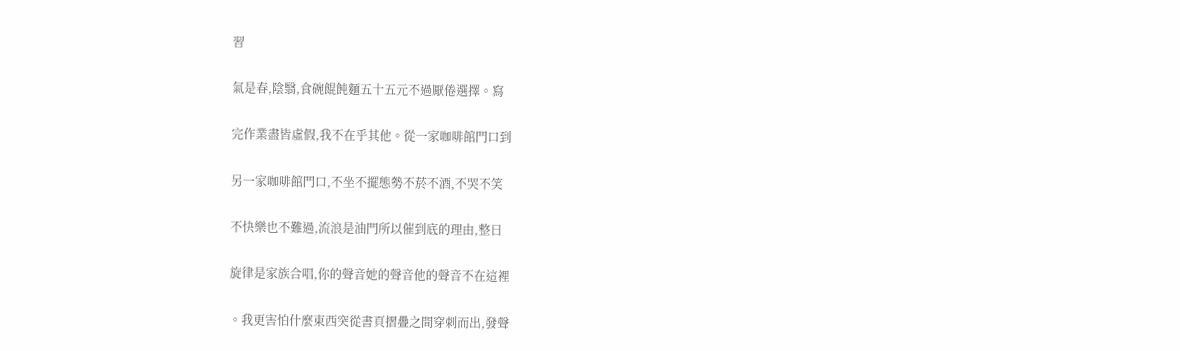習

氣是春,陰翳,食碗餛飩麵五十五元不過厭倦選擇。寫

完作業盡皆虛假,我不在乎其他。從一家咖啡館門口到

另一家咖啡館門口,不坐不擺態勢不菸不酒,不哭不笑

不快樂也不難過,流浪是油門所以催到底的理由,整日

旋律是家族合唱,你的聲音她的聲音他的聲音不在這裡

。我更害怕什麼東西突從書頁摺疊之間穿刺而出,發聲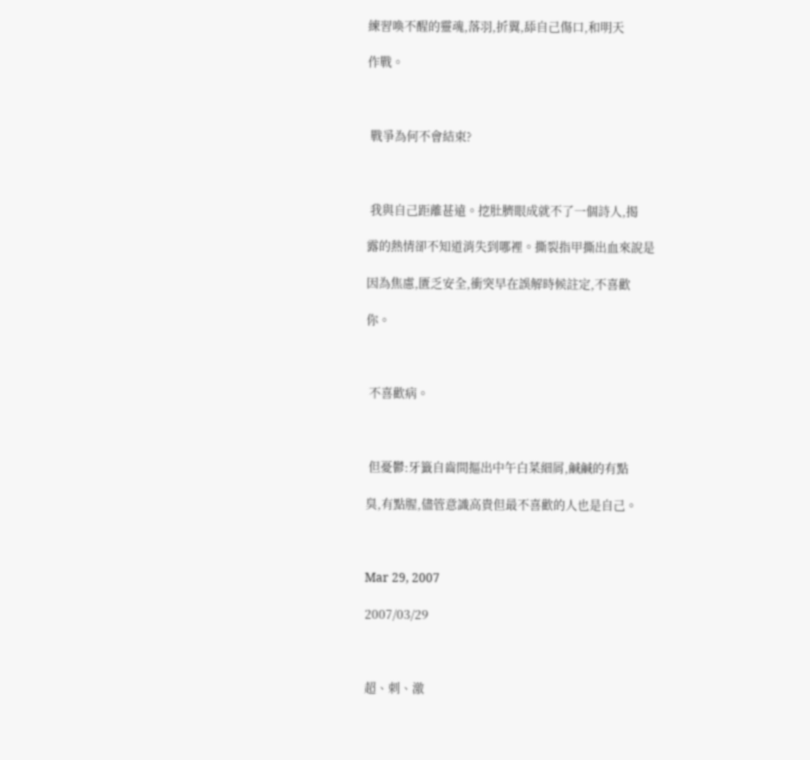練習喚不醒的靈魂,落羽,折翼,舔自己傷口,和明天

作戰。



 戰爭為何不會結束?



 我與自己距離甚遠。挖肚臍眼成就不了一個詩人,揭

露的熱情卻不知道消失到哪裡。撕裂指甲撕出血來說是

因為焦慮,匱乏安全,衝突早在誤解時候註定,不喜歡

你。



 不喜歡病。



 但憂鬱:牙籤自齒間摳出中午白菜細屑,鹹鹹的有點

臭,有點腥,儘管意識高貴但最不喜歡的人也是自己。



Mar 29, 2007

2007/03/29



超、刺、激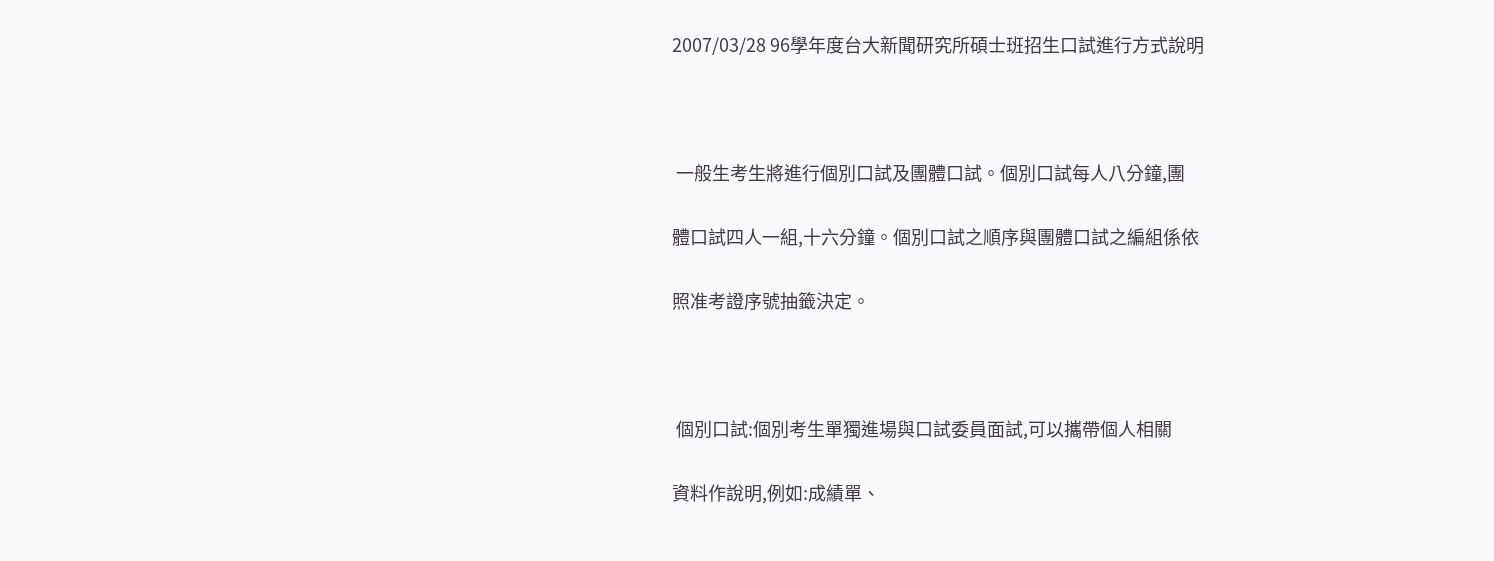2007/03/28 96學年度台大新聞研究所碩士班招生口試進行方式說明



 一般生考生將進行個別口試及團體口試。個別口試每人八分鐘,團

體口試四人一組,十六分鐘。個別口試之順序與團體口試之編組係依

照准考證序號抽籤決定。



 個別口試:個別考生單獨進場與口試委員面試,可以攜帶個人相關

資料作說明,例如:成績單、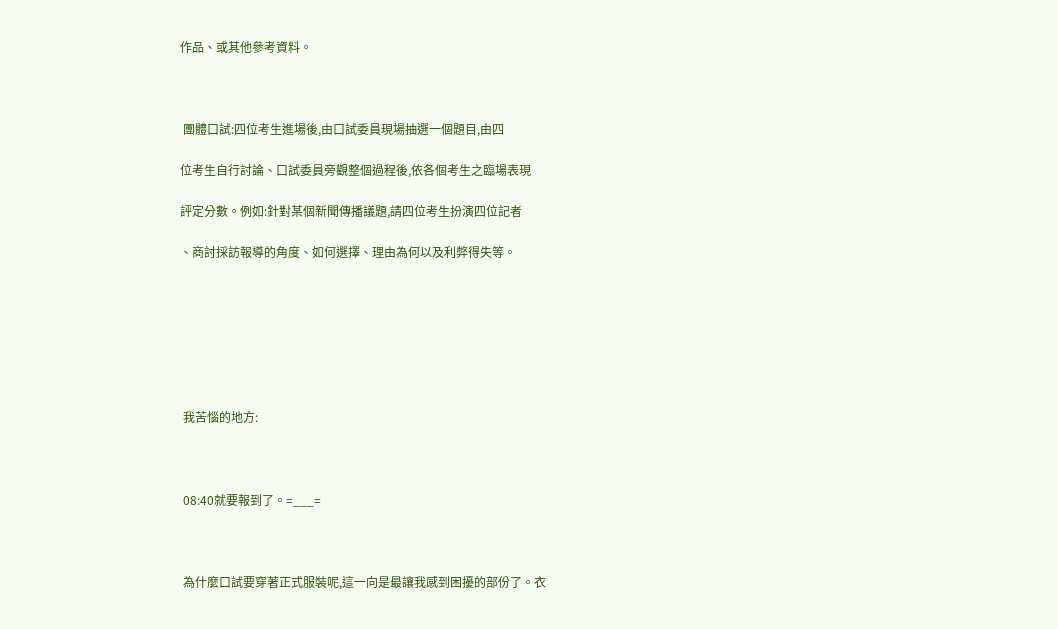作品、或其他參考資料。



 團體口試:四位考生進場後,由口試委員現場抽選一個題目,由四

位考生自行討論、口試委員旁觀整個過程後,依各個考生之臨場表現

評定分數。例如:針對某個新聞傳播議題,請四位考生扮演四位記者

、商討採訪報導的角度、如何選擇、理由為何以及利弊得失等。







 我苦惱的地方:



 08:40就要報到了。=___=



 為什麼口試要穿著正式服裝呢,這一向是最讓我感到困擾的部份了。衣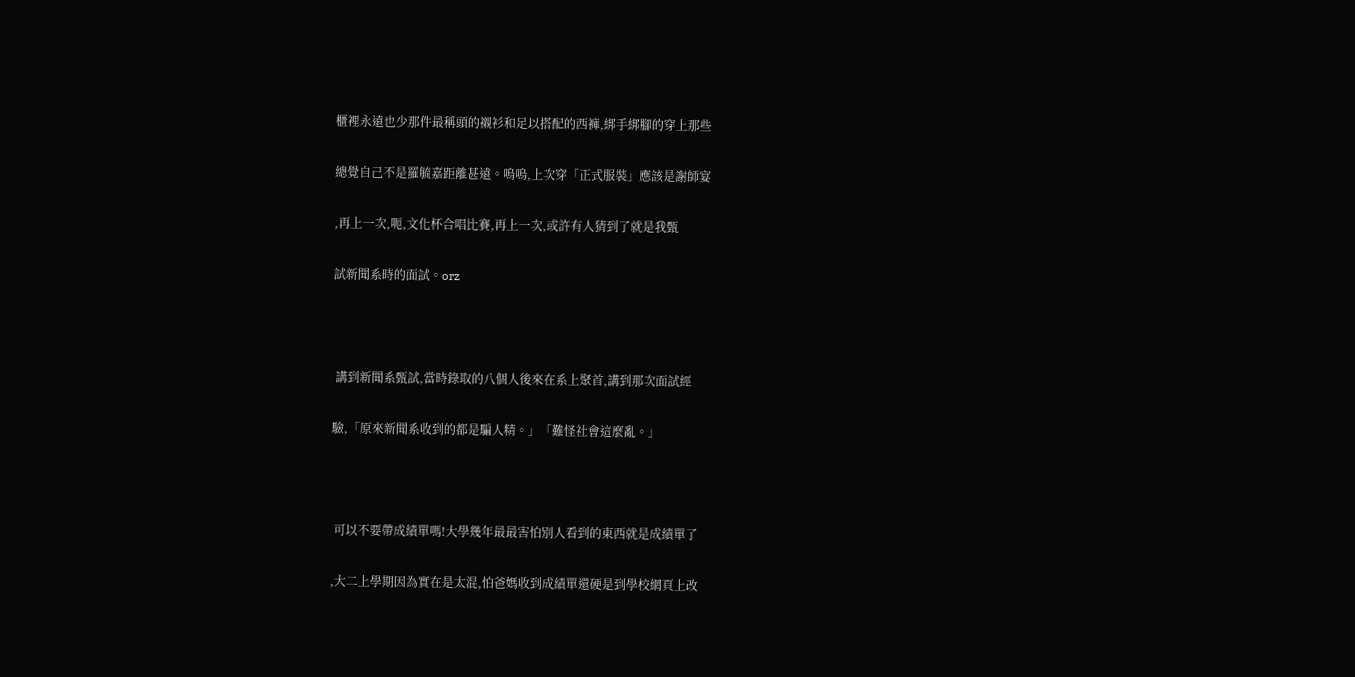櫃裡永遠也少那件最稱頭的襯衫和足以搭配的西褲,綁手綁腳的穿上那些

總覺自己不是羅毓嘉距離甚遠。嗚嗚,上次穿「正式服裝」應該是謝師宴

,再上一次,呃,文化杯合唱比賽,再上一次,或許有人猜到了就是我甄

試新聞系時的面試。orz



 講到新聞系甄試,當時錄取的八個人後來在系上聚首,講到那次面試經

驗,「原來新聞系收到的都是騙人精。」「難怪社會這麼亂。」



 可以不要帶成績單嗎!大學幾年最最害怕別人看到的東西就是成績單了

,大二上學期因為實在是太混,怕爸媽收到成績單還硬是到學校網頁上改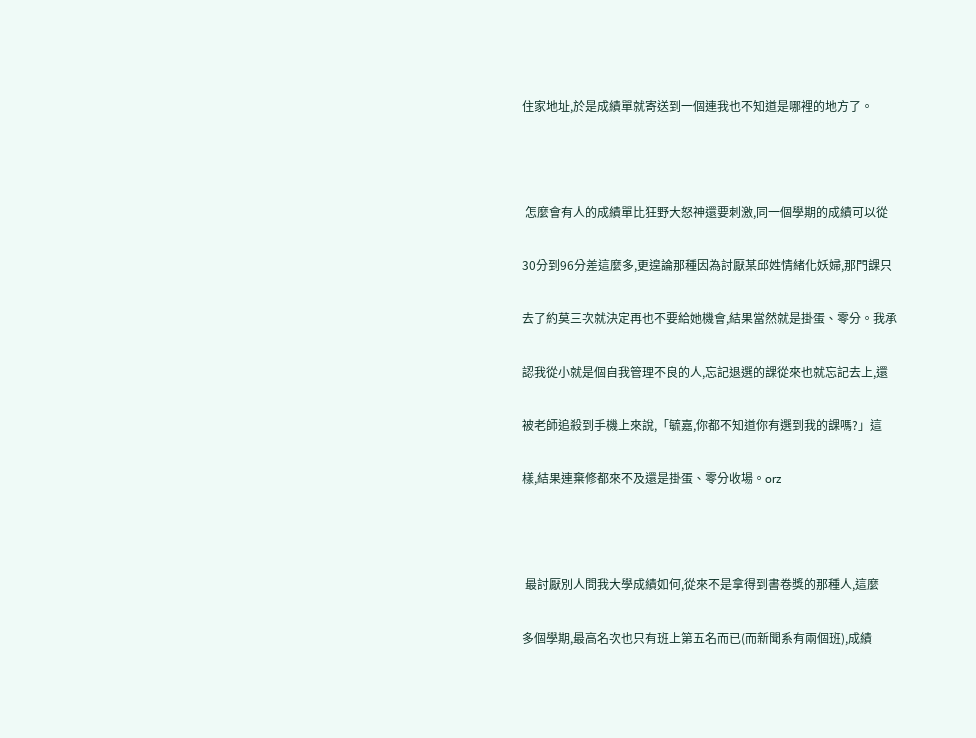住家地址,於是成績單就寄送到一個連我也不知道是哪裡的地方了。



 怎麼會有人的成績單比狂野大怒神還要刺激,同一個學期的成績可以從

30分到96分差這麼多,更遑論那種因為討厭某邱姓情緒化妖婦,那門課只

去了約莫三次就決定再也不要給她機會,結果當然就是掛蛋、零分。我承

認我從小就是個自我管理不良的人,忘記退選的課從來也就忘記去上,還

被老師追殺到手機上來說,「毓嘉,你都不知道你有選到我的課嗎?」這

樣,結果連棄修都來不及還是掛蛋、零分收場。orz



 最討厭別人問我大學成績如何,從來不是拿得到書卷獎的那種人,這麼

多個學期,最高名次也只有班上第五名而已(而新聞系有兩個班),成績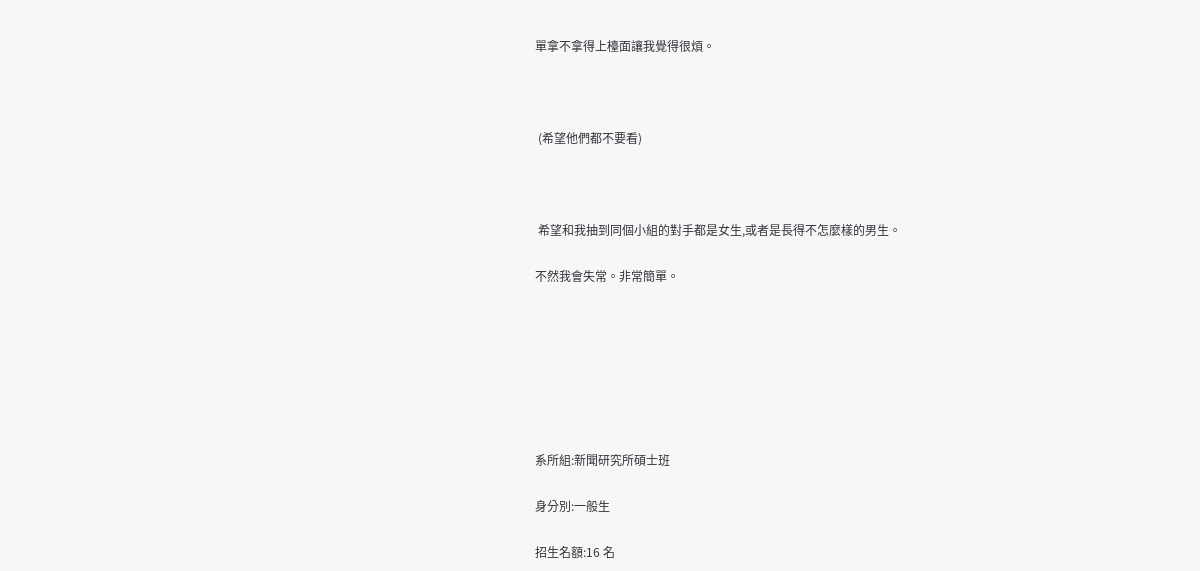單拿不拿得上檯面讓我覺得很煩。



 (希望他們都不要看)



 希望和我抽到同個小組的對手都是女生,或者是長得不怎麼樣的男生。

不然我會失常。非常簡單。







系所組:新聞研究所碩士班

身分別:一般生

招生名額:16 名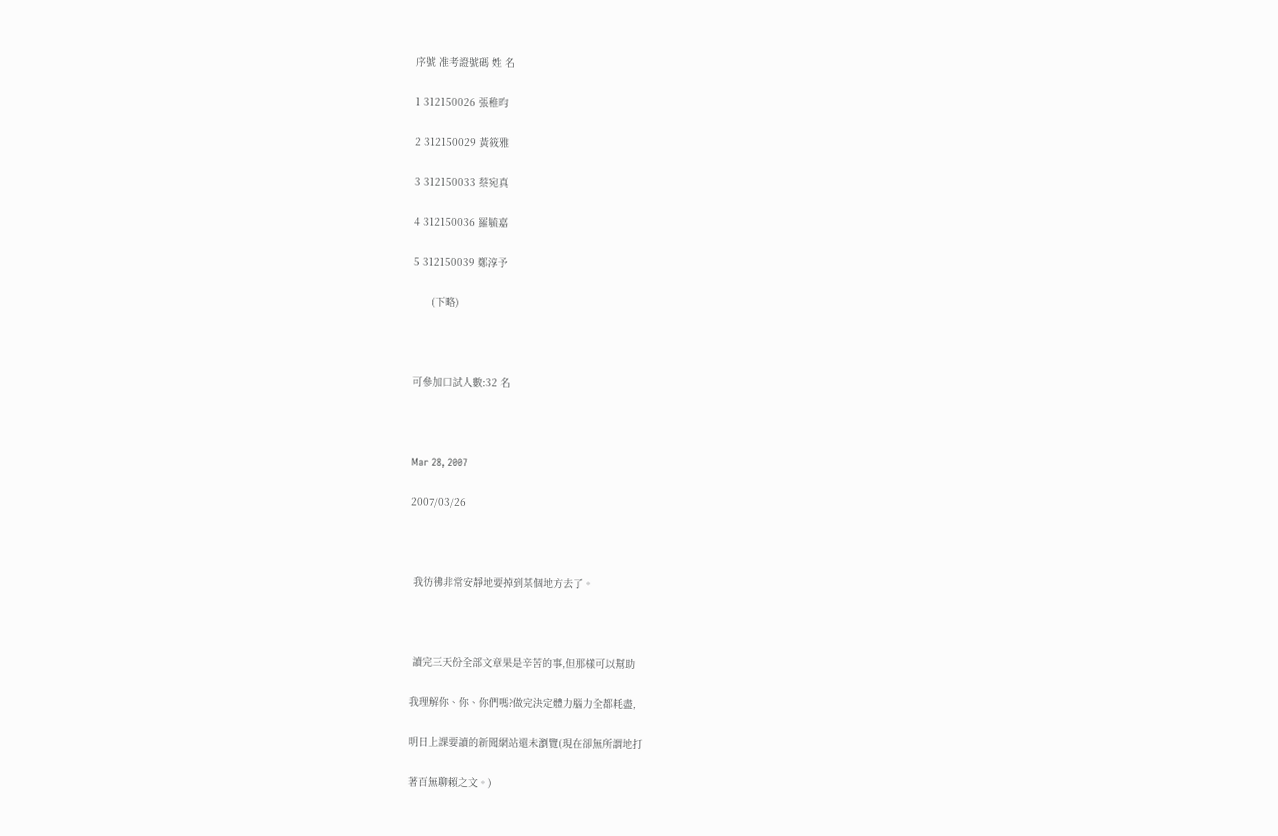序號 准考證號碼 姓 名

1 312150026 張稚昀

2 312150029 黃筱雅

3 312150033 蔡宛真

4 312150036 羅毓嘉

5 312150039 鄭淳予

      (下略)



可參加口試人數:32 名



Mar 28, 2007

2007/03/26



 我彷彿非常安靜地要掉到某個地方去了。



 讀完三天份全部文章果是辛苦的事,但那樣可以幫助

我理解你、你、你們嗎?做完決定體力腦力全都耗盡,

明日上課要讀的新聞網站還未瀏覽(現在卻無所謂地打

著百無聊賴之文。)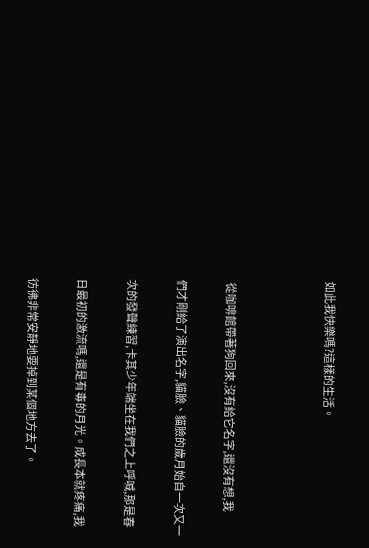如此我快樂嗎?這樣的生活。



 從咖啡館帶著狗回來,沒有給它名字,還沒有想,我

們才剛給了演出名字,貓臉、貓臉的歲月始自一次又一

次的發聲練習,卡其少年端坐在我們之上呼喊,那是春

日最初的激流嗎,還是有毒的月光。成長本就疼痛,我

彷彿非常安靜地要掉到某個地方去了。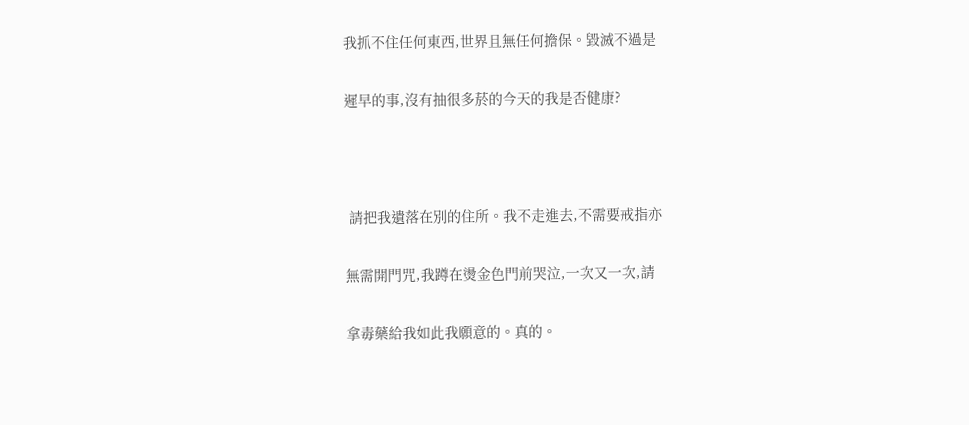我抓不住任何東西,世界且無任何擔保。毀滅不過是

遲早的事,沒有抽很多菸的今天的我是否健康?



 請把我遺落在別的住所。我不走進去,不需要戒指亦

無需開門咒,我蹲在燙金色門前哭泣,一次又一次,請

拿毒藥給我如此我願意的。真的。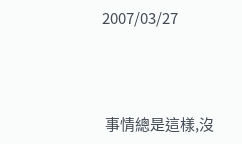2007/03/27



 事情總是這樣,沒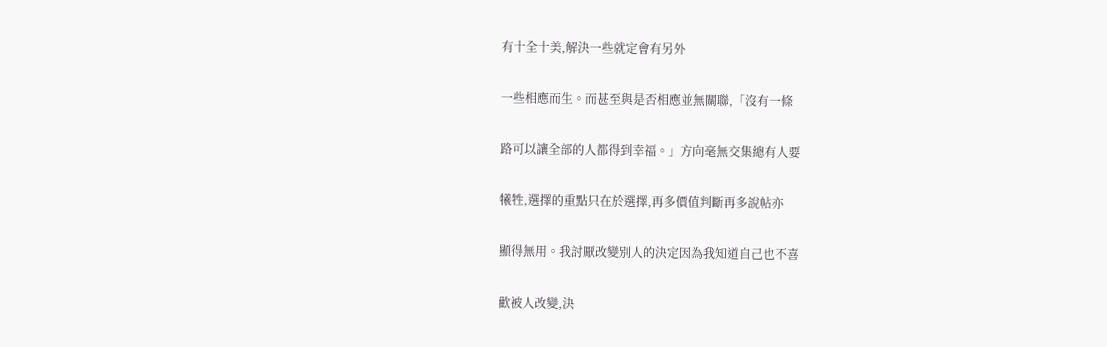有十全十美,解決一些就定會有另外

一些相應而生。而甚至與是否相應並無關聯,「沒有一條

路可以讓全部的人都得到幸福。」方向毫無交集總有人要

犧牲,選擇的重點只在於選擇,再多價值判斷再多說帖亦

顯得無用。我討厭改變別人的決定因為我知道自己也不喜

歡被人改變,決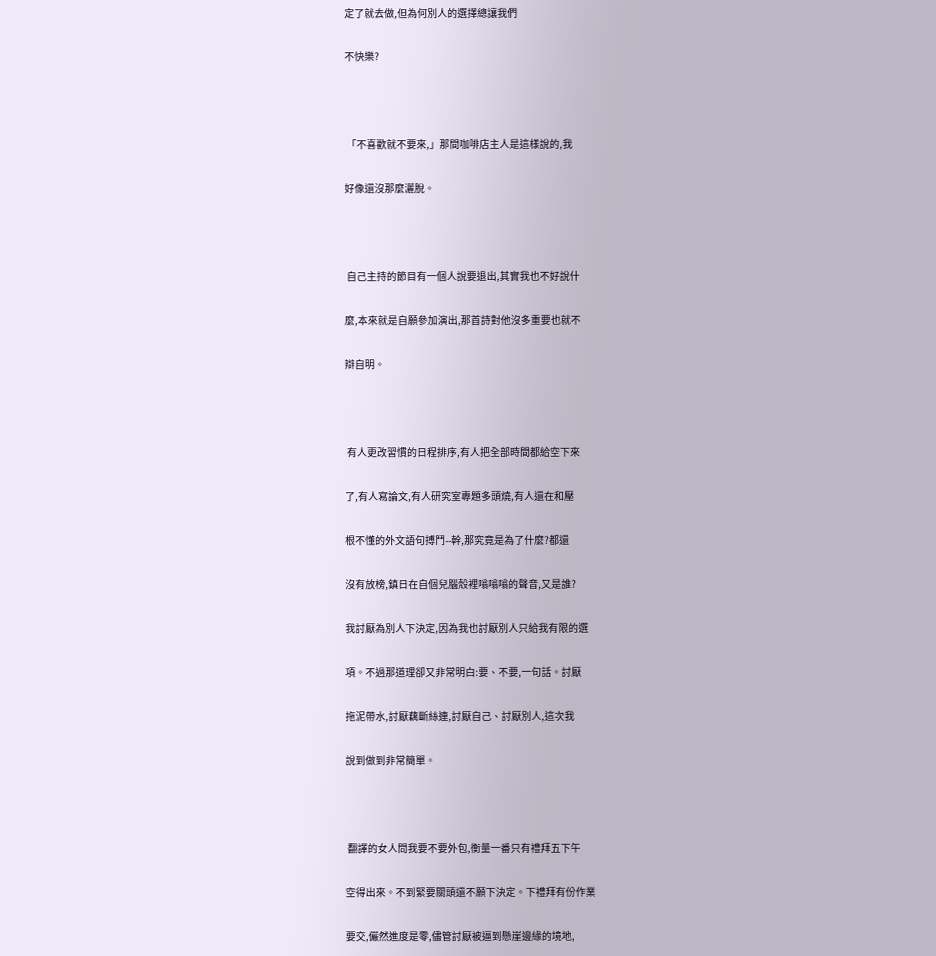定了就去做,但為何別人的選擇總讓我們

不快樂?



 「不喜歡就不要來,」那間咖啡店主人是這樣說的,我

好像還沒那麼灑脫。



 自己主持的節目有一個人說要退出,其實我也不好說什

麼,本來就是自願參加演出,那首詩對他沒多重要也就不

辯自明。



 有人更改習慣的日程排序,有人把全部時間都給空下來

了,有人寫論文,有人研究室專題多頭燒,有人還在和壓

根不懂的外文語句搏鬥--幹,那究竟是為了什麼?都還

沒有放榜,鎮日在自個兒腦殼裡嗡嗡嗡的聲音,又是誰?

我討厭為別人下決定,因為我也討厭別人只給我有限的選

項。不過那道理卻又非常明白:要、不要,一句話。討厭

拖泥帶水,討厭藕斷絲連,討厭自己、討厭別人,這次我

說到做到非常簡單。



 翻譯的女人問我要不要外包,衡量一番只有禮拜五下午

空得出來。不到緊要關頭還不願下決定。下禮拜有份作業

要交,儼然進度是零,儘管討厭被逼到懸崖邊緣的境地,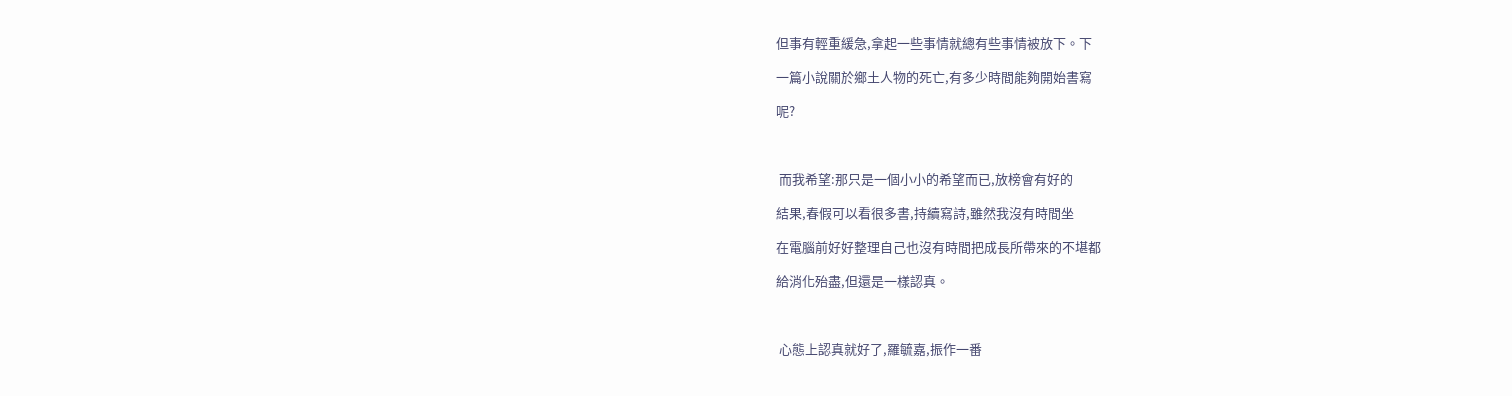但事有輕重緩急,拿起一些事情就總有些事情被放下。下

一篇小說關於鄉土人物的死亡,有多少時間能夠開始書寫

呢?



 而我希望:那只是一個小小的希望而已,放榜會有好的

結果,春假可以看很多書,持續寫詩,雖然我沒有時間坐

在電腦前好好整理自己也沒有時間把成長所帶來的不堪都

給消化殆盡,但還是一樣認真。



 心態上認真就好了,羅毓嘉,振作一番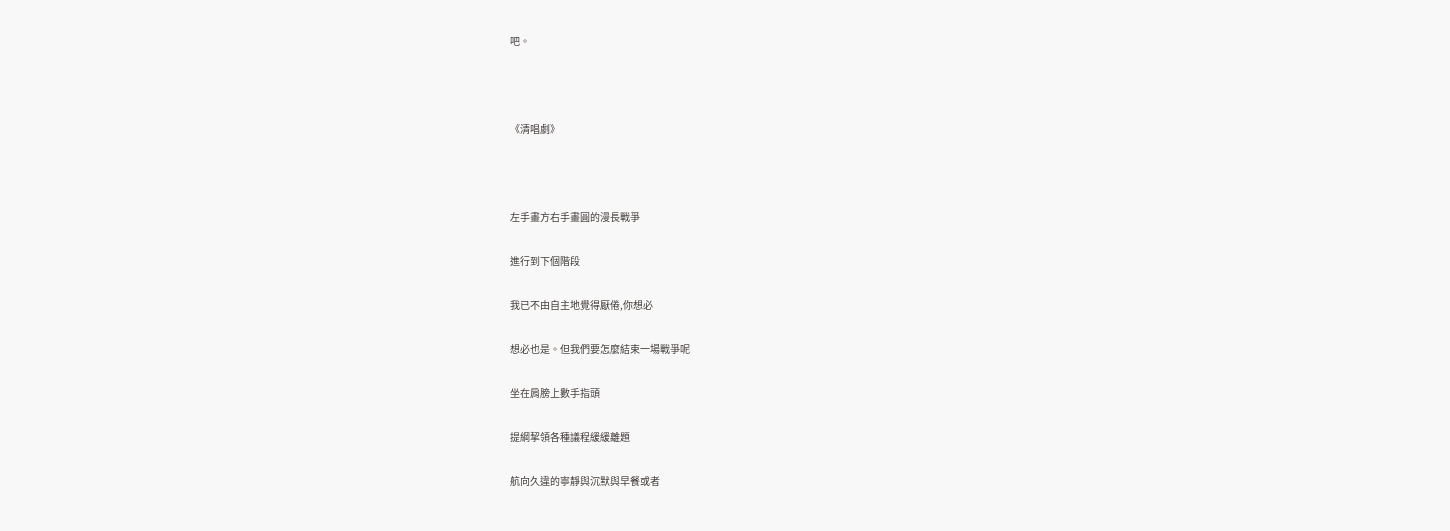吧。



《清唱劇》



左手畫方右手畫圓的漫長戰爭

進行到下個階段

我已不由自主地覺得厭倦,你想必

想必也是。但我們要怎麼結束一場戰爭呢

坐在肩膀上數手指頭

提綱挈領各種議程緩緩離題

航向久違的寧靜與沉默與早餐或者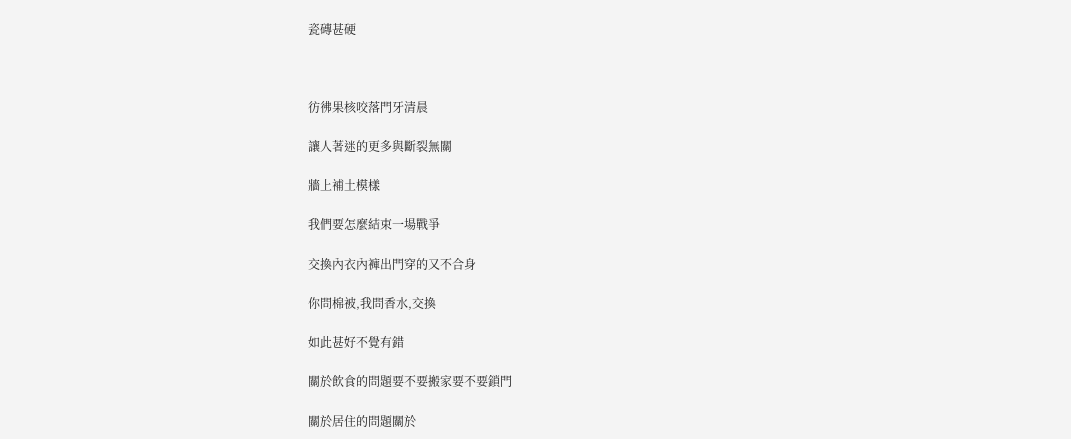瓷磚甚硬



彷彿果核咬落門牙清晨

讓人著迷的更多與斷裂無關

牆上補土模樣

我們要怎麼結束一場戰爭

交換內衣內褲出門穿的又不合身

你問棉被,我問香水,交換

如此甚好不覺有錯

關於飲食的問題要不要搬家要不要鎖門

關於居住的問題關於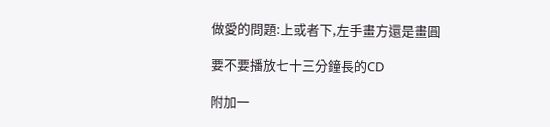做愛的問題:上或者下,左手畫方還是畫圓

要不要播放七十三分鐘長的CD

附加一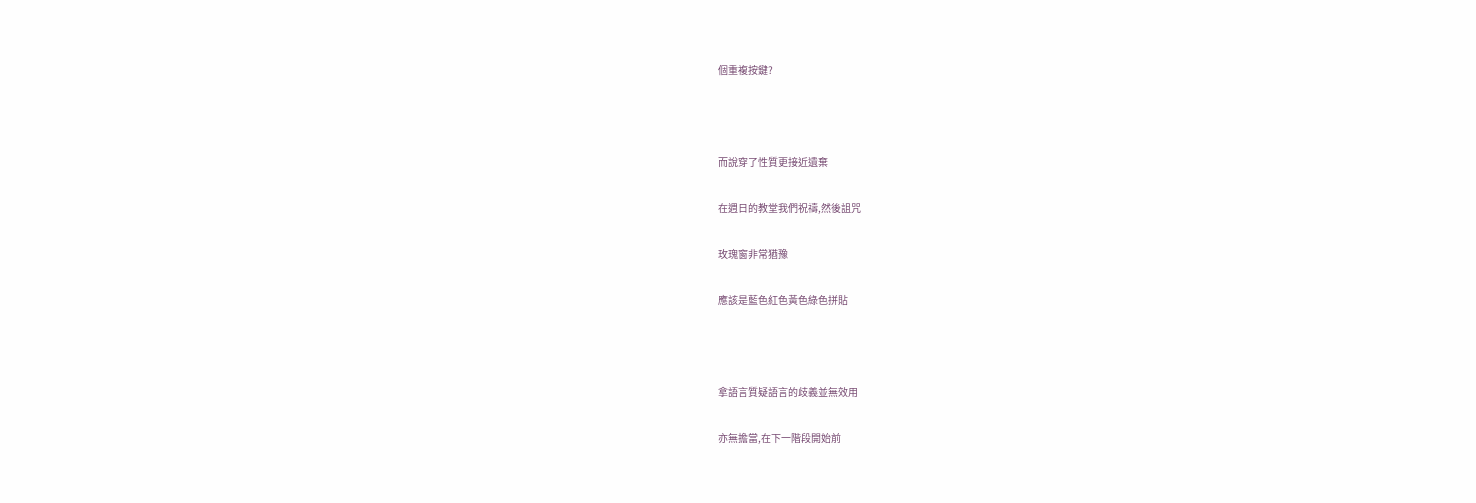個重複按鍵?



而說穿了性質更接近遺棄

在週日的教堂我們祝禱,然後詛咒

玫瑰窗非常猶豫

應該是藍色紅色黃色綠色拼貼



拿語言質疑語言的歧義並無效用

亦無擔當,在下一階段開始前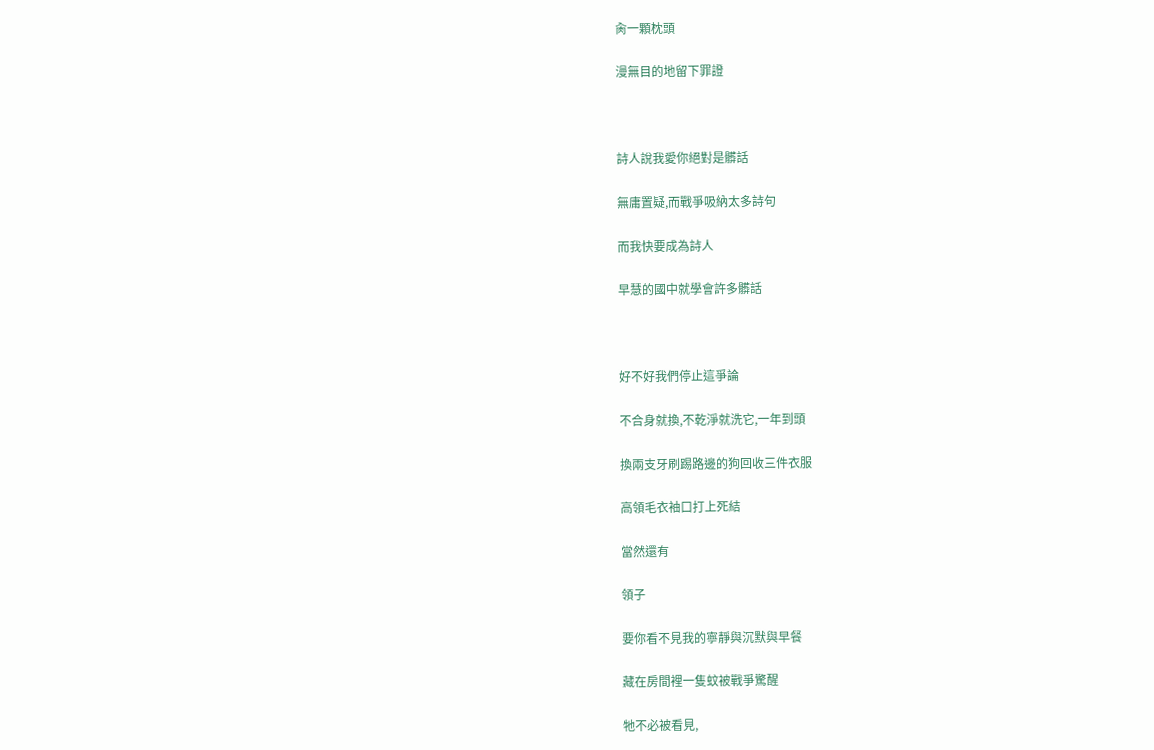肏一顆枕頭

漫無目的地留下罪證



詩人說我愛你絕對是髒話

無庸置疑,而戰爭吸納太多詩句

而我快要成為詩人

早慧的國中就學會許多髒話



好不好我們停止這爭論

不合身就換,不乾淨就洗它,一年到頭

換兩支牙刷踢路邊的狗回收三件衣服

高領毛衣袖口打上死結

當然還有

領子

要你看不見我的寧靜與沉默與早餐

藏在房間裡一隻蚊被戰爭驚醒

牠不必被看見,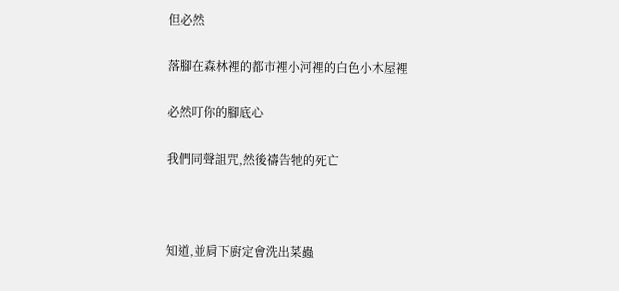但必然

落腳在森林裡的都市裡小河裡的白色小木屋裡

必然叮你的腳底心

我們同聲詛咒,然後禱告牠的死亡



知道,並肩下廚定會洗出菜蟲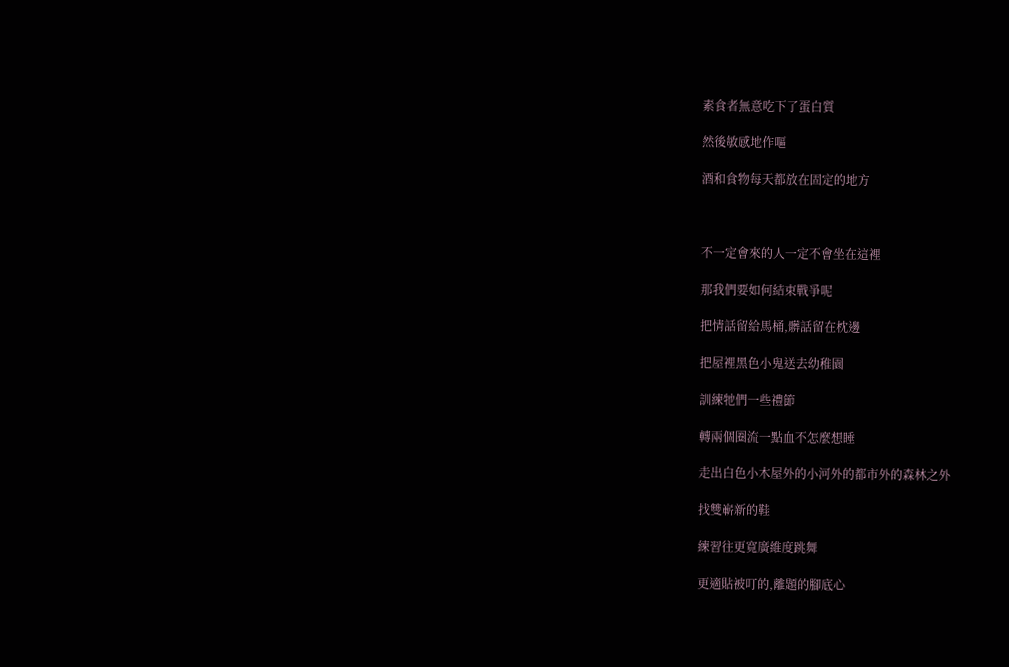素食者無意吃下了蛋白質

然後敏感地作嘔

酒和食物每天都放在固定的地方



不一定會來的人一定不會坐在這裡

那我們要如何結束戰爭呢

把情話留給馬桶,髒話留在枕邊

把屋裡黑色小鬼送去幼稚園

訓練牠們一些禮節

轉兩個圈流一點血不怎麼想睡

走出白色小木屋外的小河外的都市外的森林之外

找雙嶄新的鞋

練習往更寬廣維度跳舞

更適貼被叮的,離題的腳底心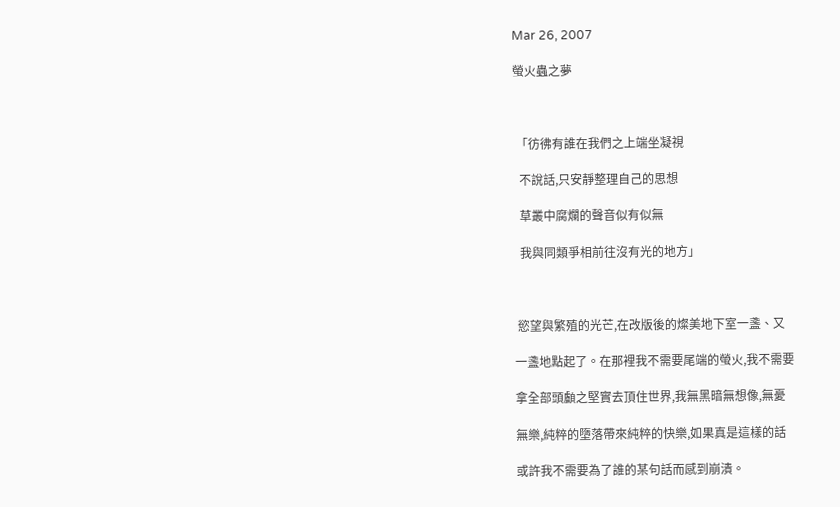Mar 26, 2007

螢火蟲之夢



 「彷彿有誰在我們之上端坐凝視

  不說話,只安靜整理自己的思想

  草叢中腐爛的聲音似有似無

  我與同類爭相前往沒有光的地方」



 慾望與繁殖的光芒,在改版後的燦美地下室一盞、又

一盞地點起了。在那裡我不需要尾端的螢火,我不需要

拿全部頭顱之堅實去頂住世界,我無黑暗無想像,無憂

無樂,純粹的墮落帶來純粹的快樂,如果真是這樣的話

或許我不需要為了誰的某句話而感到崩潰。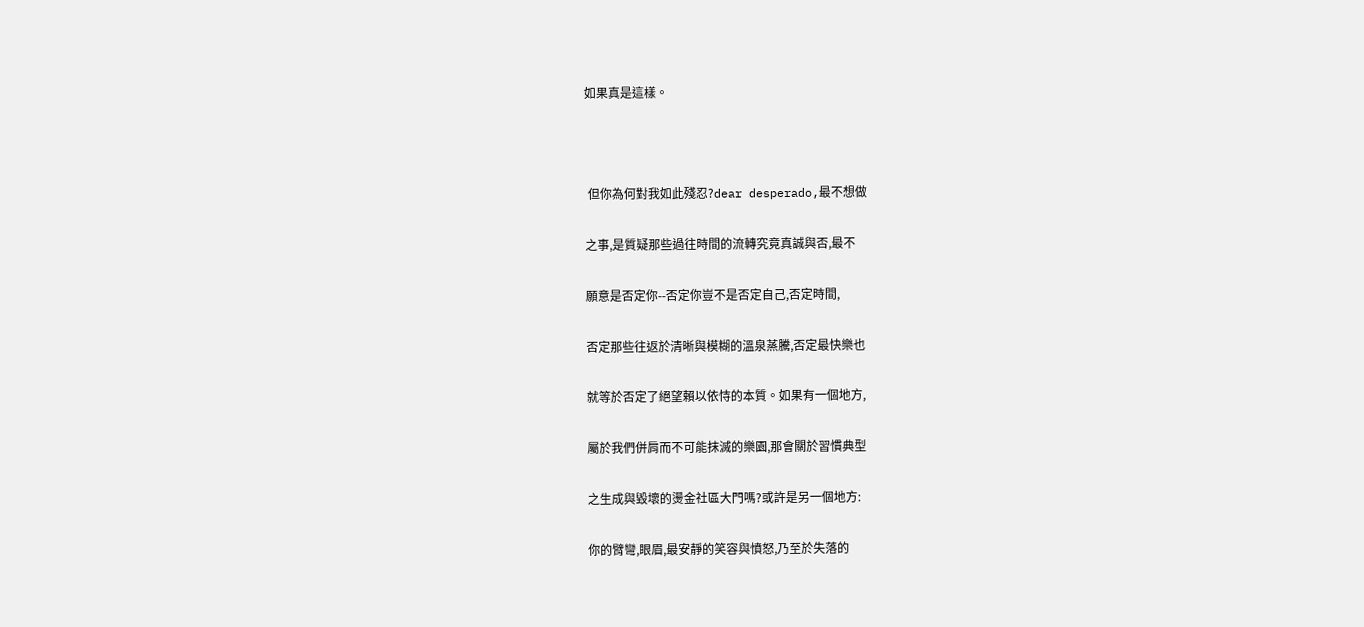如果真是這樣。



 但你為何對我如此殘忍?dear desperado,最不想做

之事,是質疑那些過往時間的流轉究竟真誠與否,最不

願意是否定你--否定你豈不是否定自己,否定時間,

否定那些往返於清晰與模糊的溫泉蒸騰,否定最快樂也

就等於否定了絕望賴以依恃的本質。如果有一個地方,

屬於我們併肩而不可能抹滅的樂園,那會關於習慣典型

之生成與毀壞的燙金社區大門嗎?或許是另一個地方:

你的臂彎,眼眉,最安靜的笑容與憤怒,乃至於失落的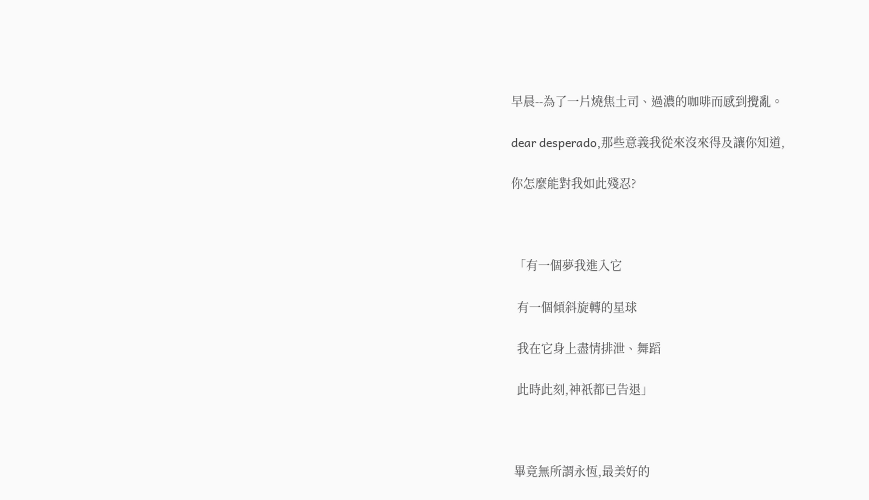早晨--為了一片燒焦土司、過濃的咖啡而感到攪亂。

dear desperado,那些意義我從來沒來得及讓你知道,

你怎麼能對我如此殘忍?



 「有一個夢我進入它

  有一個傾斜旋轉的星球

  我在它身上盡情排泄、舞蹈

  此時此刻,神祇都已告退」



 畢竟無所謂永恆,最美好的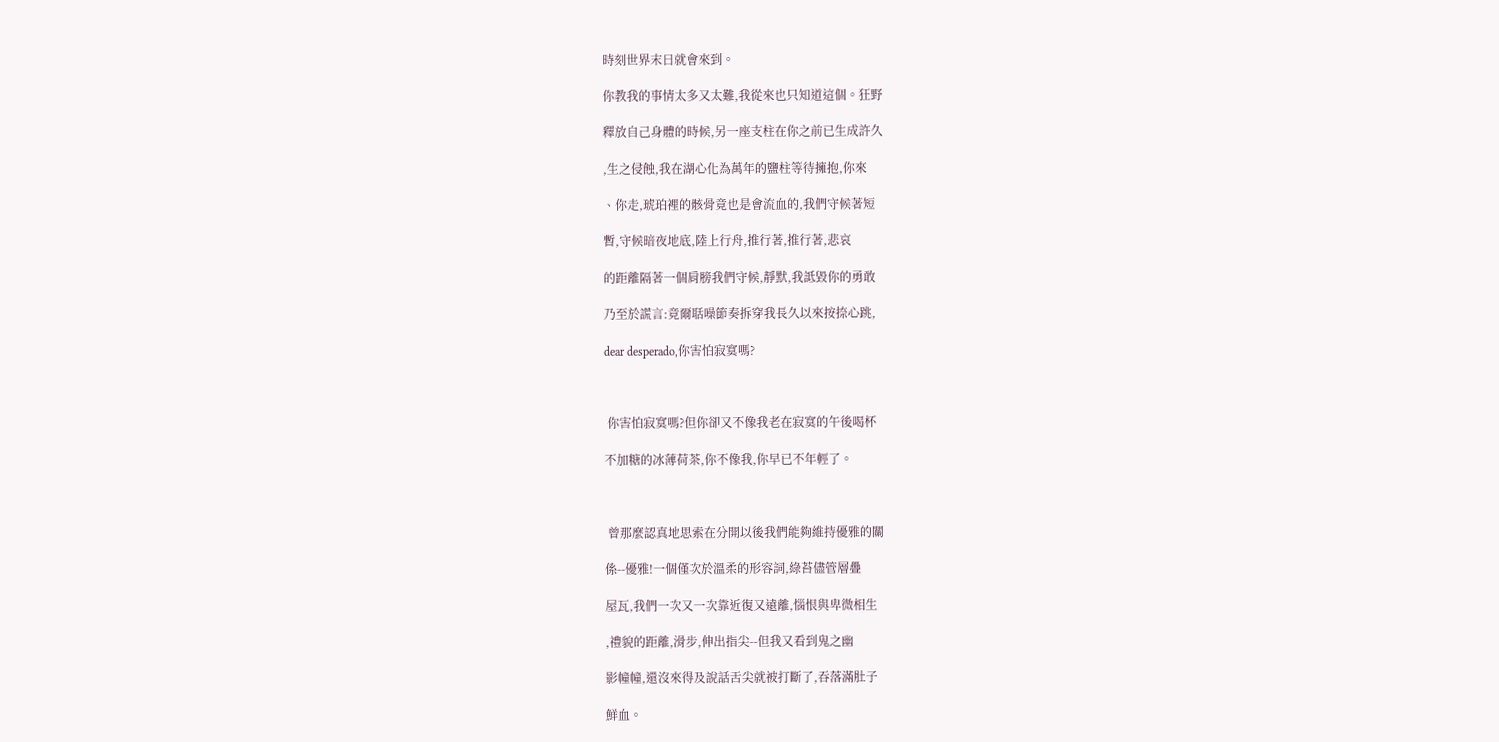時刻世界末日就會來到。

你教我的事情太多又太難,我從來也只知道這個。狂野

釋放自己身體的時候,另一座支柱在你之前已生成許久

,生之侵蝕,我在湖心化為萬年的鹽柱等待擁抱,你來

、你走,琥珀裡的骸骨竟也是會流血的,我們守候著短

暫,守候暗夜地底,陸上行舟,推行著,推行著,悲哀

的距離隔著一個肩膀我們守候,靜默,我詆毀你的勇敢

乃至於謊言:竟爾聒噪節奏拆穿我長久以來按捺心跳,

dear desperado,你害怕寂寞嗎?



 你害怕寂寞嗎?但你卻又不像我老在寂寞的午後喝杯

不加糖的冰薄荷茶,你不像我,你早已不年輕了。



 曾那麼認真地思索在分開以後我們能夠維持優雅的關

係--優雅!一個僅次於溫柔的形容詞,綠苔儘管層疊

屋瓦,我們一次又一次靠近復又遠離,惱恨與卑微相生

,禮貌的距離,滑步,伸出指尖--但我又看到鬼之幽

影幢幢,還沒來得及說話舌尖就被打斷了,吞落滿肚子

鮮血。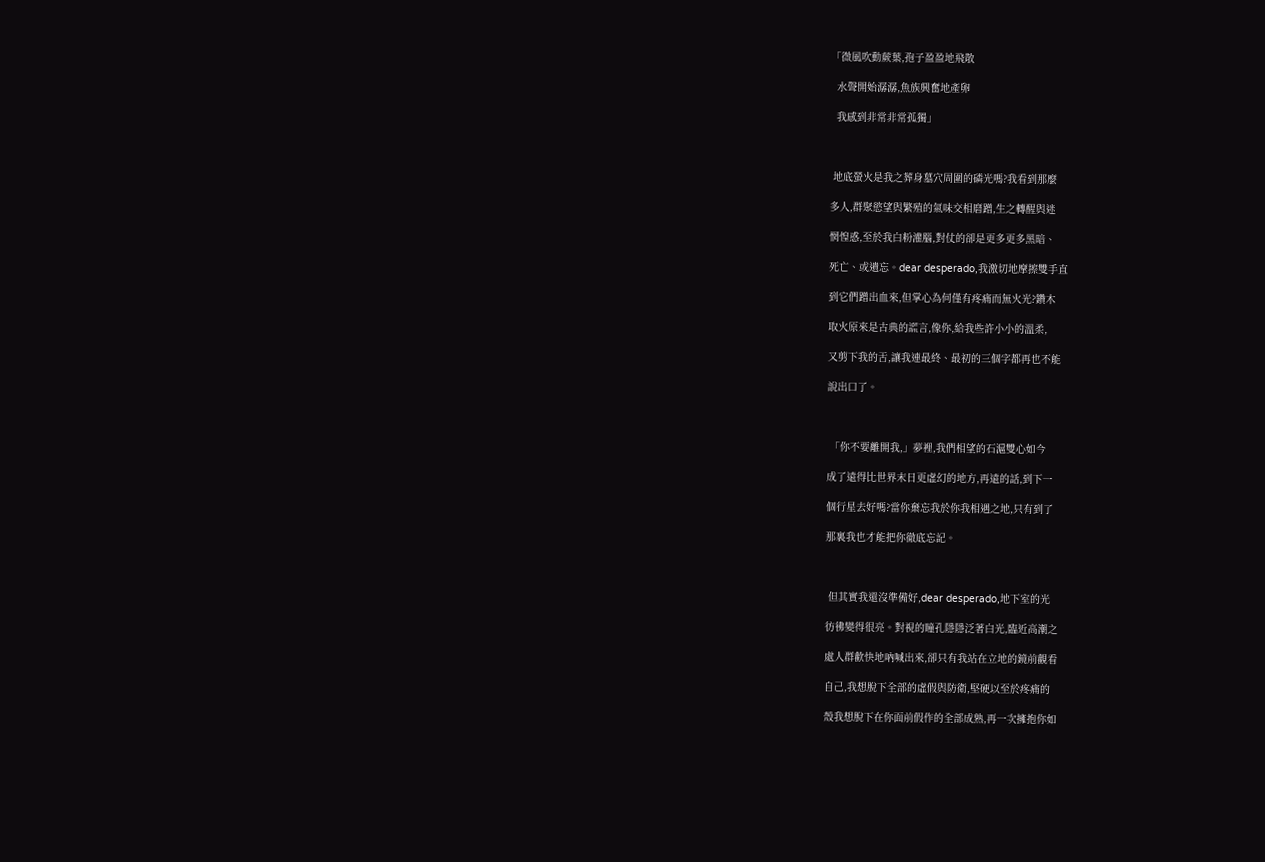「微風吹動蕨葉,孢子盈盈地飛散

  水聲開始潺潺,魚族興奮地產卵

  我感到非常非常孤獨」



 地底螢火是我之葬身墓穴周圍的磷光嗎?我看到那麼

多人,群聚慾望與繁殖的氣味交相磨蹭,生之轉醒與迷

惘惶惑,至於我白粉灌腦,對仗的卻是更多更多黑暗、

死亡、或遺忘。dear desperado,我激切地摩擦雙手直

到它們蹭出血來,但掌心為何僅有疼痛而無火光?鑽木

取火原來是古典的謊言,像你,給我些許小小的溫柔,

又剪下我的舌,讓我連最終、最初的三個字都再也不能

說出口了。



 「你不要離開我,」夢裡,我們相望的石滬雙心如今

成了遠得比世界末日更虛幻的地方,再遠的話,到下一

個行星去好嗎?當你棄忘我於你我相遇之地,只有到了

那裏我也才能把你徹底忘記。



 但其實我還沒準備好,dear desperado,地下室的光

彷彿變得很亮。對視的瞳孔隱隱泛著白光,臨近高潮之

處人群歡快地吶喊出來,卻只有我站在立地的鏡前觀看

自己,我想脫下全部的虛假與防衛,堅硬以至於疼痛的

殼我想脫下在你面前假作的全部成熟,再一次擁抱你如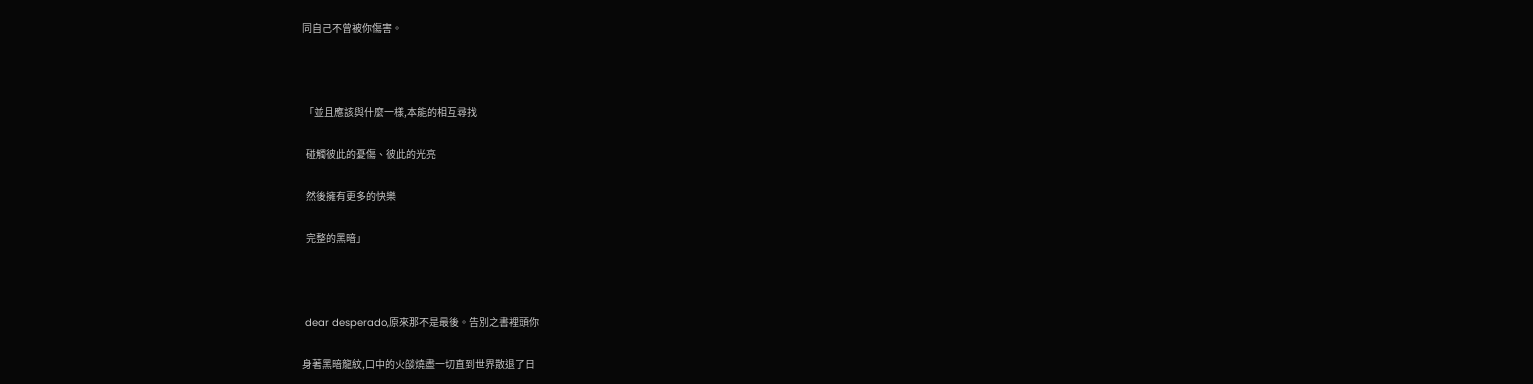同自己不曾被你傷害。



 「並且應該與什麼一樣,本能的相互尋找

  碰觸彼此的憂傷、彼此的光亮

  然後擁有更多的快樂

  完整的黑暗」



 dear desperado,原來那不是最後。告別之書裡頭你

身著黑暗龍紋,口中的火燄燒盡一切直到世界散退了日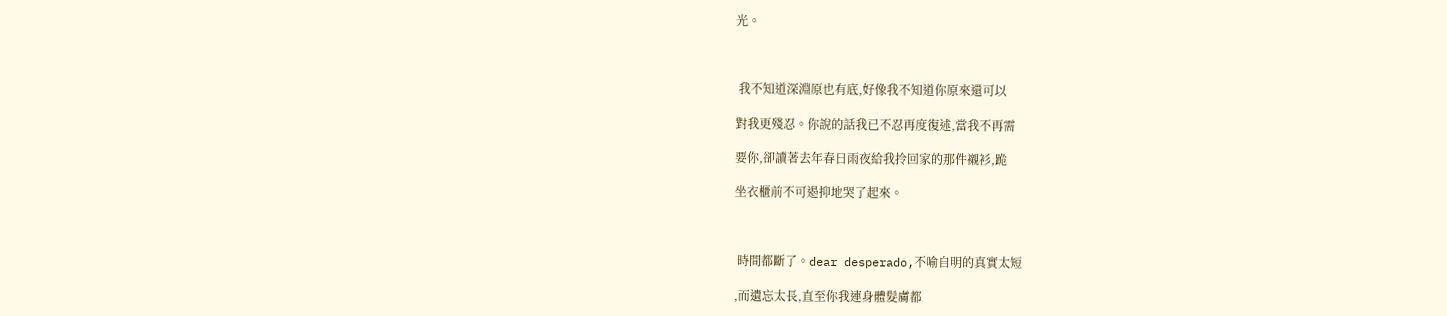光。



 我不知道深淵原也有底,好像我不知道你原來還可以

對我更殘忍。你說的話我已不忍再度復述,當我不再需

要你,卻讀著去年春日雨夜給我拎回家的那件襯衫,跪

坐衣櫃前不可遏抑地哭了起來。



 時間都斷了。dear desperado,不喻自明的真實太短

,而遺忘太長,直至你我連身體髮膚都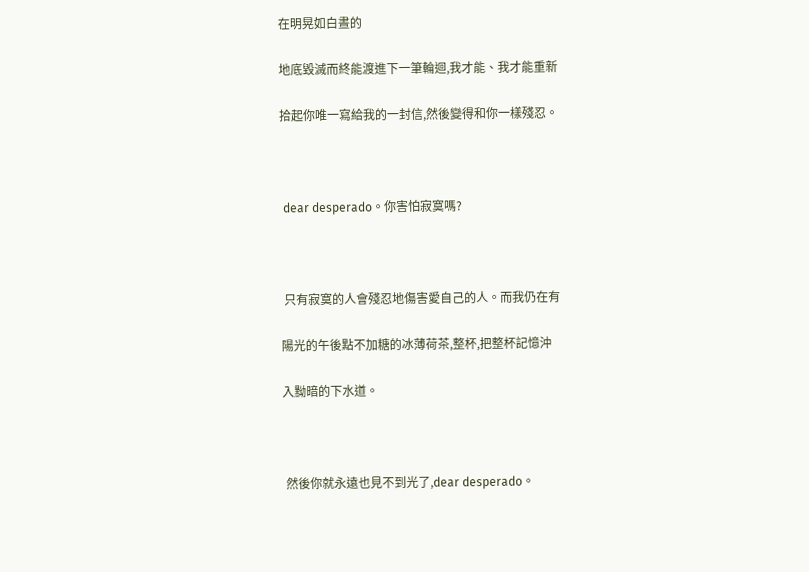在明晃如白晝的

地底毀滅而終能渡進下一筆輪迴,我才能、我才能重新

拾起你唯一寫給我的一封信,然後變得和你一樣殘忍。



 dear desperado。你害怕寂寞嗎?



 只有寂寞的人會殘忍地傷害愛自己的人。而我仍在有

陽光的午後點不加糖的冰薄荷茶,整杯,把整杯記憶沖

入黝暗的下水道。



 然後你就永遠也見不到光了,dear desperado。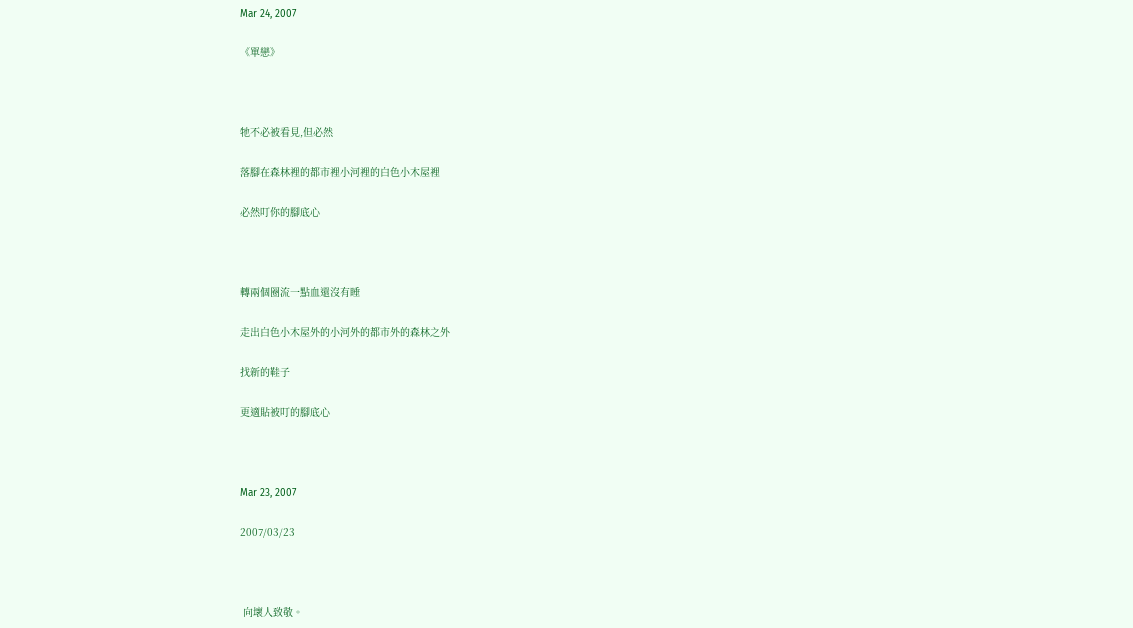Mar 24, 2007

《單戀》



牠不必被看見,但必然

落腳在森林裡的都市裡小河裡的白色小木屋裡

必然叮你的腳底心



轉兩個圈流一點血還沒有睡

走出白色小木屋外的小河外的都市外的森林之外

找新的鞋子

更適貼被叮的腳底心



Mar 23, 2007

2007/03/23



 向壞人致敬。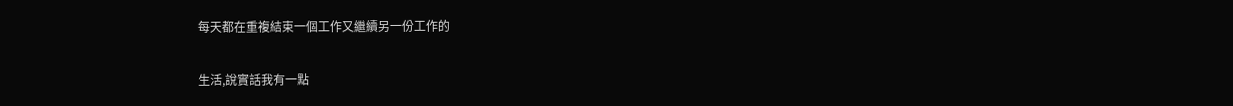每天都在重複結束一個工作又繼續另一份工作的

生活,說實話我有一點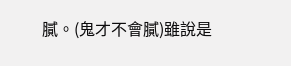膩。(鬼才不會膩)雖說是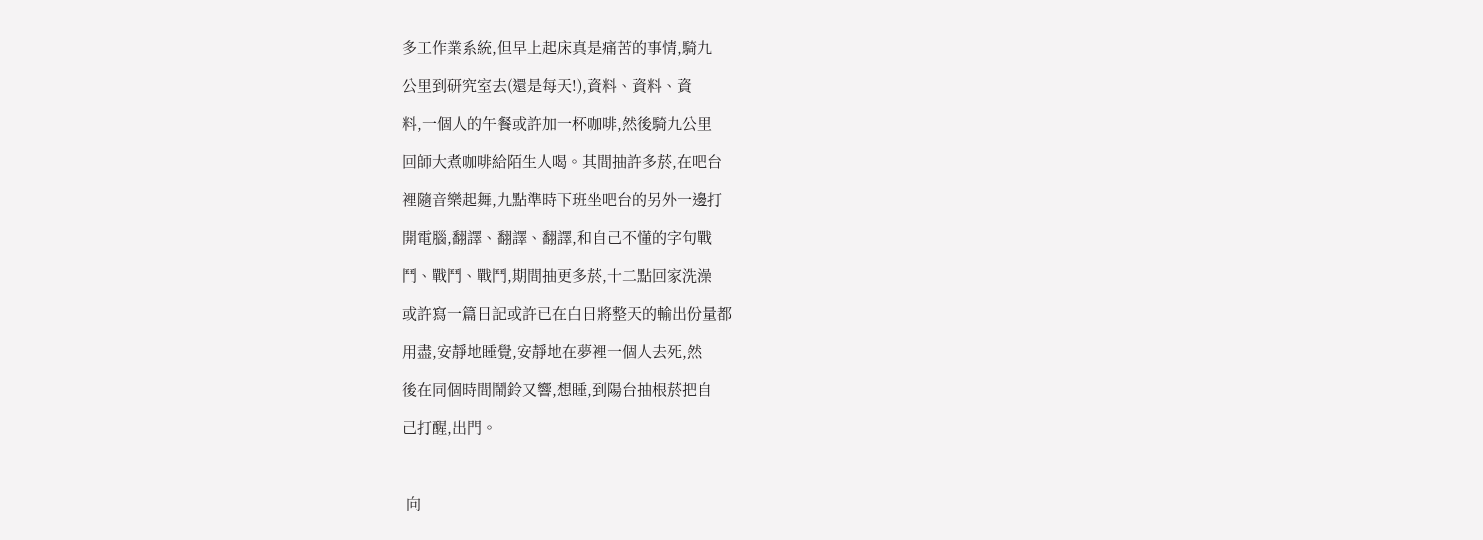多工作業系統,但早上起床真是痛苦的事情,騎九

公里到研究室去(還是每天!),資料、資料、資

料,一個人的午餐或許加一杯咖啡,然後騎九公里

回師大煮咖啡給陌生人喝。其間抽許多菸,在吧台

裡隨音樂起舞,九點準時下班坐吧台的另外一邊打

開電腦,翻譯、翻譯、翻譯,和自己不懂的字句戰

鬥、戰鬥、戰鬥,期間抽更多菸,十二點回家洗澡

或許寫一篇日記或許已在白日將整天的輸出份量都

用盡,安靜地睡覺,安靜地在夢裡一個人去死,然

後在同個時間鬧鈴又響,想睡,到陽台抽根菸把自

己打醒,出門。



 向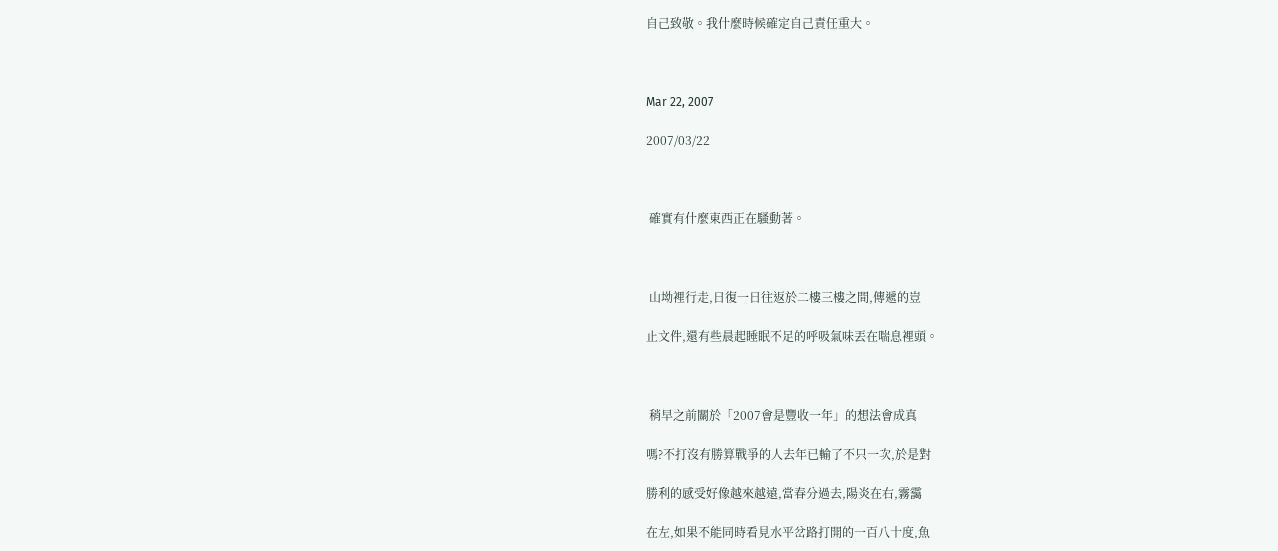自己致敬。我什麼時候確定自己責任重大。



Mar 22, 2007

2007/03/22



 確實有什麼東西正在騷動著。



 山坳裡行走,日復一日往返於二樓三樓之間,傳遞的豈

止文件,還有些晨起睡眠不足的呼吸氣味丟在喘息裡頭。



 稍早之前關於「2007會是豐收一年」的想法會成真

嗎?不打沒有勝算戰爭的人去年已輸了不只一次,於是對

勝利的感受好像越來越遠,當春分過去,陽炎在右,霧靄

在左,如果不能同時看見水平岔路打開的一百八十度,魚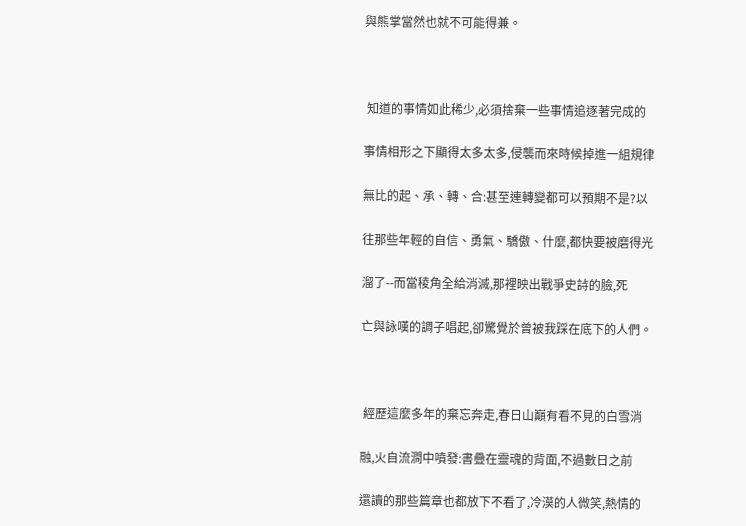與熊掌當然也就不可能得兼。



 知道的事情如此稀少,必須捨棄一些事情追逐著完成的

事情相形之下顯得太多太多,侵襲而來時候掉進一組規律

無比的起、承、轉、合:甚至連轉變都可以預期不是?以

往那些年輕的自信、勇氣、驕傲、什麼,都快要被磨得光

溜了--而當稜角全給消滅,那裡映出戰爭史詩的臉,死

亡與詠嘆的調子唱起,卻驚覺於曾被我踩在底下的人們。



 經歷這麼多年的棄忘奔走,春日山巔有看不見的白雪消

融,火自流澗中噴發:書疊在靈魂的背面,不過數日之前

還讀的那些篇章也都放下不看了,冷漠的人微笑,熱情的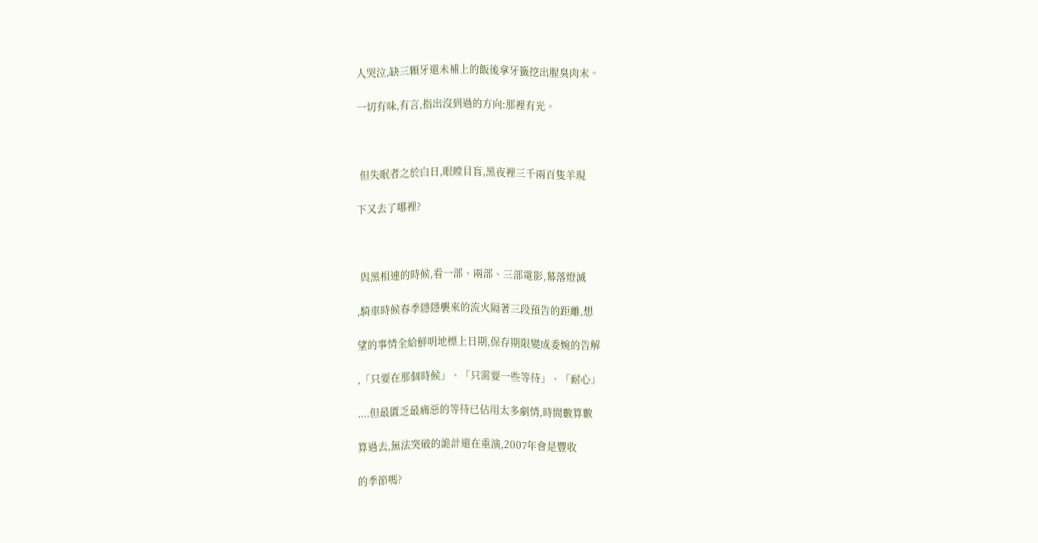人哭泣,缺三顆牙還未補上的飯後拿牙籤挖出腥臭肉末。

一切有味,有言,指出沒到過的方向:那裡有光。



 但失眠者之於白日,眼瞠目盲,黑夜裡三千兩百隻羊現

下又去了哪裡?



 與黑相連的時候,看一部、兩部、三部電影,幕落燈滅

,騎車時候春季隱隱襲來的流火隔著三段預告的距離,想

望的事情全給鮮明地標上日期,保存期限變成委婉的告解

,「只要在那個時候」、「只需要一些等待」、「耐心」

....但最匱乏最痛惡的等待已佔用太多劇情,時間數算數

算過去,無法突破的詭計還在重演,2007年會是豐收

的季節嗎?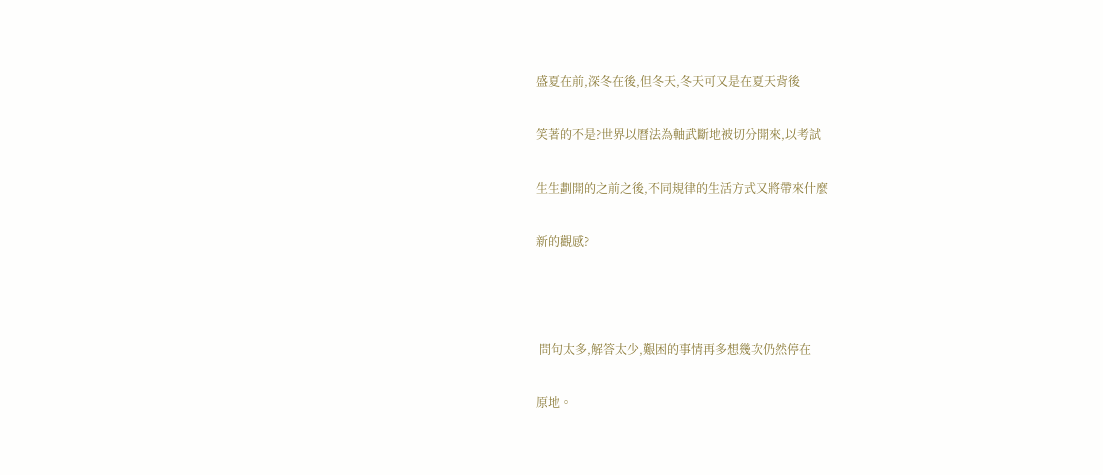盛夏在前,深冬在後,但冬天,冬天可又是在夏天背後

笑著的不是?世界以曆法為軸武斷地被切分開來,以考試

生生劃開的之前之後,不同規律的生活方式又將帶來什麼

新的觀感?



 問句太多,解答太少,艱困的事情再多想幾次仍然停在

原地。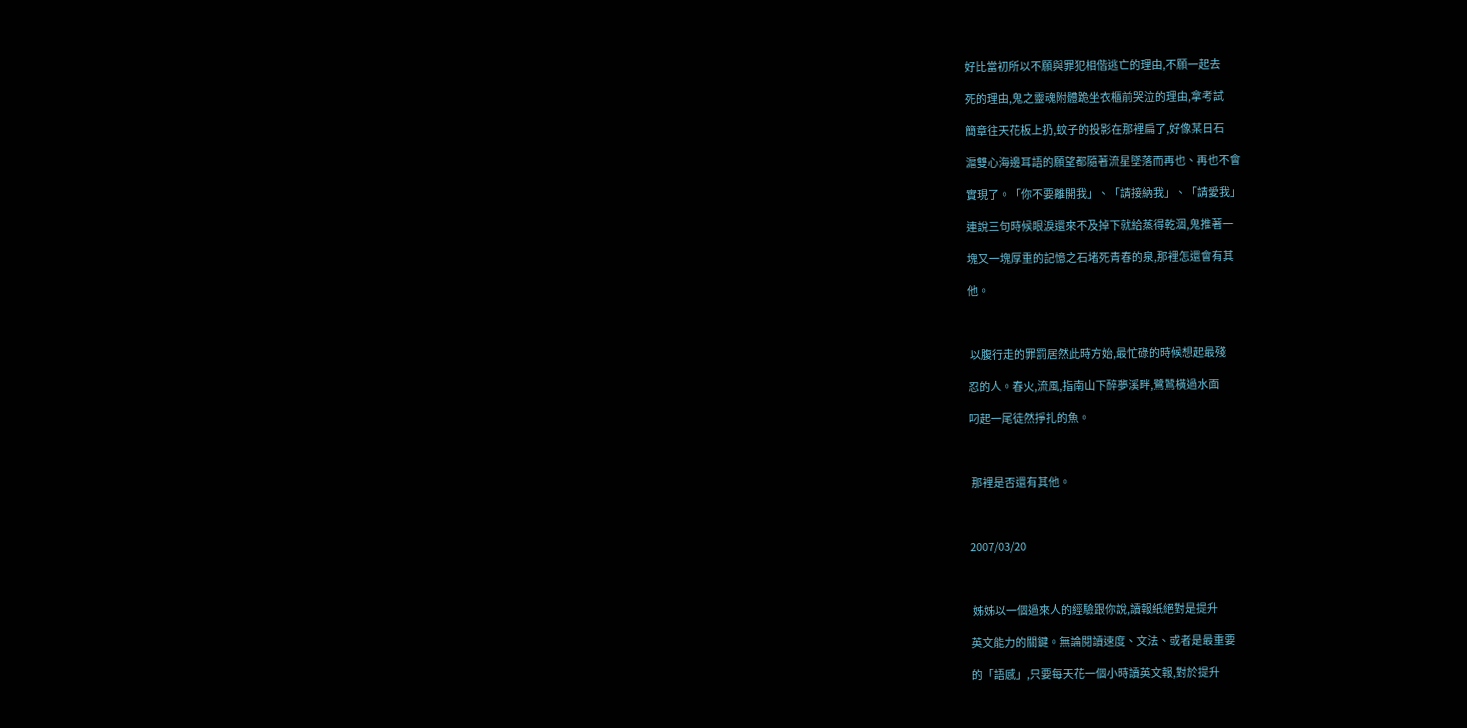好比當初所以不願與罪犯相偕逃亡的理由,不願一起去

死的理由,鬼之靈魂附體跪坐衣櫃前哭泣的理由,拿考試

簡章往天花板上扔,蚊子的投影在那裡扁了,好像某日石

滬雙心海邊耳語的願望都隨著流星墜落而再也、再也不會

實現了。「你不要離開我」、「請接納我」、「請愛我」

連說三句時候眼淚還來不及掉下就給蒸得乾涸,鬼推著一

塊又一塊厚重的記憶之石堵死青春的泉,那裡怎還會有其

他。



 以腹行走的罪罰居然此時方始,最忙碌的時候想起最殘

忍的人。春火,流風,指南山下醉夢溪畔,鷺鷥橫過水面

叼起一尾徒然掙扎的魚。



 那裡是否還有其他。



2007/03/20



 姊姊以一個過來人的經驗跟你說,讀報紙絕對是提升

英文能力的關鍵。無論閱讀速度、文法、或者是最重要

的「語感」,只要每天花一個小時讀英文報,對於提升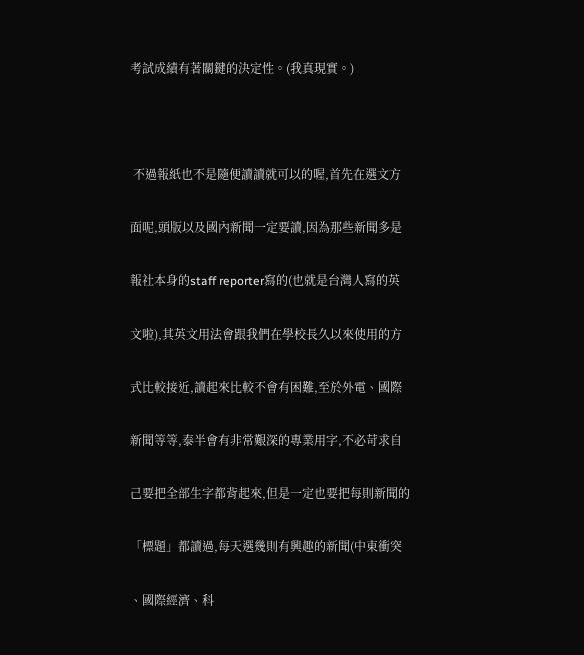考試成績有著關鍵的決定性。(我真現實。)



 不過報紙也不是隨便讀讀就可以的喔,首先在選文方

面呢,頭版以及國內新聞一定要讀,因為那些新聞多是

報社本身的staff reporter寫的(也就是台灣人寫的英

文啦),其英文用法會跟我們在學校長久以來使用的方

式比較接近,讀起來比較不會有困難,至於外電、國際

新聞等等,泰半會有非常艱深的專業用字,不必苛求自

己要把全部生字都背起來,但是一定也要把每則新聞的

「標題」都讀過,每天選幾則有興趣的新聞(中東衝突

、國際經濟、科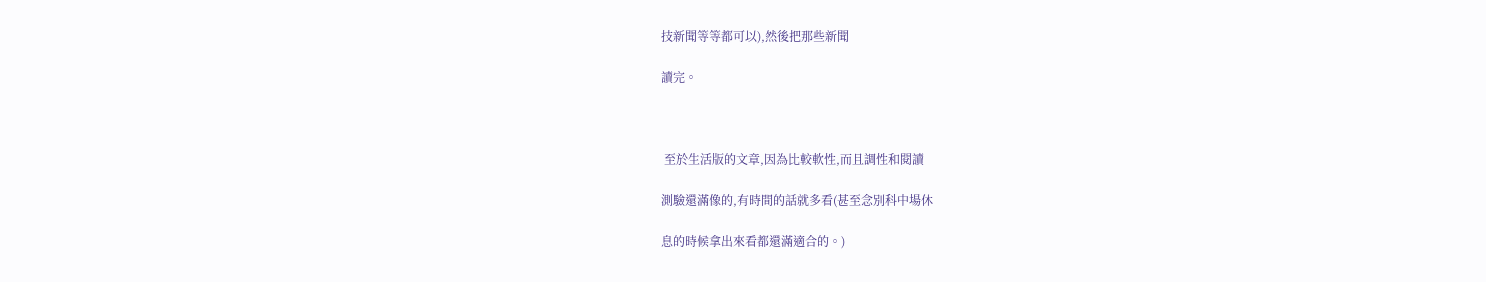技新聞等等都可以),然後把那些新聞

讀完。



 至於生活版的文章,因為比較軟性,而且調性和閱讀

測驗還滿像的,有時間的話就多看(甚至念別科中場休

息的時候拿出來看都還滿適合的。)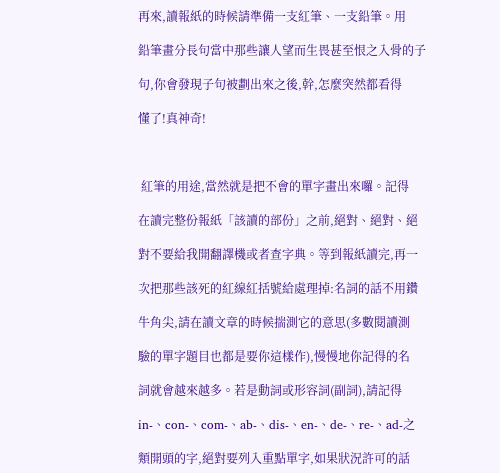再來,讀報紙的時候請準備一支紅筆、一支鉛筆。用

鉛筆畫分長句當中那些讓人望而生畏甚至恨之入骨的子

句,你會發現子句被劃出來之後,幹,怎麼突然都看得

懂了!真神奇!



 紅筆的用途,當然就是把不會的單字畫出來囉。記得

在讀完整份報紙「該讀的部份」之前,絕對、絕對、絕

對不要給我開翻譯機或者查字典。等到報紙讀完,再一

次把那些該死的紅線紅括號給處理掉:名詞的話不用鑽

牛角尖,請在讀文章的時候揣測它的意思(多數閱讀測

驗的單字題目也都是要你這樣作),慢慢地你記得的名

詞就會越來越多。若是動詞或形容詞(副詞),請記得

in-、con-、com-、ab-、dis-、en-、de-、re-、ad-之

類開頭的字,絕對要列入重點單字,如果狀況許可的話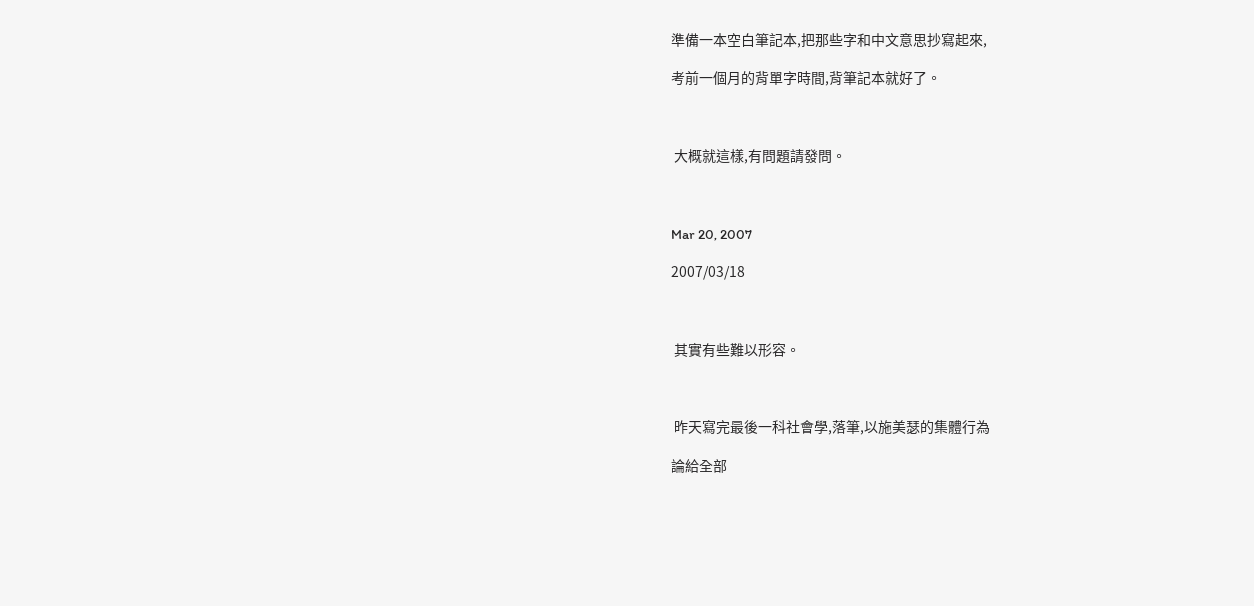準備一本空白筆記本,把那些字和中文意思抄寫起來,

考前一個月的背單字時間,背筆記本就好了。



 大概就這樣,有問題請發問。



Mar 20, 2007

2007/03/18



 其實有些難以形容。



 昨天寫完最後一科社會學,落筆,以施美瑟的集體行為

論給全部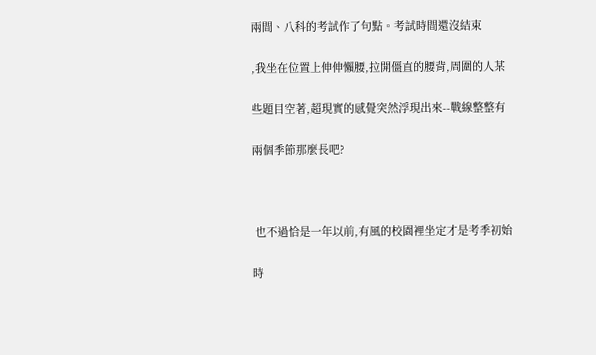兩間、八科的考試作了句點。考試時間還沒結束

,我坐在位置上伸伸懶腰,拉開僵直的腰背,周圍的人某

些題目空著,超現實的感覺突然浮現出來--戰線整整有

兩個季節那麼長吧?



 也不過恰是一年以前,有風的校園裡坐定才是考季初始

時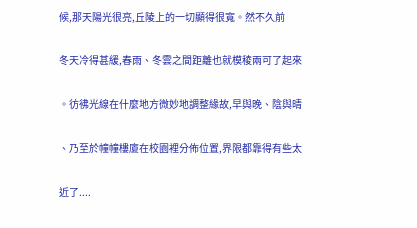候,那天陽光很亮,丘陵上的一切顯得很寬。然不久前

冬天冷得甚緩,春雨、冬雲之間距離也就模稜兩可了起來

。彷彿光線在什麼地方微妙地調整緣故,早與晚、陰與晴

、乃至於幢幢樓廈在校園裡分佈位置,界限都靠得有些太

近了....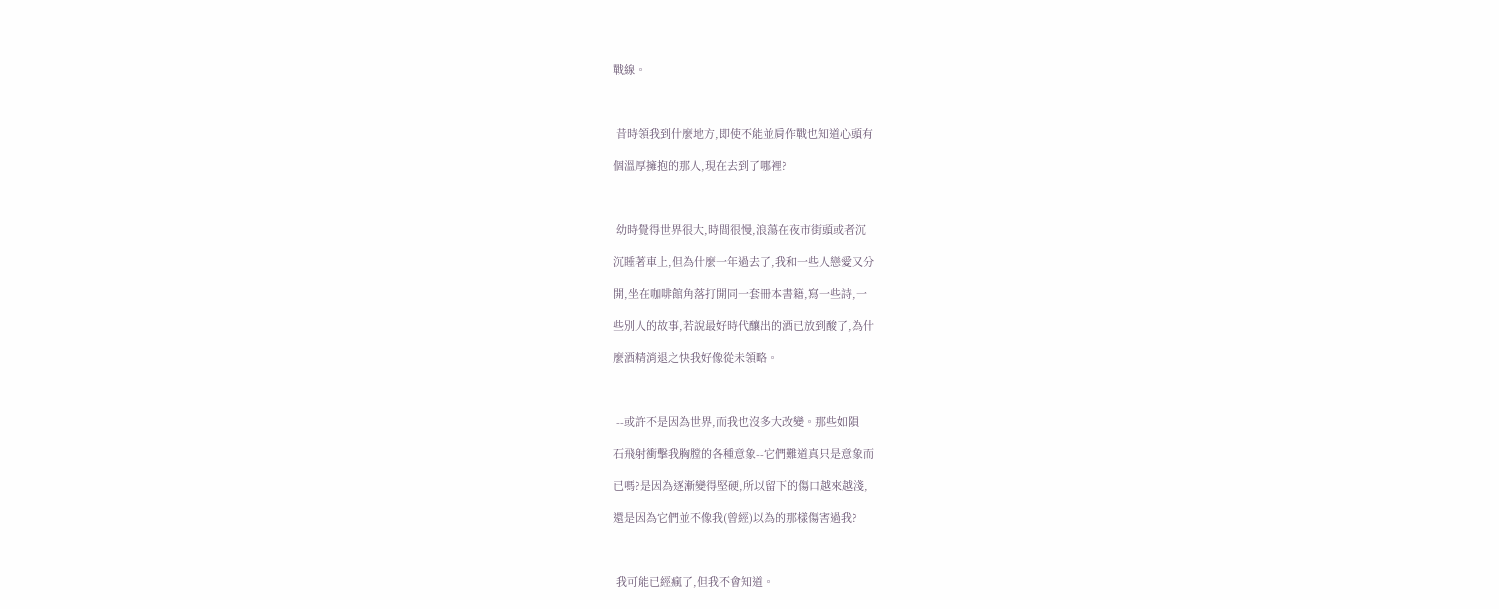戰線。



 昔時領我到什麼地方,即使不能並肩作戰也知道心頭有

個溫厚擁抱的那人,現在去到了哪裡?



 幼時覺得世界很大,時間很慢,浪蕩在夜市街頭或者沉

沉睡著車上,但為什麼一年過去了,我和一些人戀愛又分

開,坐在咖啡館角落打開同一套冊本書籍,寫一些詩,一

些別人的故事,若說最好時代釀出的酒已放到酸了,為什

麼酒精消退之快我好像從未領略。



 --或許不是因為世界,而我也沒多大改變。那些如隕

石飛射衝擊我胸膛的各種意象--它們難道真只是意象而

已嗎?是因為逐漸變得堅硬,所以留下的傷口越來越淺,

還是因為它們並不像我(曾經)以為的那樣傷害過我?



 我可能已經瘋了,但我不會知道。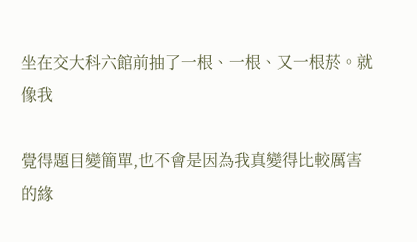坐在交大科六館前抽了一根、一根、又一根菸。就像我

覺得題目變簡單,也不會是因為我真變得比較厲害的緣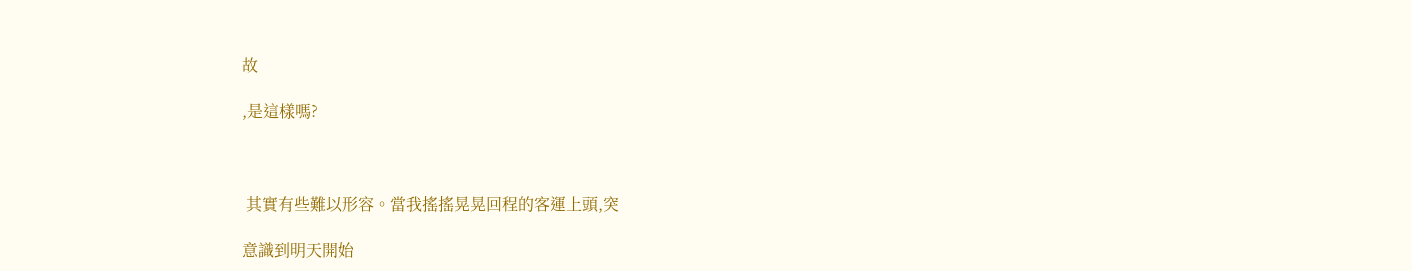故

,是這樣嗎?



 其實有些難以形容。當我搖搖晃晃回程的客運上頭,突

意識到明天開始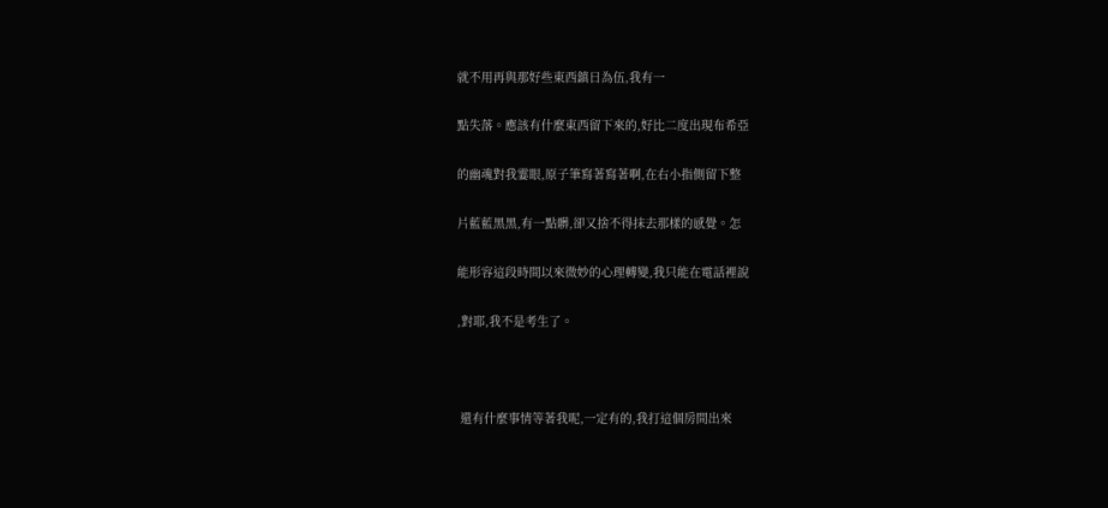就不用再與那好些東西鎮日為伍,我有一

點失落。應該有什麼東西留下來的,好比二度出現布希亞

的幽魂對我霎眼,原子筆寫著寫著啊,在右小指側留下整

片藍藍黑黑,有一點髒,卻又捨不得抹去那樣的感覺。怎

能形容這段時間以來微妙的心理轉變,我只能在電話裡說

,對耶,我不是考生了。



 還有什麼事情等著我呢,一定有的,我打這個房間出來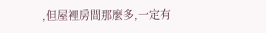,但屋裡房間那麼多,一定有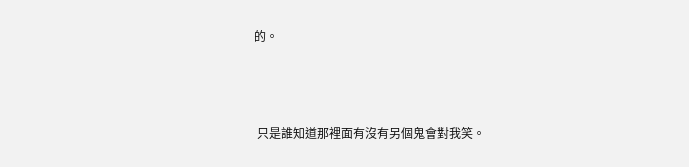的。



 只是誰知道那裡面有沒有另個鬼會對我笑。